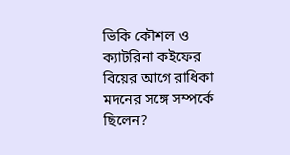ভিকি কৌশল ও ক্যাটরিনা কইফের বিয়ের আগে রাধিকা মদনের সঙ্গে সম্পর্কে ছিলেন?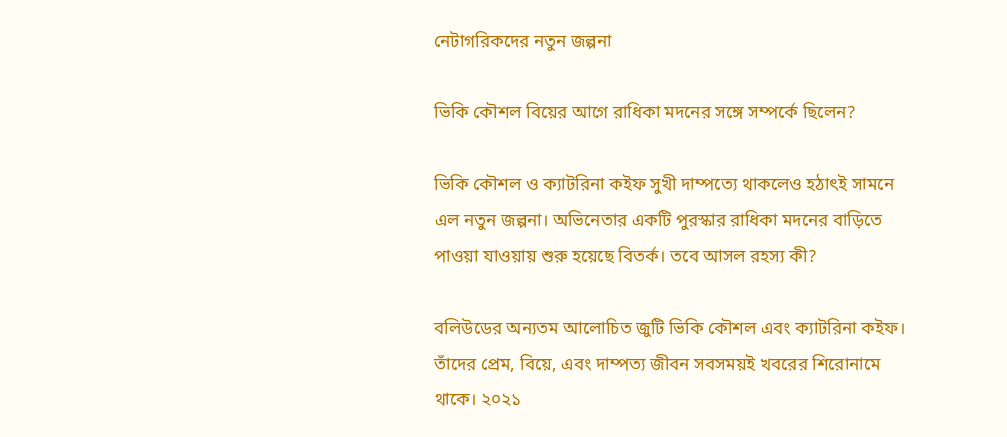নেটাগরিকদের নতুন জল্পনা

ভিকি কৌশল বিয়ের আগে রাধিকা মদনের সঙ্গে সম্পর্কে ছিলেন?

ভিকি কৌশল ও ক্যাটরিনা কইফ সুখী দাম্পত্যে থাকলেও হঠাৎই সামনে এল নতুন জল্পনা। অভিনেতার একটি পুরস্কার রাধিকা মদনের বাড়িতে পাওয়া যাওয়ায় শুরু হয়েছে বিতর্ক। তবে আসল রহস্য কী?

বলিউডের অন্যতম আলোচিত জুটি ভিকি কৌশল এবং ক্যাটরিনা কইফ। তাঁদের প্রেম, বিয়ে, এবং দাম্পত্য জীবন সবসময়ই খবরের শিরোনামে থাকে। ২০২১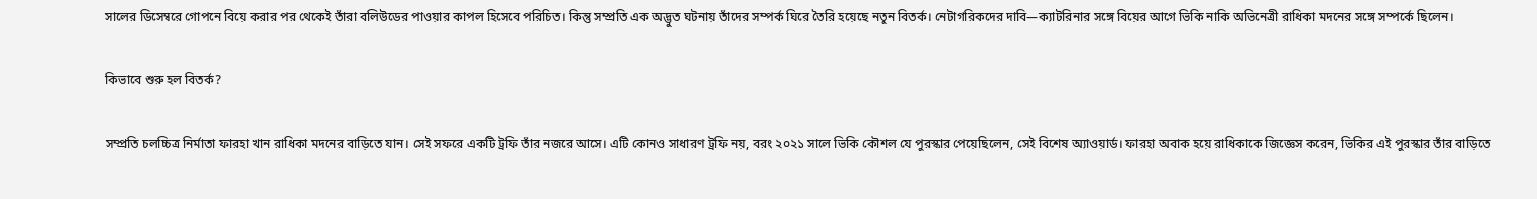সালের ডিসেম্বরে গোপনে বিয়ে করার পর থেকেই তাঁরা বলিউডের পাওয়ার কাপল হিসেবে পরিচিত। কিন্তু সম্প্রতি এক অদ্ভুত ঘটনায় তাঁদের সম্পর্ক ঘিরে তৈরি হয়েছে নতুন বিতর্ক। নেটাগরিকদের দাবি—ক্যাটরিনার সঙ্গে বিয়ের আগে ভিকি নাকি অভিনেত্রী রাধিকা মদনের সঙ্গে সম্পর্কে ছিলেন।

কিভাবে শুরু হল বিতর্ক?

সম্প্রতি চলচ্চিত্র নির্মাতা ফারহা খান রাধিকা মদনের বাড়িতে যান। সেই সফরে একটি ট্রফি তাঁর নজরে আসে। এটি কোনও সাধারণ ট্রফি নয়, বরং ২০২১ সালে ভিকি কৌশল যে পুরস্কার পেয়েছিলেন, সেই বিশেষ অ্যাওয়ার্ড। ফারহা অবাক হয়ে রাধিকাকে জিজ্ঞেস করেন, ভিকির এই পুরস্কার তাঁর বাড়িতে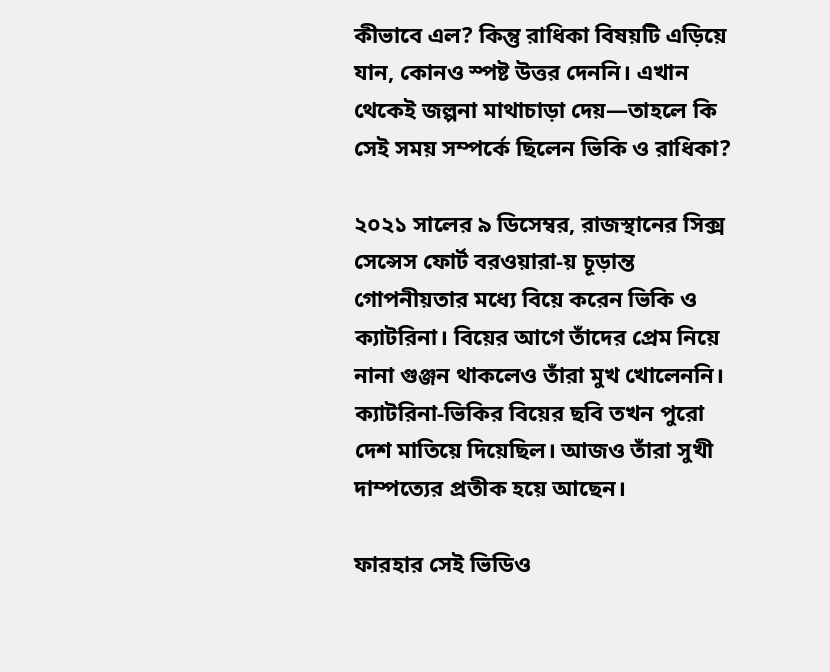কীভাবে এল? কিন্তু রাধিকা বিষয়টি এড়িয়ে যান, কোনও স্পষ্ট উত্তর দেননি। এখান থেকেই জল্পনা মাথাচাড়া দেয়—তাহলে কি সেই সময় সম্পর্কে ছিলেন ভিকি ও রাধিকা?

২০২১ সালের ৯ ডিসেম্বর, রাজস্থানের সিক্স সেন্সেস ফোর্ট বরওয়ারা-য় চূড়ান্ত গোপনীয়তার মধ্যে বিয়ে করেন ভিকি ও ক্যাটরিনা। বিয়ের আগে তাঁদের প্রেম নিয়ে নানা গুঞ্জন থাকলেও তাঁরা মুখ খোলেননি। ক্যাটরিনা-ভিকির বিয়ের ছবি তখন পুরো দেশ মাতিয়ে দিয়েছিল। আজও তাঁরা সুখী দাম্পত্যের প্রতীক হয়ে আছেন।

ফারহার সেই ভিডিও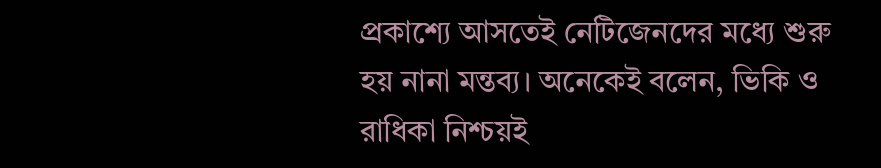প্রকাশ্যে আসতেই নেটিজেনদের মধ্যে শুরু হয় নানা মন্তব্য। অনেকেই বলেন, ভিকি ও রাধিকা নিশ্চয়ই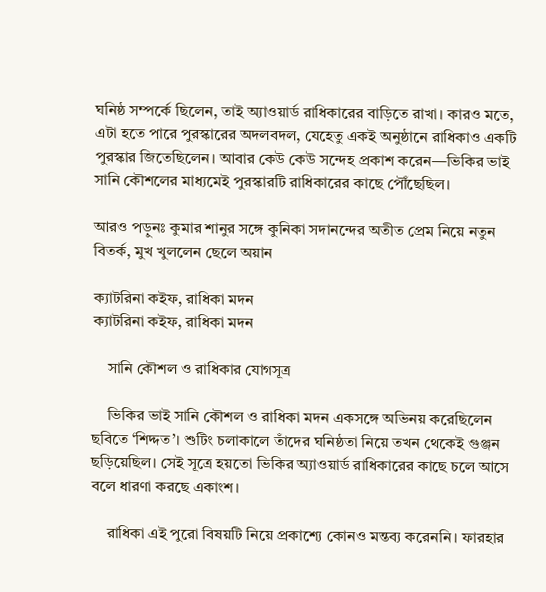ঘনিষ্ঠ সম্পর্কে ছিলেন, তাই অ্যাওয়ার্ড রাধিকারের বাড়িতে রাখা। কারও মতে, এটা হতে পারে পুরস্কারের অদলবদল, যেহেতু একই অনুষ্ঠানে রাধিকাও একটি পুরস্কার জিতেছিলেন। আবার কেউ কেউ সন্দেহ প্রকাশ করেন—ভিকির ভাই সানি কৌশলের মাধ্যমেই পুরস্কারটি রাধিকারের কাছে পৌঁছেছিল।

আরও পড়ুনঃ কুমার শানুর সঙ্গে কুনিকা সদানন্দের অতীত প্রেম নিয়ে নতুন বিতর্ক, মুখ খুললেন ছেলে অয়ান

ক্যাটরিনা কইফ, রাধিকা মদন
ক্যাটরিনা কইফ, রাধিকা মদন

    সানি কৌশল ও রাধিকার যোগসূত্র

    ভিকির ভাই সানি কৌশল ও রাধিকা মদন একসঙ্গে অভিনয় করেছিলেন ছবিতে ‘শিদ্দত’। শুটিং চলাকালে তাঁদের ঘনিষ্ঠতা নিয়ে তখন থেকেই গুঞ্জন ছড়িয়েছিল। সেই সূত্রে হয়তো ভিকির অ্যাওয়ার্ড রাধিকারের কাছে চলে আসে বলে ধারণা করছে একাংশ।

    রাধিকা এই পুরো বিষয়টি নিয়ে প্রকাশ্যে কোনও মন্তব্য করেননি। ফারহার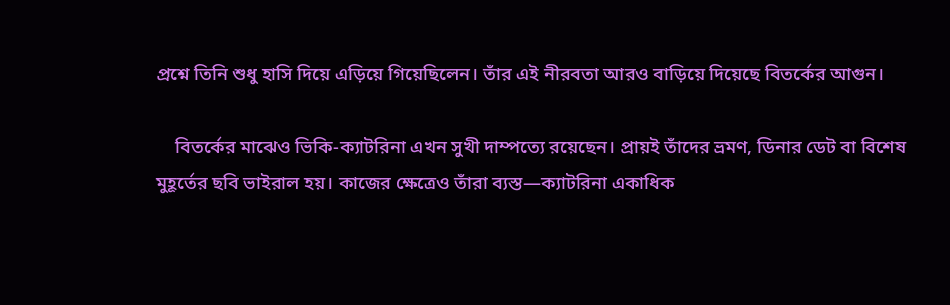প্রশ্নে তিনি শুধু হাসি দিয়ে এড়িয়ে গিয়েছিলেন। তাঁর এই নীরবতা আরও বাড়িয়ে দিয়েছে বিতর্কের আগুন।

    বিতর্কের মাঝেও ভিকি-ক্যাটরিনা এখন সুখী দাম্পত্যে রয়েছেন। প্রায়ই তাঁদের ভ্রমণ, ডিনার ডেট বা বিশেষ মুহূর্তের ছবি ভাইরাল হয়। কাজের ক্ষেত্রেও তাঁরা ব্যস্ত—ক্যাটরিনা একাধিক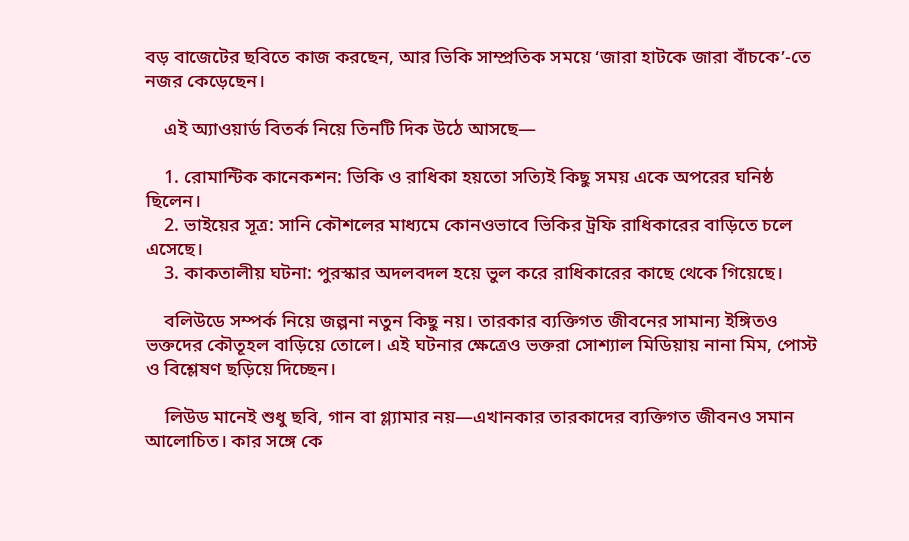বড় বাজেটের ছবিতে কাজ করছেন, আর ভিকি সাম্প্রতিক সময়ে ‘জারা হাটকে জারা বাঁচকে’-তে নজর কেড়েছেন।

    এই অ্যাওয়ার্ড বিতর্ক নিয়ে তিনটি দিক উঠে আসছে—

    1. রোমান্টিক কানেকশন: ভিকি ও রাধিকা হয়তো সত্যিই কিছু সময় একে অপরের ঘনিষ্ঠ ছিলেন।
    2. ভাইয়ের সূত্র: সানি কৌশলের মাধ্যমে কোনওভাবে ভিকির ট্রফি রাধিকারের বাড়িতে চলে এসেছে।
    3. কাকতালীয় ঘটনা: পুরস্কার অদলবদল হয়ে ভুল করে রাধিকারের কাছে থেকে গিয়েছে।

    বলিউডে সম্পর্ক নিয়ে জল্পনা নতুন কিছু নয়। তারকার ব্যক্তিগত জীবনের সামান্য ইঙ্গিতও ভক্তদের কৌতূহল বাড়িয়ে তোলে। এই ঘটনার ক্ষেত্রেও ভক্তরা সোশ্যাল মিডিয়ায় নানা মিম, পোস্ট ও বিশ্লেষণ ছড়িয়ে দিচ্ছেন।

    লিউড মানেই শুধু ছবি, গান বা গ্ল্যামার নয়—এখানকার তারকাদের ব্যক্তিগত জীবনও সমান আলোচিত। কার সঙ্গে কে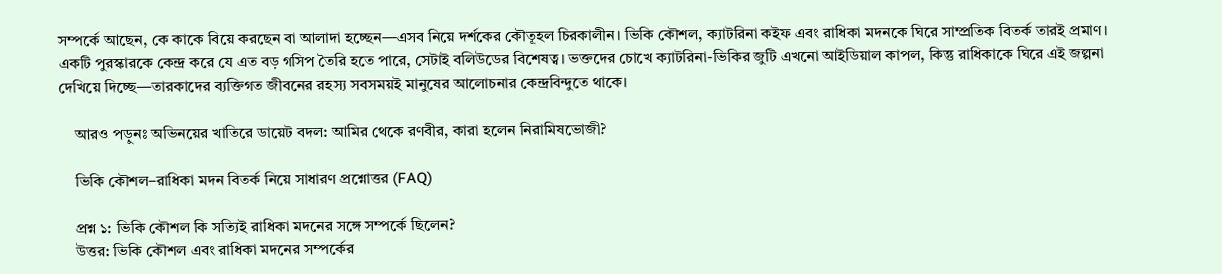সম্পর্কে আছেন, কে কাকে বিয়ে করছেন বা আলাদা হচ্ছেন—এসব নিয়ে দর্শকের কৌতূহল চিরকালীন। ভিকি কৌশল, ক্যাটরিনা কইফ এবং রাধিকা মদনকে ঘিরে সাম্প্রতিক বিতর্ক তারই প্রমাণ। একটি পুরস্কারকে কেন্দ্র করে যে এত বড় গসিপ তৈরি হতে পারে, সেটাই বলিউডের বিশেষত্ব। ভক্তদের চোখে ক্যাটরিনা-ভিকির জুটি এখনো আইডিয়াল কাপল, কিন্তু রাধিকাকে ঘিরে এই জল্পনা দেখিয়ে দিচ্ছে—তারকাদের ব্যক্তিগত জীবনের রহস্য সবসময়ই মানুষের আলোচনার কেন্দ্রবিন্দুতে থাকে।

    আরও পড়ুনঃ অভিনয়ের খাতিরে ডায়েট বদল: আমির থেকে রণবীর, কারা হলেন নিরামিষভোজী?

    ভিকি কৌশল–রাধিকা মদন বিতর্ক নিয়ে সাধারণ প্রশ্নোত্তর (FAQ)

    প্রশ্ন ১: ভিকি কৌশল কি সত্যিই রাধিকা মদনের সঙ্গে সম্পর্কে ছিলেন?
    উত্তর: ভিকি কৌশল এবং রাধিকা মদনের সম্পর্কের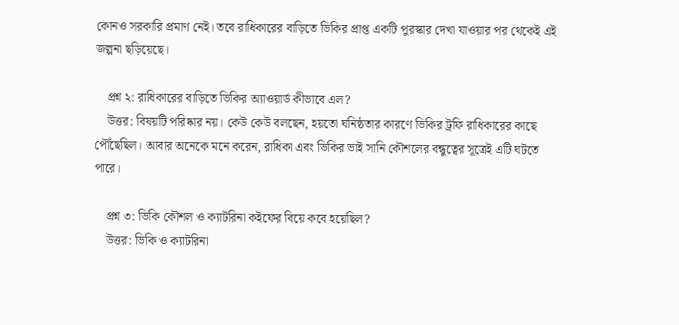কোনও সরকারি প্রমাণ নেই। তবে রাধিকারের বাড়িতে ভিকির প্রাপ্ত একটি পুরস্কার দেখা যাওয়ার পর থেকেই এই জল্পনা ছড়িয়েছে।

    প্রশ্ন ২: রাধিকারের বাড়িতে ভিকির অ্যাওয়ার্ড কীভাবে এল?
    উত্তর: বিষয়টি পরিষ্কার নয়। কেউ কেউ বলছেন, হয়তো ঘনিষ্ঠতার কারণে ভিকির ট্রফি রাধিকারের কাছে পৌঁছেছিল। আবার অনেকে মনে করেন, রাধিকা এবং ভিকির ভাই সানি কৌশলের বন্ধুত্বের সূত্রেই এটি ঘটতে পারে।

    প্রশ্ন ৩: ভিকি কৌশল ও ক্যাটরিনা কইফের বিয়ে কবে হয়েছিল?
    উত্তর: ভিকি ও ক্যাটরিনা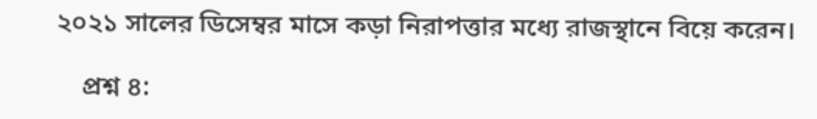২০২১ সালের ডিসেম্বর মাসে কড়া নিরাপত্তার মধ্যে রাজস্থানে বিয়ে করেন।

    প্রশ্ন ৪: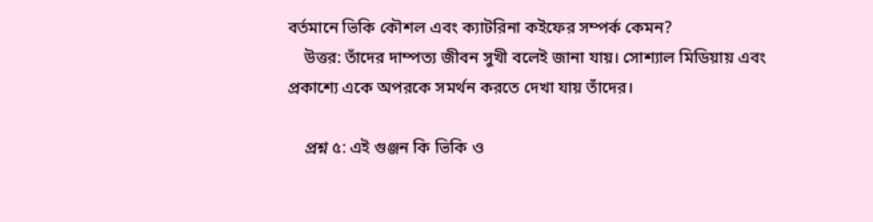বর্তমানে ভিকি কৌশল এবং ক্যাটরিনা কইফের সম্পর্ক কেমন?
    উত্তর: তাঁদের দাম্পত্য জীবন সুখী বলেই জানা যায়। সোশ্যাল মিডিয়ায় এবং প্রকাশ্যে একে অপরকে সমর্থন করতে দেখা যায় তাঁদের।

    প্রশ্ন ৫: এই গুঞ্জন কি ভিকি ও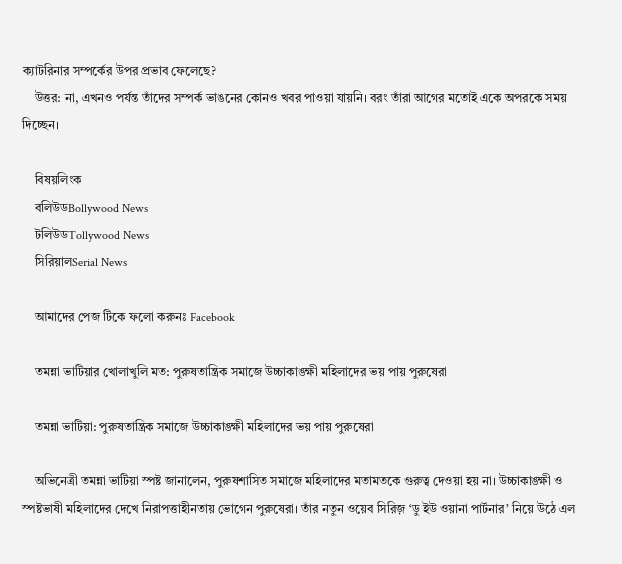ক্যাটরিনার সম্পর্কের উপর প্রভাব ফেলেছে?
    উত্তর: না, এখনও পর্যন্ত তাঁদের সম্পর্ক ভাঙনের কোনও খবর পাওয়া যায়নি। বরং তাঁরা আগের মতোই একে অপরকে সময় দিচ্ছেন।

    বিষয়লিংক
    বলিউডBollywood News
    টলিউডTollywood News
    সিরিয়ালSerial News

    আমাদের পেজ টিকে ফলো করুনঃ Facebook

    তমন্না ভাটিয়ার খোলাখুলি মত: পুরুষতান্ত্রিক সমাজে উচ্চাকাঙ্ক্ষী মহিলাদের ভয় পায় পুরুষেরা

    তমন্না ভাটিয়া: পুরুষতান্ত্রিক সমাজে উচ্চাকাঙ্ক্ষী মহিলাদের ভয় পায় পুরুষেরা

    অভিনেত্রী তমন্না ভাটিয়া স্পষ্ট জানালেন, পুরুষশাসিত সমাজে মহিলাদের মতামতকে গুরুত্ব দেওয়া হয় না। উচ্চাকাঙ্ক্ষী ও স্পষ্টভাষী মহিলাদের দেখে নিরাপত্তাহীনতায় ভোগেন পুরুষেরা। তাঁর নতুন ওয়েব সিরিজ় ‘ডু ইউ ওয়ানা পার্টনার’ নিয়ে উঠে এল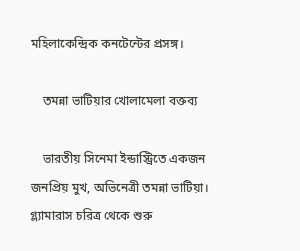মহিলাকেন্দ্রিক কনটেন্টের প্রসঙ্গ।

    তমন্না ভাটিয়ার খোলামেলা বক্তব্য

    ভারতীয় সিনেমা ইন্ডাস্ট্রিতে একজন জনপ্রিয় মুখ, অভিনেত্রী তমন্না ভাটিয়া। গ্ল্যামারাস চরিত্র থেকে শুরু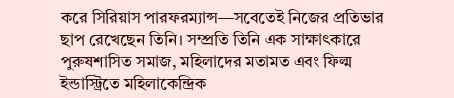করে সিরিয়াস পারফরম্যান্স—সবেতেই নিজের প্রতিভার ছাপ রেখেছেন তিনি। সম্প্রতি তিনি এক সাক্ষাৎকারে পুরুষশাসিত সমাজ, মহিলাদের মতামত এবং ফিল্ম ইন্ডাস্ট্রিতে মহিলাকেন্দ্রিক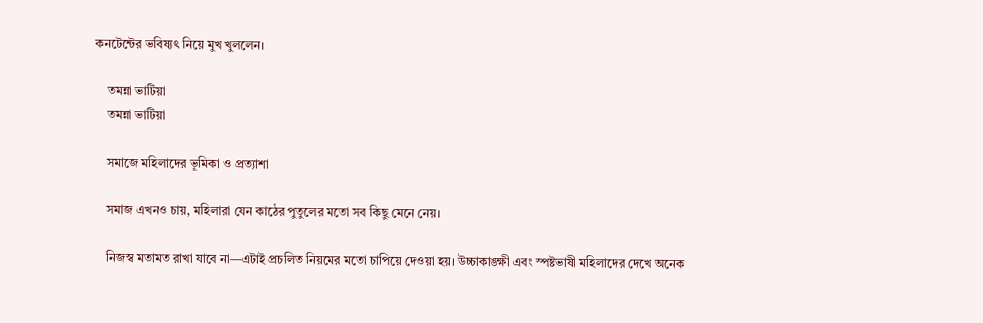কনটেন্টের ভবিষ্যৎ নিয়ে মুখ খুললেন।

    তমন্না ভাটিয়া
    তমন্না ভাটিয়া

    সমাজে মহিলাদের ভূমিকা ও প্রত্যাশা

    সমাজ এখনও চায়, মহিলারা যেন কাঠের পুতুলের মতো সব কিছু মেনে নেয়।

    নিজস্ব মতামত রাখা যাবে না—এটাই প্রচলিত নিয়মের মতো চাপিয়ে দেওয়া হয়। উচ্চাকাঙ্ক্ষী এবং স্পষ্টভাষী মহিলাদের দেখে অনেক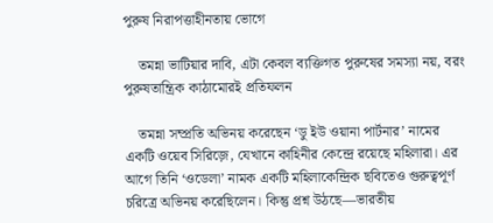পুরুষ নিরাপত্তাহীনতায় ভোগে

    তমন্না ভাটিয়ার দাবি, এটা কেবল ব্যক্তিগত পুরুষের সমস্যা নয়, বরং পুরুষতান্ত্রিক কাঠামোরই প্রতিফলন

    তমন্না সম্প্রতি অভিনয় করেছেন ‘ডু ইউ ওয়ানা পার্টনার’ নামের একটি ওয়েব সিরিজ়ে, যেখানে কাহিনীর কেন্দ্রে রয়েছে মহিলারা। এর আগে তিনি ‘ওডেলা’ নামক একটি মহিলাকেন্দ্রিক ছবিতেও গুরুত্বপূর্ণ চরিত্রে অভিনয় করেছিলেন। কিন্তু প্রশ্ন উঠছে—ভারতীয়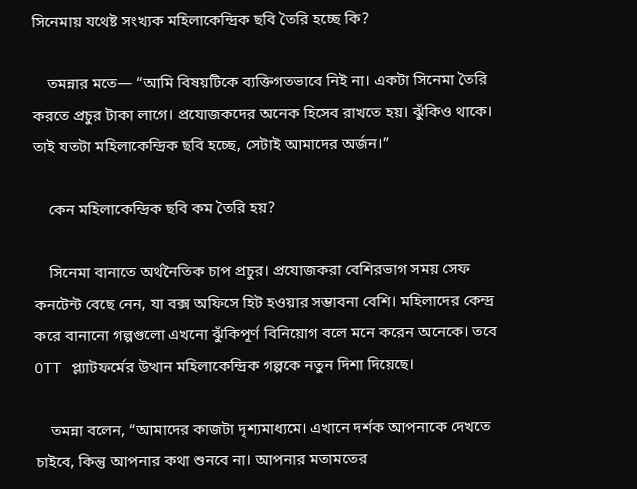সিনেমায় যথেষ্ট সংখ্যক মহিলাকেন্দ্রিক ছবি তৈরি হচ্ছে কি?

    তমন্নার মতে— “আমি বিষয়টিকে ব্যক্তিগতভাবে নিই না। একটা সিনেমা তৈরি করতে প্রচুর টাকা লাগে। প্রযোজকদের অনেক হিসেব রাখতে হয়। ঝুঁকিও থাকে। তাই যতটা মহিলাকেন্দ্রিক ছবি হচ্ছে, সেটাই আমাদের অর্জন।”

    কেন মহিলাকেন্দ্রিক ছবি কম তৈরি হয়?

    সিনেমা বানাতে অর্থনৈতিক চাপ প্রচুর। প্রযোজকরা বেশিরভাগ সময় সেফ কনটেন্ট বেছে নেন, যা বক্স অফিসে হিট হওয়ার সম্ভাবনা বেশি। মহিলাদের কেন্দ্র করে বানানো গল্পগুলো এখনো ঝুঁকিপূর্ণ বিনিয়োগ বলে মনে করেন অনেকে। তবে OTT প্ল্যাটফর্মের উত্থান মহিলাকেন্দ্রিক গল্পকে নতুন দিশা দিয়েছে।

    তমন্না বলেন, “আমাদের কাজটা দৃশ্যমাধ্যমে। এখানে দর্শক আপনাকে দেখতে চাইবে, কিন্তু আপনার কথা শুনবে না। আপনার মতামতের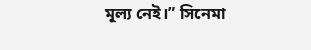মূল্য নেই।” সিনেমা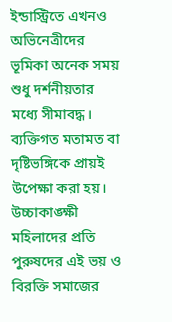ইন্ডাস্ট্রিতে এখনও অভিনেত্রীদের ভূমিকা অনেক সময় শুধু দর্শনীয়তার মধ্যে সীমাবদ্ধ। ব্যক্তিগত মতামত বা দৃষ্টিভঙ্গিকে প্রায়ই উপেক্ষা করা হয়। উচ্চাকাঙ্ক্ষী মহিলাদের প্রতি পুরুষদের এই ভয় ও বিরক্তি সমাজের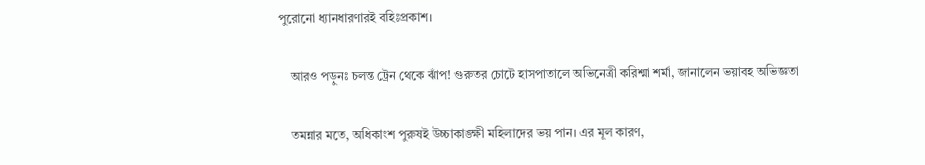পুরোনো ধ্যানধারণারই বহিঃপ্রকাশ।

    আরও পড়ুনঃ চলন্ত ট্রেন থেকে ঝাঁপ! গুরুতর চোটে হাসপাতালে অভিনেত্রী করিশ্মা শর্মা, জানালেন ভয়াবহ অভিজ্ঞতা

    তমন্নার মতে, অধিকাংশ পুরুষই উচ্চাকাঙ্ক্ষী মহিলাদের ভয় পান। এর মূল কারণ,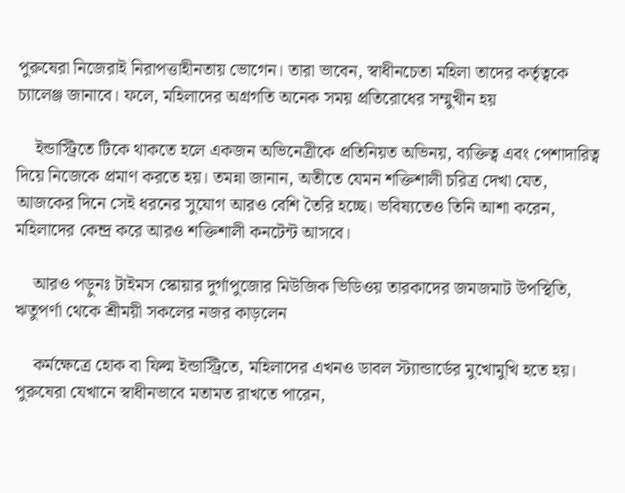পুরুষেরা নিজেরাই নিরাপত্তাহীনতায় ভোগেন। তারা ভাবেন, স্বাধীনচেতা মহিলা তাদের কর্তৃত্বকে চ্যালেঞ্জ জানাবে। ফলে, মহিলাদের অগ্রগতি অনেক সময় প্রতিরোধের সম্মুখীন হয়

    ইন্ডাস্ট্রিতে টিকে থাকতে হলে একজন অভিনেত্রীকে প্রতিনিয়ত অভিনয়, ব্যক্তিত্ব এবং পেশাদারিত্ব দিয়ে নিজেকে প্রমাণ করতে হয়। তমন্না জানান, অতীতে যেমন শক্তিশালী চরিত্র দেখা যেত, আজকের দিনে সেই ধরনের সুযোগ আরও বেশি তৈরি হচ্ছে। ভবিষ্যতেও তিনি আশা করেন, মহিলাদের কেন্দ্র করে আরও শক্তিশালী কনটেন্ট আসবে।

    আরও পড়ুনঃ টাইমস স্কোয়ার দুর্গাপুজোর মিউজিক ভিডিওয় তারকাদের জমজমাট উপস্থিতি, ঋতুপর্ণা থেকে শ্রীময়ী সকলের নজর কাড়লেন

    কর্মক্ষেত্রে হোক বা ফিল্ম ইন্ডাস্ট্রিতে, মহিলাদের এখনও ডাবল স্ট্যান্ডার্ডের মুখোমুখি হতে হয়। পুরুষেরা যেখানে স্বাধীনভাবে মতামত রাখতে পারেন,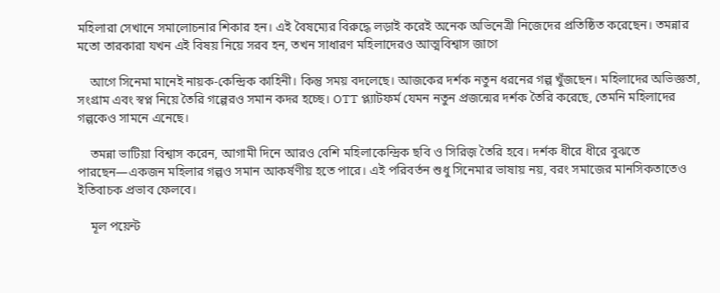মহিলারা সেখানে সমালোচনার শিকার হন। এই বৈষম্যের বিরুদ্ধে লড়াই করেই অনেক অভিনেত্রী নিজেদের প্রতিষ্ঠিত করেছেন। তমন্নার মতো তারকারা যখন এই বিষয় নিয়ে সরব হন, তখন সাধারণ মহিলাদেরও আত্মবিশ্বাস জাগে

    আগে সিনেমা মানেই নায়ক-কেন্দ্রিক কাহিনী। কিন্তু সময় বদলেছে। আজকের দর্শক নতুন ধরনের গল্প খুঁজছেন। মহিলাদের অভিজ্ঞতা, সংগ্রাম এবং স্বপ্ন নিয়ে তৈরি গল্পেরও সমান কদর হচ্ছে। OTT প্ল্যাটফর্ম যেমন নতুন প্রজন্মের দর্শক তৈরি করেছে, তেমনি মহিলাদের গল্পকেও সামনে এনেছে।

    তমন্না ভাটিয়া বিশ্বাস করেন, আগামী দিনে আরও বেশি মহিলাকেন্দ্রিক ছবি ও সিরিজ় তৈরি হবে। দর্শক ধীরে ধীরে বুঝতে পারছেন—একজন মহিলার গল্পও সমান আকর্ষণীয় হতে পারে। এই পরিবর্তন শুধু সিনেমার ভাষায় নয়, বরং সমাজের মানসিকতাতেও ইতিবাচক প্রভাব ফেলবে।

    মূল পয়েন্ট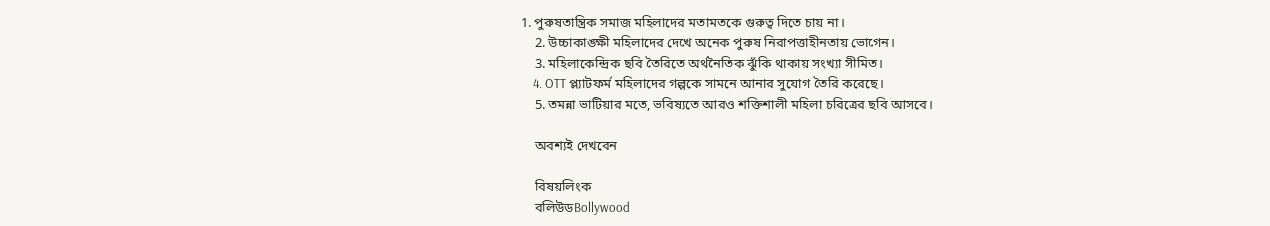1. পুরুষতান্ত্রিক সমাজ মহিলাদের মতামতকে গুরুত্ব দিতে চায় না।
    2. উচ্চাকাঙ্ক্ষী মহিলাদের দেখে অনেক পুরুষ নিরাপত্তাহীনতায় ভোগেন।
    3. মহিলাকেন্দ্রিক ছবি তৈরিতে অর্থনৈতিক ঝুঁকি থাকায় সংখ্যা সীমিত।
    4. OTT প্ল্যাটফর্ম মহিলাদের গল্পকে সামনে আনার সুযোগ তৈরি করেছে।
    5. তমন্না ভাটিয়ার মতে, ভবিষ্যতে আরও শক্তিশালী মহিলা চরিত্রের ছবি আসবে।

    অবশ্যই দেখবেন

    বিষয়লিংক
    বলিউডBollywood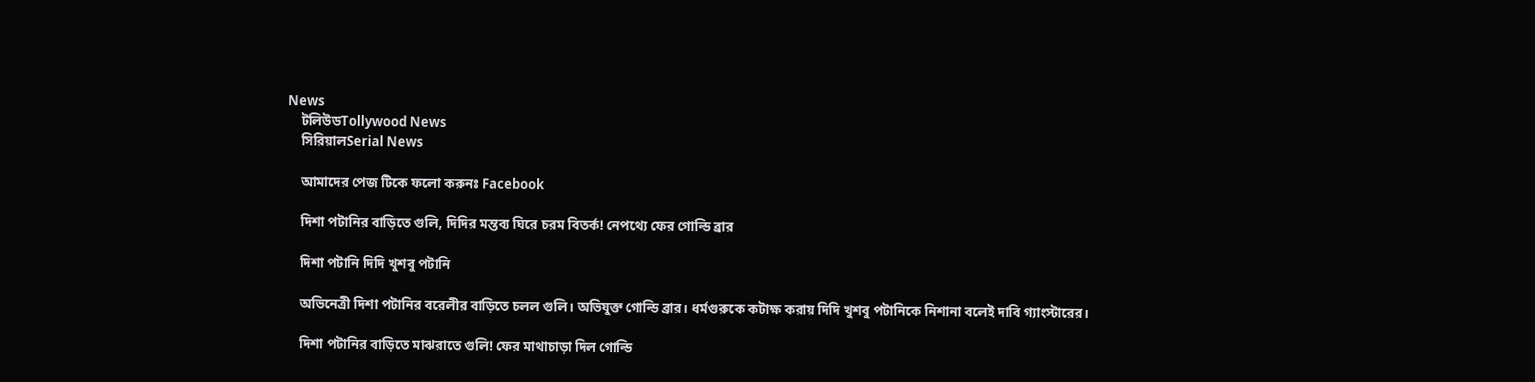News
    টলিউডTollywood News
    সিরিয়ালSerial News

    আমাদের পেজ টিকে ফলো করুনঃ Facebook

    দিশা পটানির বাড়িতে গুলি, দিদির মন্তব্য ঘিরে চরম বিতর্ক! নেপথ্যে ফের গোল্ডি ব্রার

    দিশা পটানি দিদি খুশবু পটানি

    অভিনেত্রী দিশা পটানির বরেলীর বাড়িতে চলল গুলি। অভিযুক্ত গোল্ডি ব্রার। ধর্মগুরুকে কটাক্ষ করায় দিদি খুশবু পটানিকে নিশানা বলেই দাবি গ্যাংস্টারের।

    দিশা পটানির বাড়িতে মাঝরাতে গুলি! ফের মাথাচাড়া দিল গোল্ডি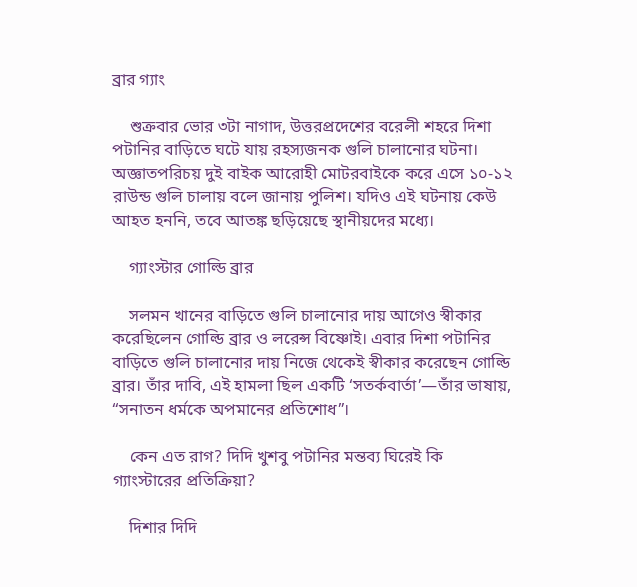ব্রার গ্যাং

    শুক্রবার ভোর ৩টা নাগাদ, উত্তরপ্রদেশের বরেলী শহরে দিশা পটানির বাড়িতে ঘটে যায় রহস্যজনক গুলি চালানোর ঘটনা। অজ্ঞাতপরিচয় দুই বাইক আরোহী মোটরবাইকে করে এসে ১০-১২ রাউন্ড গুলি চালায় বলে জানায় পুলিশ। যদিও এই ঘটনায় কেউ আহত হননি, তবে আতঙ্ক ছড়িয়েছে স্থানীয়দের মধ্যে।

    গ্যাংস্টার গোল্ডি ব্রার

    সলমন খানের বাড়িতে গুলি চালানোর দায় আগেও স্বীকার করেছিলেন গোল্ডি ব্রার ও লরেন্স বিষ্ণোই। এবার দিশা পটানির বাড়িতে গুলি চালানোর দায় নিজে থেকেই স্বীকার করেছেন গোল্ডি ব্রার। তাঁর দাবি, এই হামলা ছিল একটি ‘সতর্কবার্তা’—তাঁর ভাষায়, “সনাতন ধর্মকে অপমানের প্রতিশোধ”।

    কেন এত রাগ? দিদি খুশবু পটানির মন্তব্য ঘিরেই কি গ্যাংস্টারের প্রতিক্রিয়া?

    দিশার দিদি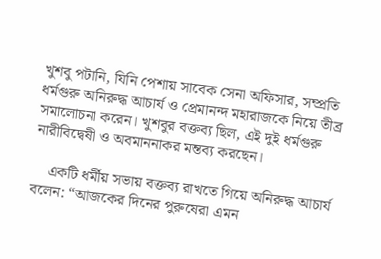খুশবু পটানি, যিনি পেশায় সাবেক সেনা অফিসার, সম্প্রতি ধর্মগুরু অনিরুদ্ধ আচার্য ও প্রেমানন্দ মহারাজকে নিয়ে তীব্র সমালোচনা করেন। খুশবুর বক্তব্য ছিল, এই দুই ধর্মগুরু নারীবিদ্বেষী ও অবমাননাকর মন্তব্য করছেন।

    একটি ধর্মীয় সভায় বক্তব্য রাখতে গিয়ে অনিরুদ্ধ আচার্য বলেন: “আজকের দিনের পুরুষেরা এমন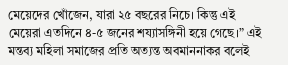মেয়েদের খোঁজেন, যারা ২৫ বছরের নিচে। কিন্তু এই মেয়েরা এতদিনে ৪-৫ জনের শয্যাসঙ্গিনী হয়ে গেছে।” এই মন্তব্য মহিলা সমাজের প্রতি অত্যন্ত অবমাননাকর বলেই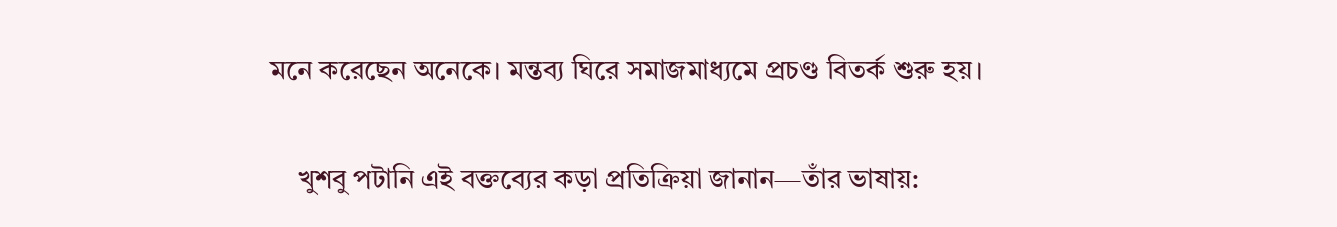মনে করেছেন অনেকে। মন্তব্য ঘিরে সমাজমাধ্যমে প্রচণ্ড বিতর্ক শুরু হয়।

    খুশবু পটানি এই বক্তব্যের কড়া প্রতিক্রিয়া জানান—তাঁর ভাষায়: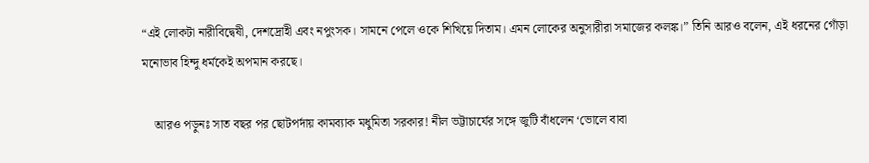“এই লোকটা নারীবিদ্বেষী, দেশদ্রোহী এবং নপুংসক। সামনে পেলে ওকে শিখিয়ে দিতাম। এমন লোকের অনুসারীরা সমাজের কলঙ্ক।” তিনি আরও বলেন, এই ধরনের গোঁড়া মনোভাব হিন্দু ধর্মকেই অপমান করছে।

    আরও পড়ুনঃ সাত বছর পর ছোটপর্দায় কামব্যাক মধুমিতা সরকার! নীল ভট্টাচার্যের সঙ্গে জুটি বাঁধলেন ‘ভোলে বাবা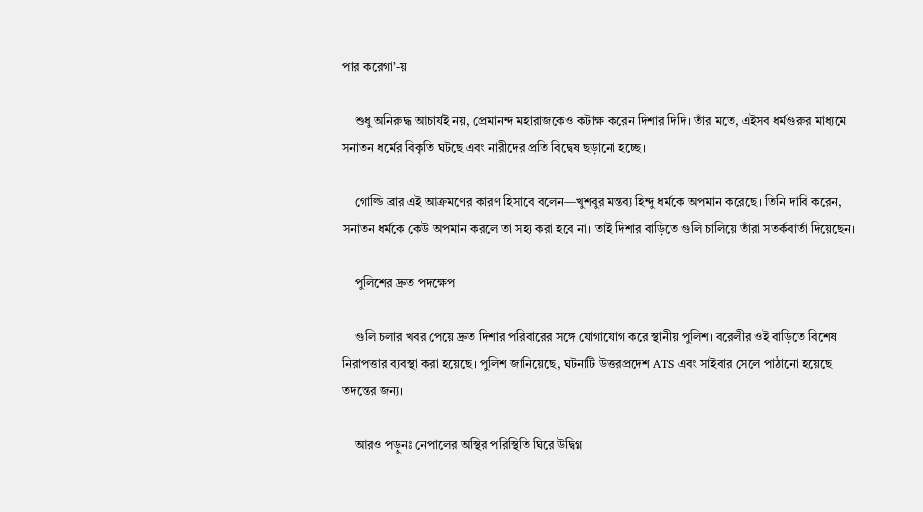পার করেগা’-য়

    শুধু অনিরুদ্ধ আচার্যই নয়, প্রেমানন্দ মহারাজকেও কটাক্ষ করেন দিশার দিদি। তাঁর মতে, এইসব ধর্মগুরুর মাধ্যমে সনাতন ধর্মের বিকৃতি ঘটছে এবং নারীদের প্রতি বিদ্বেষ ছড়ানো হচ্ছে।

    গোল্ডি ব্রার এই আক্রমণের কারণ হিসাবে বলেন—খুশবুর মন্তব্য হিন্দু ধর্মকে অপমান করেছে। তিনি দাবি করেন, সনাতন ধর্মকে কেউ অপমান করলে তা সহ্য করা হবে না। তাই দিশার বাড়িতে গুলি চালিয়ে তাঁরা সতর্কবার্তা দিয়েছেন।

    পুলিশের দ্রুত পদক্ষেপ

    গুলি চলার খবর পেয়ে দ্রুত দিশার পরিবারের সঙ্গে যোগাযোগ করে স্থানীয় পুলিশ। বরেলীর ওই বাড়িতে বিশেষ নিরাপত্তার ব্যবস্থা করা হয়েছে। পুলিশ জানিয়েছে, ঘটনাটি উত্তরপ্রদেশ ATS এবং সাইবার সেলে পাঠানো হয়েছে তদন্তের জন্য।

    আরও পড়ুনঃ নেপালের অস্থির পরিস্থিতি ঘিরে উদ্বিগ্ন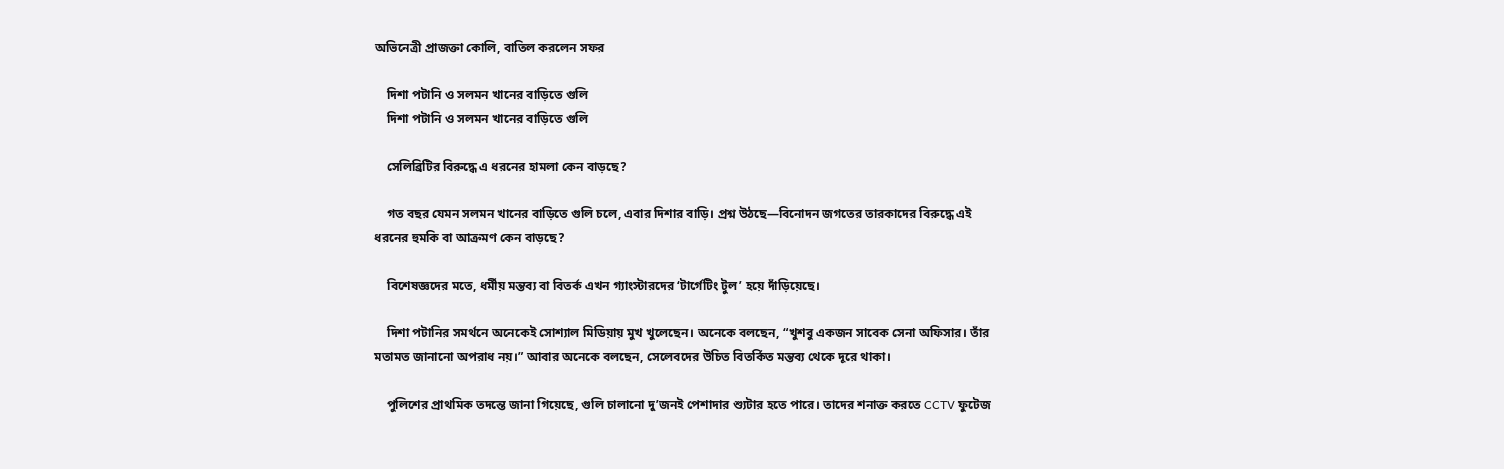অভিনেত্রী প্রাজক্তা কোলি, বাতিল করলেন সফর

    দিশা পটানি ও সলমন খানের বাড়িতে গুলি
    দিশা পটানি ও সলমন খানের বাড়িতে গুলি

    সেলিব্রিটির বিরুদ্ধে এ ধরনের হামলা কেন বাড়ছে?

    গত বছর যেমন সলমন খানের বাড়িতে গুলি চলে, এবার দিশার বাড়ি। প্রশ্ন উঠছে—বিনোদন জগতের তারকাদের বিরুদ্ধে এই ধরনের হুমকি বা আক্রমণ কেন বাড়ছে?

    বিশেষজ্ঞদের মতে, ধর্মীয় মন্তব্য বা বিতর্ক এখন গ্যাংস্টারদের ‘টার্গেটিং টুল’ হয়ে দাঁড়িয়েছে।

    দিশা পটানির সমর্থনে অনেকেই সোশ্যাল মিডিয়ায় মুখ খুলেছেন। অনেকে বলছেন, “খুশবু একজন সাবেক সেনা অফিসার। তাঁর মতামত জানানো অপরাধ নয়।” আবার অনেকে বলছেন, সেলেবদের উচিত বিতর্কিত মন্তব্য থেকে দূরে থাকা।

    পুলিশের প্রাথমিক তদন্তে জানা গিয়েছে, গুলি চালানো দু’জনই পেশাদার শ্যুটার হতে পারে। তাদের শনাক্ত করতে CCTV ফুটেজ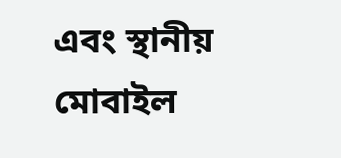এবং স্থানীয় মোবাইল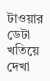টাওয়ার ডেটা খতিয়ে দেখা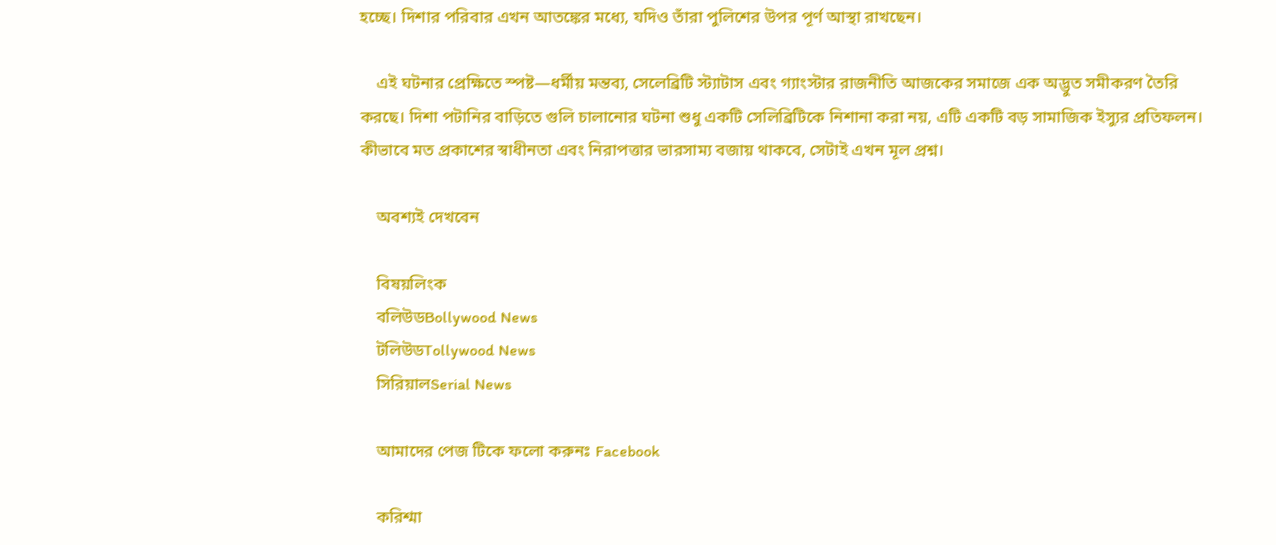হচ্ছে। দিশার পরিবার এখন আতঙ্কের মধ্যে, যদিও তাঁরা পুলিশের উপর পূর্ণ আস্থা রাখছেন।

    এই ঘটনার প্রেক্ষিতে স্পষ্ট—ধর্মীয় মন্তব্য, সেলেব্রিটি স্ট্যাটাস এবং গ্যাংস্টার রাজনীতি আজকের সমাজে এক অদ্ভুত সমীকরণ তৈরি করছে। দিশা পটানির বাড়িতে গুলি চালানোর ঘটনা শুধু একটি সেলিব্রিটিকে নিশানা করা নয়, এটি একটি বড় সামাজিক ইস্যুর প্রতিফলন। কীভাবে মত প্রকাশের স্বাধীনতা এবং নিরাপত্তার ভারসাম্য বজায় থাকবে, সেটাই এখন মূল প্রশ্ন।

    অবশ্যই দেখবেন

    বিষয়লিংক
    বলিউডBollywood News
    টলিউডTollywood News
    সিরিয়ালSerial News

    আমাদের পেজ টিকে ফলো করুনঃ Facebook

    করিশ্মা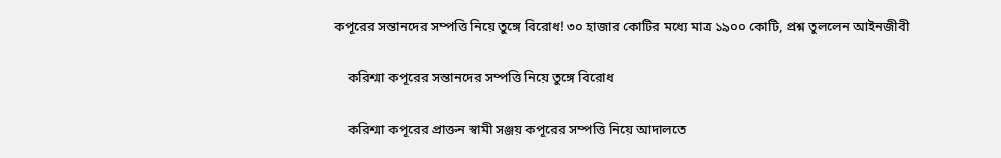কপূরের সন্তানদের সম্পত্তি নিয়ে তুঙ্গে বিরোধ! ৩০ হাজার কোটির মধ্যে মাত্র ১৯০০ কোটি, প্রশ্ন তুললেন আইনজীবী

    করিশ্মা কপূরের সন্তানদের সম্পত্তি নিয়ে তুঙ্গে বিরোধ

    করিশ্মা কপূরের প্রাক্তন স্বামী সঞ্জয় কপূরের সম্পত্তি নিয়ে আদালতে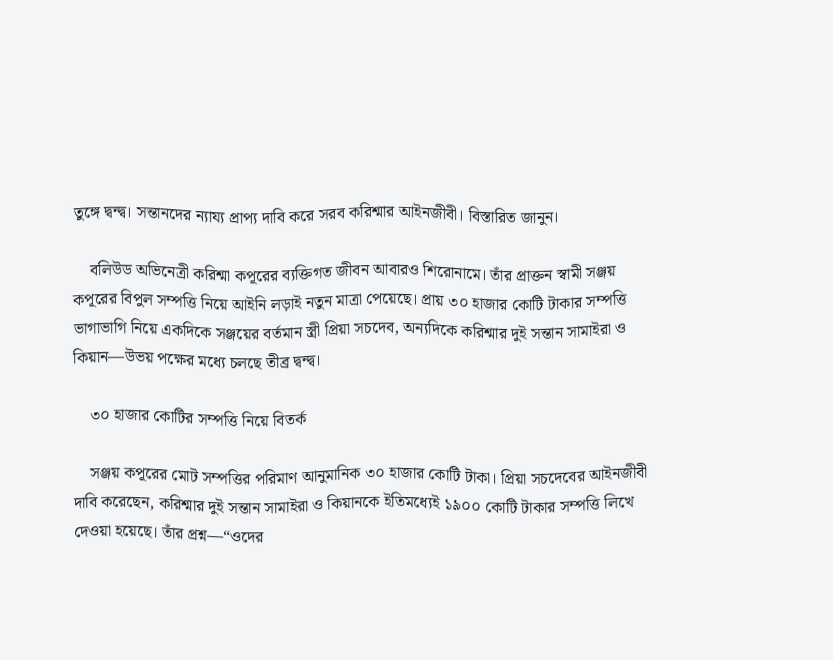তুঙ্গে দ্বন্দ্ব। সন্তানদের ন্যায্য প্রাপ্য দাবি করে সরব করিশ্মার আইনজীবী। বিস্তারিত জানুন।

    বলিউড অভিনেত্রী করিশ্মা কপূরের ব্যক্তিগত জীবন আবারও শিরোনামে। তাঁর প্রাক্তন স্বামী সঞ্জয় কপূরের বিপুল সম্পত্তি নিয়ে আইনি লড়াই নতুন মাত্রা পেয়েছে। প্রায় ৩০ হাজার কোটি টাকার সম্পত্তি ভাগাভাগি নিয়ে একদিকে সঞ্জয়ের বর্তমান স্ত্রী প্রিয়া সচদেব, অন্যদিকে করিশ্মার দুই সন্তান সামাইরা ও কিয়ান—উভয় পক্ষের মধ্যে চলছে তীব্র দ্বন্দ্ব।

    ৩০ হাজার কোটির সম্পত্তি নিয়ে বিতর্ক

    সঞ্জয় কপূরের মোট সম্পত্তির পরিমাণ আনুমানিক ৩০ হাজার কোটি টাকা। প্রিয়া সচদেবের আইনজীবী দাবি করেছেন, করিশ্মার দুই সন্তান সামাইরা ও কিয়ানকে ইতিমধ্যেই ১৯০০ কোটি টাকার সম্পত্তি লিখে দেওয়া হয়েছে। তাঁর প্রশ্ন—“ওদের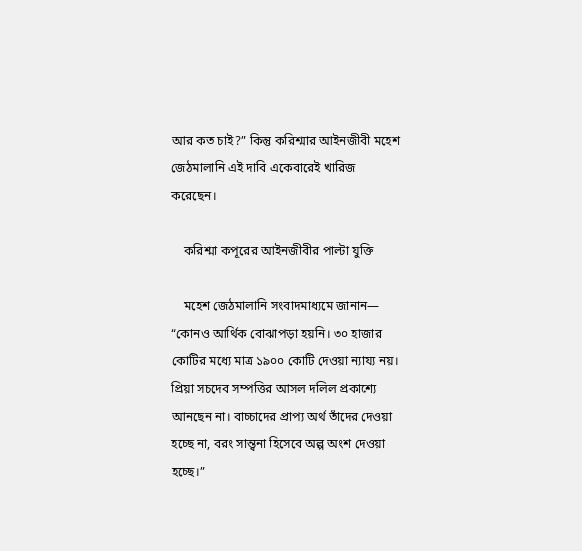আর কত চাই?” কিন্তু করিশ্মার আইনজীবী মহেশ জেঠমালানি এই দাবি একেবারেই খারিজ করেছেন।

    করিশ্মা কপূরের আইনজীবীর পাল্টা যুক্তি

    মহেশ জেঠমালানি সংবাদমাধ্যমে জানান— “কোনও আর্থিক বোঝাপড়া হয়নি। ৩০ হাজার কোটির মধ্যে মাত্র ১৯০০ কোটি দেওয়া ন্যায্য নয়। প্রিয়া সচদেব সম্পত্তির আসল দলিল প্রকাশ্যে আনছেন না। বাচ্চাদের প্রাপ্য অর্থ তাঁদের দেওয়া হচ্ছে না, বরং সান্ত্বনা হিসেবে অল্প অংশ দেওয়া হচ্ছে।”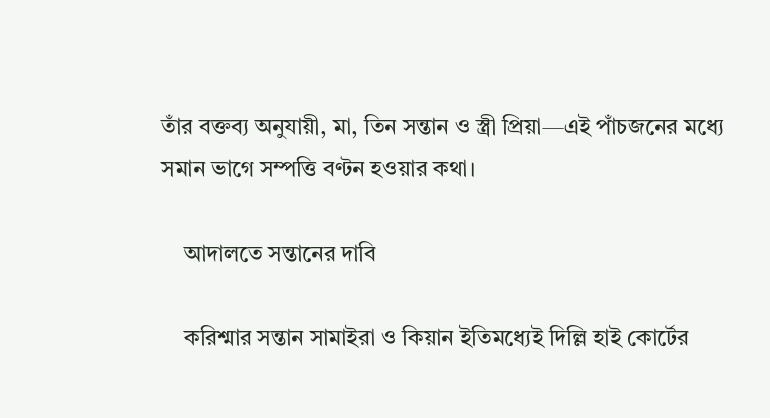তাঁর বক্তব্য অনুযায়ী, মা, তিন সন্তান ও স্ত্রী প্রিয়া—এই পাঁচজনের মধ্যে সমান ভাগে সম্পত্তি বণ্টন হওয়ার কথা।

    আদালতে সন্তানের দাবি

    করিশ্মার সন্তান সামাইরা ও কিয়ান ইতিমধ্যেই দিল্লি হাই কোর্টের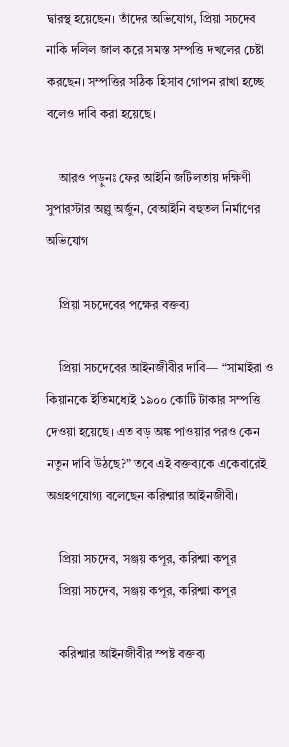দ্বারস্থ হয়েছেন। তাঁদের অভিযোগ, প্রিয়া সচদেব নাকি দলিল জাল করে সমস্ত সম্পত্তি দখলের চেষ্টা করছেন। সম্পত্তির সঠিক হিসাব গোপন রাখা হচ্ছে বলেও দাবি করা হয়েছে।

    আরও পড়ুনঃ ফের আইনি জটিলতায় দক্ষিণী সুপারস্টার অল্লু অর্জুন, বেআইনি বহুতল নির্মাণের অভিযোগ

    প্রিয়া সচদেবের পক্ষের বক্তব্য

    প্রিয়া সচদেবের আইনজীবীর দাবি— “সামাইরা ও কিয়ানকে ইতিমধ্যেই ১৯০০ কোটি টাকার সম্পত্তি দেওয়া হয়েছে। এত বড় অঙ্ক পাওয়ার পরও কেন নতুন দাবি উঠছে?” তবে এই বক্তব্যকে একেবারেই অগ্রহণযোগ্য বলেছেন করিশ্মার আইনজীবী।

    প্রিয়া সচদেব, সঞ্জয় কপূর, করিশ্মা কপূর
    প্রিয়া সচদেব, সঞ্জয় কপূর, করিশ্মা কপূর

    করিশ্মার আইনজীবীর স্পষ্ট বক্তব্য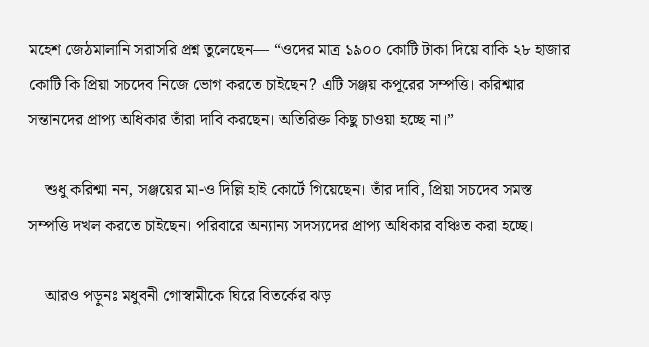মহেশ জেঠমালানি সরাসরি প্রশ্ন তুলেছেন— “ওদের মাত্র ১৯০০ কোটি টাকা দিয়ে বাকি ২৮ হাজার কোটি কি প্রিয়া সচদেব নিজে ভোগ করতে চাইছেন? এটি সঞ্জয় কপূরের সম্পত্তি। করিশ্মার সন্তানদের প্রাপ্য অধিকার তাঁরা দাবি করছেন। অতিরিক্ত কিছু চাওয়া হচ্ছে না।”

    শুধু করিশ্মা নন, সঞ্জয়ের মা-ও দিল্লি হাই কোর্টে গিয়েছেন। তাঁর দাবি, প্রিয়া সচদেব সমস্ত সম্পত্তি দখল করতে চাইছেন। পরিবারে অন্যান্য সদস্যদের প্রাপ্য অধিকার বঞ্চিত করা হচ্ছে।

    আরও পড়ুনঃ মধুবনী গোস্বামীকে ঘিরে বিতর্কের ঝড়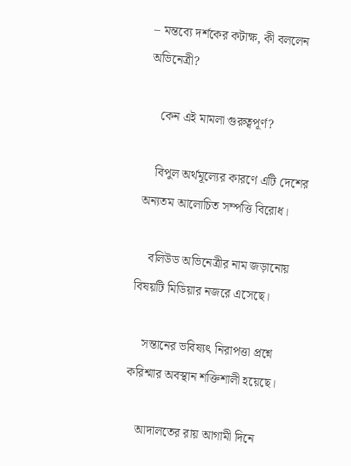– মন্তব্যে দর্শকের কটাক্ষ, কী বললেন অভিনেত্রী?

    কেন এই মামলা গুরুত্বপূর্ণ?

    বিপুল অর্থমূল্যের কারণে এটি দেশের অন্যতম আলোচিত সম্পত্তি বিরোধ।

    বলিউড অভিনেত্রীর নাম জড়ানোয় বিষয়টি মিডিয়ার নজরে এসেছে।

    সন্তানের ভবিষ্যৎ নিরাপত্তা প্রশ্নে করিশ্মার অবস্থান শক্তিশালী হয়েছে।

    আদালতের রায় আগামী দিনে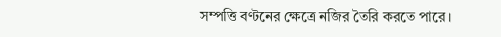সম্পত্তি বণ্টনের ক্ষেত্রে নজির তৈরি করতে পারে।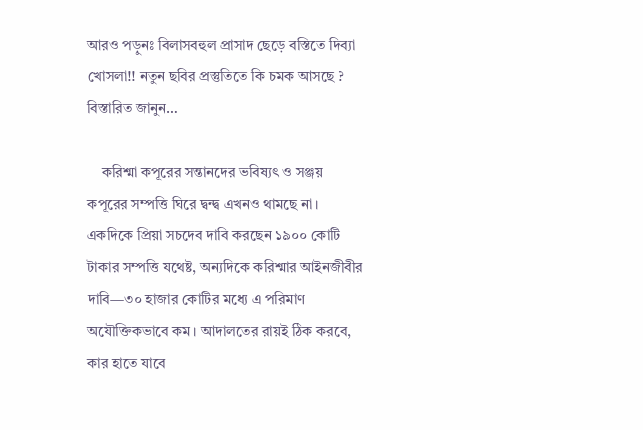আরও পড়ুনঃ বিলাসবহুল প্রাসাদ ছেড়ে বস্তিতে দিব্যা খোসলা!! নতুন ছবির প্রস্তুতিতে কি চমক আসছে ? বিস্তারিত জানুন…

    করিশ্মা কপূরের সন্তানদের ভবিষ্যৎ ও সঞ্জয় কপূরের সম্পত্তি ঘিরে দ্বন্দ্ব এখনও থামছে না। একদিকে প্রিয়া সচদেব দাবি করছেন ১৯০০ কোটি টাকার সম্পত্তি যথেষ্ট, অন্যদিকে করিশ্মার আইনজীবীর দাবি—৩০ হাজার কোটির মধ্যে এ পরিমাণ অযৌক্তিকভাবে কম। আদালতের রায়ই ঠিক করবে, কার হাতে যাবে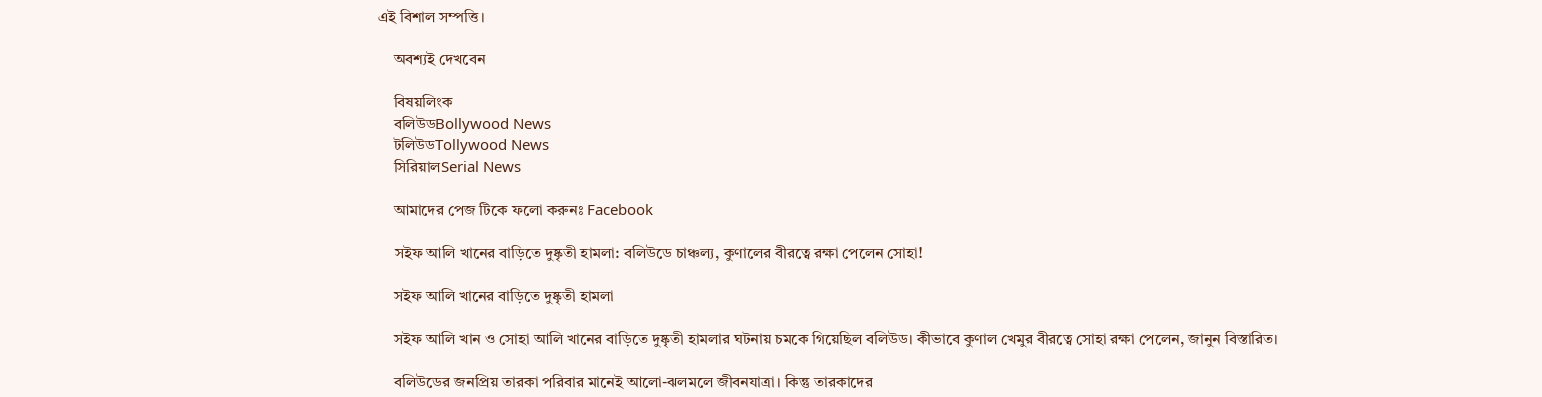এই বিশাল সম্পত্তি।

    অবশ্যই দেখবেন

    বিষয়লিংক
    বলিউডBollywood News
    টলিউডTollywood News
    সিরিয়ালSerial News

    আমাদের পেজ টিকে ফলো করুনঃ Facebook

    সইফ আলি খানের বাড়িতে দুষ্কৃতী হামলা: বলিউডে চাঞ্চল্য, কুণালের বীরত্বে রক্ষা পেলেন সোহা!

    সইফ আলি খানের বাড়িতে দুষ্কৃতী হামলা

    সইফ আলি খান ও সোহা আলি খানের বাড়িতে দুষ্কৃতী হামলার ঘটনায় চমকে গিয়েছিল বলিউড। কীভাবে কুণাল খেমুর বীরত্বে সোহা রক্ষা পেলেন, জানুন বিস্তারিত।

    বলিউডের জনপ্রিয় তারকা পরিবার মানেই আলো-ঝলমলে জীবনযাত্রা। কিন্তু তারকাদের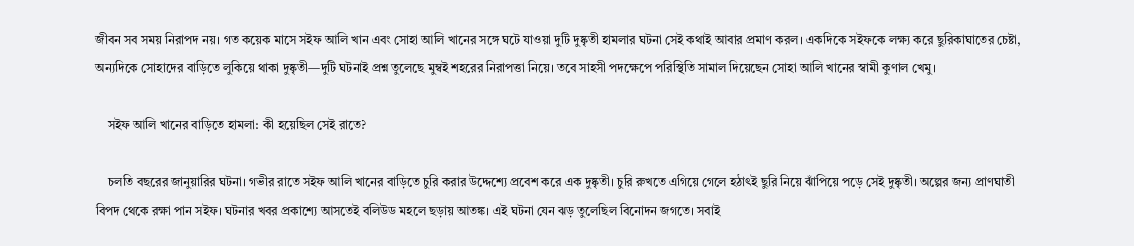জীবন সব সময় নিরাপদ নয়। গত কয়েক মাসে সইফ আলি খান এবং সোহা আলি খানের সঙ্গে ঘটে যাওয়া দুটি দুষ্কৃতী হামলার ঘটনা সেই কথাই আবার প্রমাণ করল। একদিকে সইফকে লক্ষ্য করে ছুরিকাঘাতের চেষ্টা, অন্যদিকে সোহাদের বাড়িতে লুকিয়ে থাকা দুষ্কৃতী—দুটি ঘটনাই প্রশ্ন তুলেছে মুম্বই শহরের নিরাপত্তা নিয়ে। তবে সাহসী পদক্ষেপে পরিস্থিতি সামাল দিয়েছেন সোহা আলি খানের স্বামী কুণাল খেমু।

    সইফ আলি খানের বাড়িতে হামলা: কী হয়েছিল সেই রাতে?

    চলতি বছরের জানুয়ারির ঘটনা। গভীর রাতে সইফ আলি খানের বাড়িতে চুরি করার উদ্দেশ্যে প্রবেশ করে এক দুষ্কৃতী। চুরি রুখতে এগিয়ে গেলে হঠাৎই ছুরি নিয়ে ঝাঁপিয়ে পড়ে সেই দুষ্কৃতী। অল্পের জন্য প্রাণঘাতী বিপদ থেকে রক্ষা পান সইফ। ঘটনার খবর প্রকাশ্যে আসতেই বলিউড মহলে ছড়ায় আতঙ্ক। এই ঘটনা যেন ঝড় তুলেছিল বিনোদন জগতে। সবাই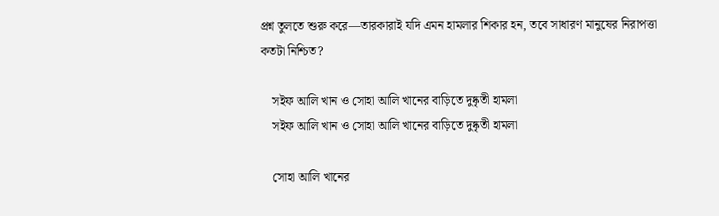প্রশ্ন তুলতে শুরু করে—তারকারাই যদি এমন হামলার শিকার হন, তবে সাধারণ মানুষের নিরাপত্তা কতটা নিশ্চিত?

    সইফ আলি খান ও সোহা আলি খানের বাড়িতে দুষ্কৃতী হামলা
    সইফ আলি খান ও সোহা আলি খানের বাড়িতে দুষ্কৃতী হামলা

    সোহা আলি খানের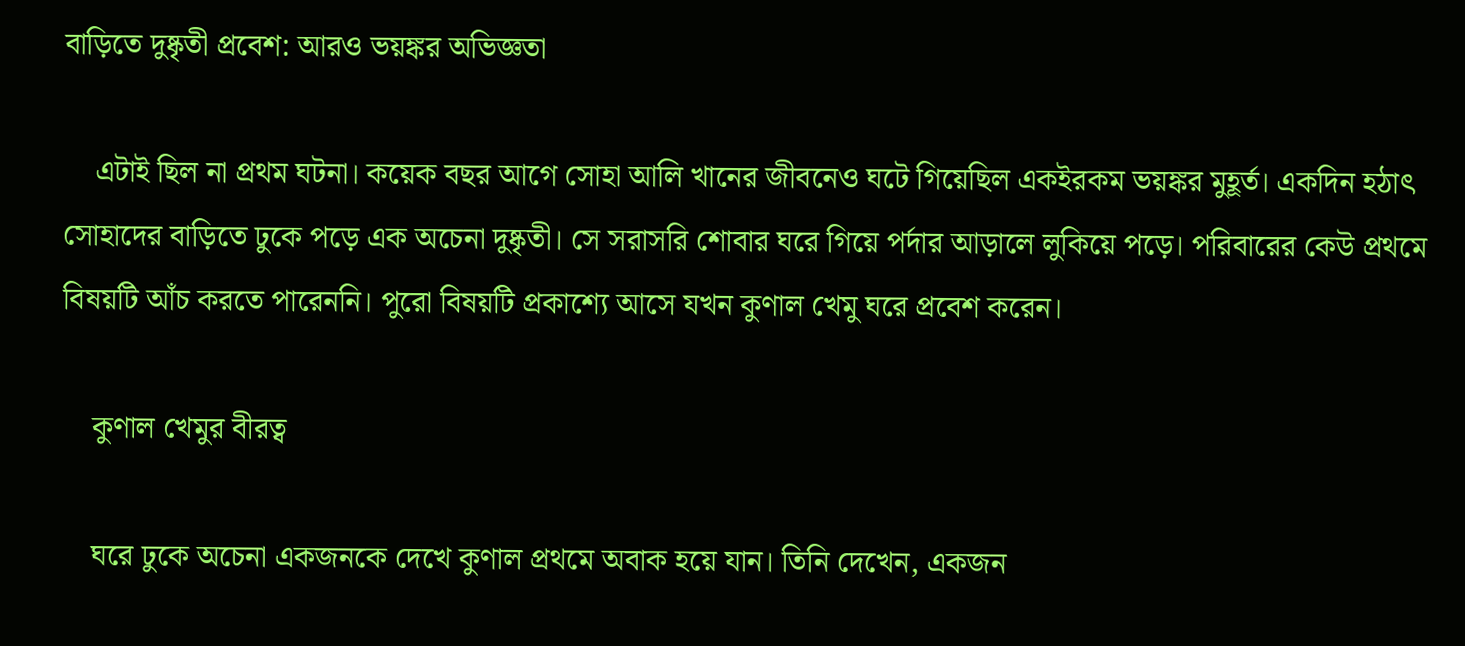বাড়িতে দুষ্কৃতী প্রবেশ: আরও ভয়ঙ্কর অভিজ্ঞতা

    এটাই ছিল না প্রথম ঘটনা। কয়েক বছর আগে সোহা আলি খানের জীবনেও ঘটে গিয়েছিল একইরকম ভয়ঙ্কর মুহূর্ত। একদিন হঠাৎ সোহাদের বাড়িতে ঢুকে পড়ে এক অচেনা দুষ্কৃতী। সে সরাসরি শোবার ঘরে গিয়ে পর্দার আড়ালে লুকিয়ে পড়ে। পরিবারের কেউ প্রথমে বিষয়টি আঁচ করতে পারেননি। পুরো বিষয়টি প্রকাশ্যে আসে যখন কুণাল খেমু ঘরে প্রবেশ করেন।

    কুণাল খেমুর বীরত্ব

    ঘরে ঢুকে অচেনা একজনকে দেখে কুণাল প্রথমে অবাক হয়ে যান। তিনি দেখেন, একজন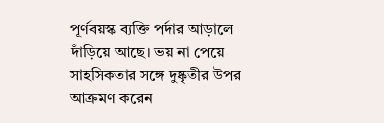পূর্ণবয়স্ক ব্যক্তি পর্দার আড়ালে দাঁড়িয়ে আছে। ভয় না পেয়ে সাহসিকতার সঙ্গে দুষ্কৃতীর উপর আক্রমণ করেন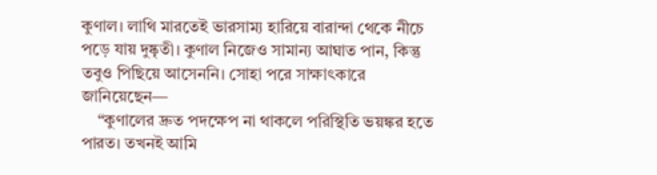কুণাল। লাথি মারতেই ভারসাম্য হারিয়ে বারান্দা থেকে নীচে পড়ে যায় দুষ্কৃতী। কুণাল নিজেও সামান্য আঘাত পান, কিন্তু তবুও পিছিয়ে আসেননি। সোহা পরে সাক্ষাৎকারে জানিয়েছেন—
    “কুণালের দ্রুত পদক্ষেপ না থাকলে পরিস্থিতি ভয়ঙ্কর হতে পারত। তখনই আমি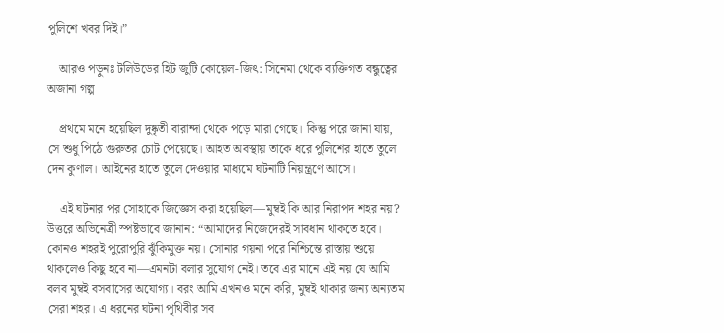পুলিশে খবর দিই।”

    আরও পড়ুনঃ টলিউডের হিট জুটি কোয়েল-জিৎ: সিনেমা থেকে ব্যক্তিগত বন্ধুত্বের অজানা গল্প

    প্রথমে মনে হয়েছিল দুষ্কৃতী বারান্দা থেকে পড়ে মারা গেছে। কিন্তু পরে জানা যায়, সে শুধু পিঠে গুরুতর চোট পেয়েছে। আহত অবস্থায় তাকে ধরে পুলিশের হাতে তুলে দেন কুণাল। আইনের হাতে তুলে দেওয়ার মাধ্যমে ঘটনাটি নিয়ন্ত্রণে আসে।

    এই ঘটনার পর সোহাকে জিজ্ঞেস করা হয়েছিল—মুম্বই কি আর নিরাপদ শহর নয়? উত্তরে অভিনেত্রী স্পষ্টভাবে জানান: “আমাদের নিজেদেরই সাবধান থাকতে হবে। কোনও শহরই পুরোপুরি ঝুঁকিমুক্ত নয়। সোনার গয়না পরে নিশ্চিন্তে রাস্তায় শুয়ে থাকলেও কিছু হবে না—এমনটা বলার সুযোগ নেই। তবে এর মানে এই নয় যে আমি বলব মুম্বই বসবাসের অযোগ্য। বরং আমি এখনও মনে করি, মুম্বই থাকার জন্য অন্যতম সেরা শহর। এ ধরনের ঘটনা পৃথিবীর সব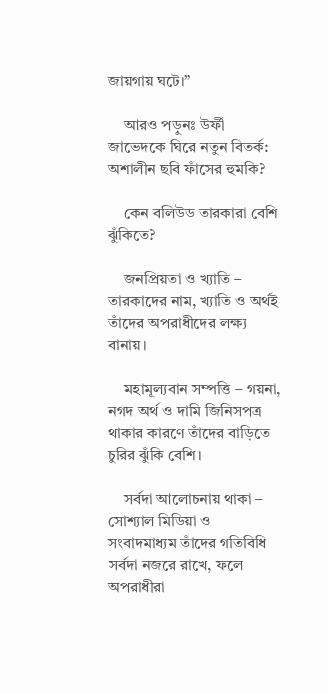জায়গায় ঘটে।”

    আরও পড়ুনঃ উর্ফী জাভেদকে ঘিরে নতুন বিতর্ক: অশালীন ছবি ফাঁসের হুমকি?

    কেন বলিউড তারকারা বেশি ঝুঁকিতে?

    জনপ্রিয়তা ও খ্যাতি – তারকাদের নাম, খ্যাতি ও অর্থই তাঁদের অপরাধীদের লক্ষ্য বানায়।

    মহামূল্যবান সম্পত্তি – গয়না, নগদ অর্থ ও দামি জিনিসপত্র থাকার কারণে তাঁদের বাড়িতে চুরির ঝুঁকি বেশি।

    সর্বদা আলোচনায় থাকা – সোশ্যাল মিডিয়া ও সংবাদমাধ্যম তাঁদের গতিবিধি সর্বদা নজরে রাখে, ফলে অপরাধীরা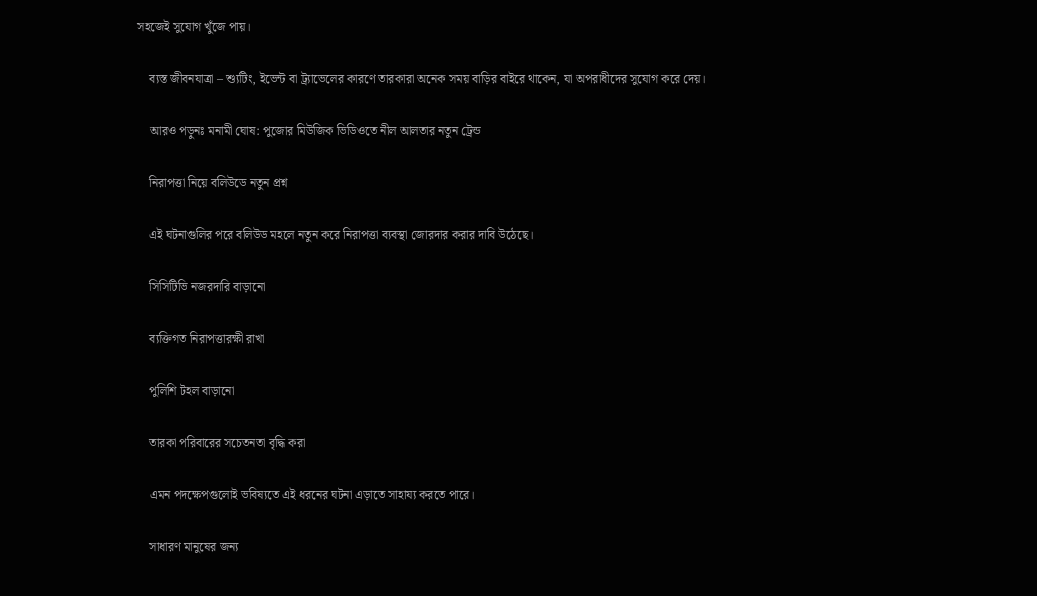সহজেই সুযোগ খুঁজে পায়।

    ব্যস্ত জীবনযাত্রা – শ্যুটিং, ইভেন্ট বা ট্র্যাভেলের কারণে তারকারা অনেক সময় বাড়ির বাইরে থাকেন, যা অপরাধীদের সুযোগ করে দেয়।

    আরও পড়ুনঃ মনামী ঘোষ: পুজোর মিউজিক ভিডিওতে নীল আলতার নতুন ট্রেন্ড

    নিরাপত্তা নিয়ে বলিউডে নতুন প্রশ্ন

    এই ঘটনাগুলির পরে বলিউড মহলে নতুন করে নিরাপত্তা ব্যবস্থা জোরদার করার দাবি উঠেছে।

    সিসিটিভি নজরদারি বাড়ানো

    ব্যক্তিগত নিরাপত্তারক্ষী রাখা

    পুলিশি টহল বাড়ানো

    তারকা পরিবারের সচেতনতা বৃদ্ধি করা

    এমন পদক্ষেপগুলোই ভবিষ্যতে এই ধরনের ঘটনা এড়াতে সাহায্য করতে পারে।

    সাধারণ মানুষের জন্য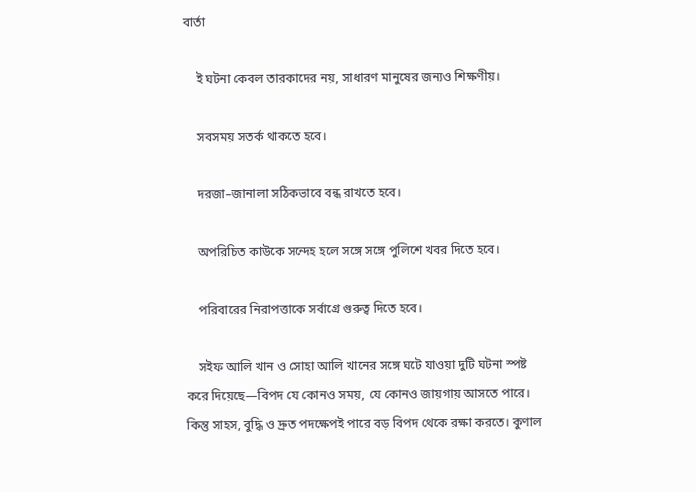বার্তা

    ই ঘটনা কেবল তারকাদের নয়, সাধারণ মানুষের জন্যও শিক্ষণীয়।

    সবসময় সতর্ক থাকতে হবে।

    দরজা–জানালা সঠিকভাবে বন্ধ রাখতে হবে।

    অপরিচিত কাউকে সন্দেহ হলে সঙ্গে সঙ্গে পুলিশে খবর দিতে হবে।

    পরিবারের নিরাপত্তাকে সর্বাগ্রে গুরুত্ব দিতে হবে।

    সইফ আলি খান ও সোহা আলি খানের সঙ্গে ঘটে যাওয়া দুটি ঘটনা স্পষ্ট করে দিয়েছে—বিপদ যে কোনও সময়, যে কোনও জায়গায় আসতে পারে। কিন্তু সাহস, বুদ্ধি ও দ্রুত পদক্ষেপই পারে বড় বিপদ থেকে রক্ষা করতে। কুণাল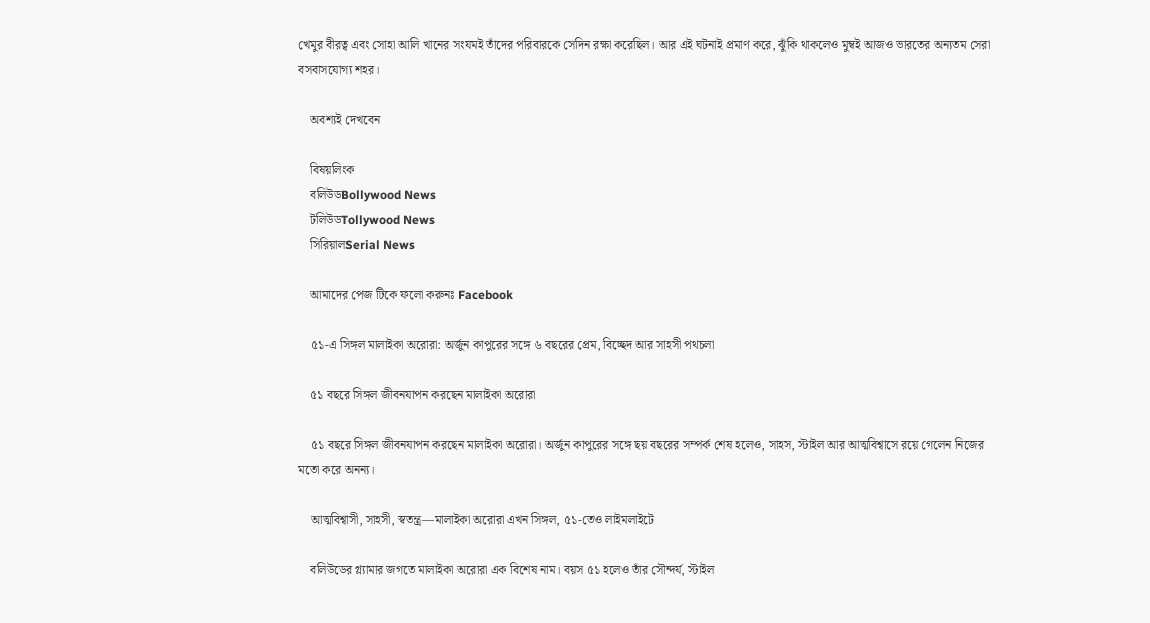খেমুর বীরত্ব এবং সোহা আলি খানের সংযমই তাঁদের পরিবারকে সেদিন রক্ষা করেছিল। আর এই ঘটনাই প্রমাণ করে, ঝুঁকি থাকলেও মুম্বই আজও ভারতের অন্যতম সেরা বসবাসযোগ্য শহর।

    অবশ্যই দেখবেন

    বিষয়লিংক
    বলিউডBollywood News
    টলিউডTollywood News
    সিরিয়ালSerial News

    আমাদের পেজ টিকে ফলো করুনঃ Facebook

    ৫১-এ সিঙ্গল মালাইকা অরোরা: অর্জুন কাপুরের সঙ্গে ৬ বছরের প্রেম, বিচ্ছেদ আর সাহসী পথচলা

    ৫১ বছরে সিঙ্গল জীবনযাপন করছেন মালাইকা অরোরা

    ৫১ বছরে সিঙ্গল জীবনযাপন করছেন মালাইকা অরোরা। অর্জুন কাপুরের সঙ্গে ছয় বছরের সম্পর্ক শেষ হলেও, সাহস, স্টাইল আর আত্মবিশ্বাসে রয়ে গেলেন নিজের মতো করে অনন্য।

    আত্মবিশ্বাসী, সাহসী, স্বতন্ত্র—মালাইকা অরোরা এখন সিঙ্গল, ৫১-তেও লাইমলাইটে

    বলিউডের গ্ল্যামার জগতে মালাইকা অরোরা এক বিশেষ নাম। বয়স ৫১ হলেও তাঁর সৌন্দর্য, স্টাইল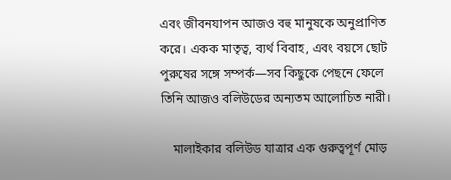এবং জীবনযাপন আজও বহু মানুষকে অনুপ্রাণিত করে। একক মাতৃত্ব, ব্যর্থ বিবাহ, এবং বয়সে ছোট পুরুষের সঙ্গে সম্পর্ক—সব কিছুকে পেছনে ফেলে তিনি আজও বলিউডের অন্যতম আলোচিত নারী।

    মালাইকার বলিউড যাত্রার এক গুরুত্বপূর্ণ মোড়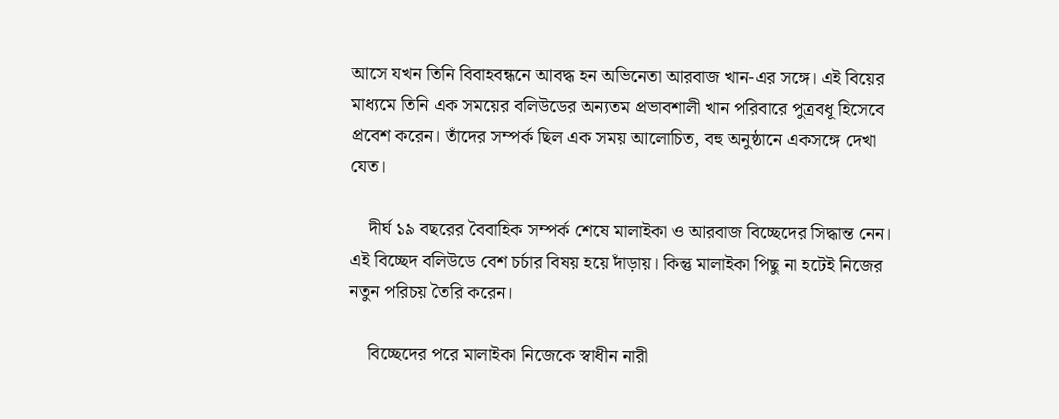আসে যখন তিনি বিবাহবন্ধনে আবদ্ধ হন অভিনেতা আরবাজ খান-এর সঙ্গে। এই বিয়ের মাধ্যমে তিনি এক সময়ের বলিউডের অন্যতম প্রভাবশালী খান পরিবারে পুত্রবধূ হিসেবে প্রবেশ করেন। তাঁদের সম্পর্ক ছিল এক সময় আলোচিত, বহু অনুষ্ঠানে একসঙ্গে দেখা যেত।

    দীর্ঘ ১৯ বছরের বৈবাহিক সম্পর্ক শেষে মালাইকা ও আরবাজ বিচ্ছেদের সিদ্ধান্ত নেন। এই বিচ্ছেদ বলিউডে বেশ চর্চার বিষয় হয়ে দাঁড়ায়। কিন্তু মালাইকা পিছু না হটেই নিজের নতুন পরিচয় তৈরি করেন।

    বিচ্ছেদের পরে মালাইকা নিজেকে স্বাধীন নারী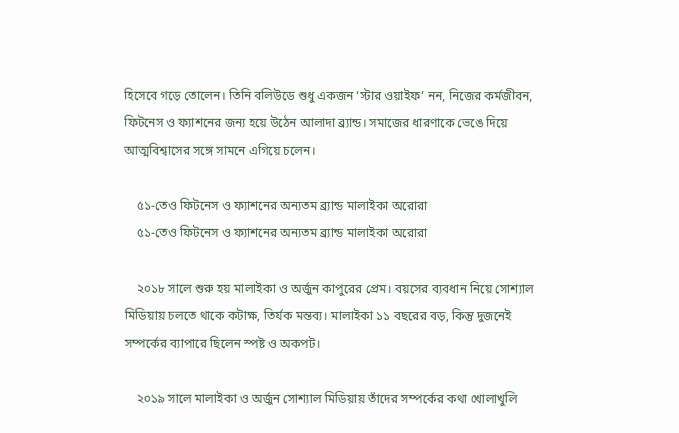হিসেবে গড়ে তোলেন। তিনি বলিউডে শুধু একজন ‘স্টার ওয়াইফ’ নন, নিজের কর্মজীবন, ফিটনেস ও ফ্যাশনের জন্য হয়ে উঠেন আলাদা ব্র্যান্ড। সমাজের ধারণাকে ভেঙে দিয়ে আত্মবিশ্বাসের সঙ্গে সামনে এগিয়ে চলেন।

    ৫১-তেও ফিটনেস ও ফ্যাশনের অন্যতম ব্র্যান্ড মালাইকা অরোরা
    ৫১-তেও ফিটনেস ও ফ্যাশনের অন্যতম ব্র্যান্ড মালাইকা অরোরা

    ২০১৮ সালে শুরু হয় মালাইকা ও অর্জুন কাপুরের প্রেম। বয়সের ব্যবধান নিয়ে সোশ্যাল মিডিয়ায় চলতে থাকে কটাক্ষ, তির্যক মন্তব্য। মালাইকা ১১ বছরের বড়, কিন্তু দুজনেই সম্পর্কের ব্যাপারে ছিলেন স্পষ্ট ও অকপট।

    ২০১৯ সালে মালাইকা ও অর্জুন সোশ্যাল মিডিয়ায় তাঁদের সম্পর্কের কথা খোলাখুলি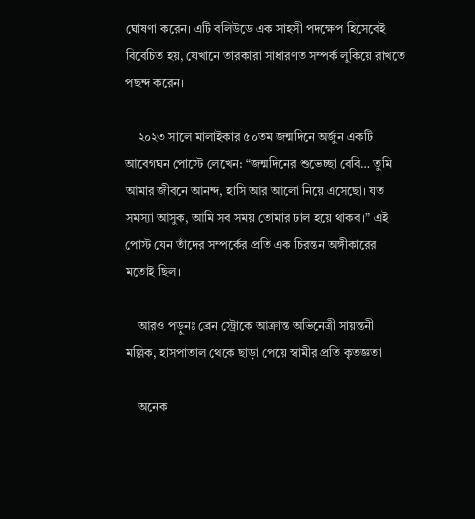ঘোষণা করেন। এটি বলিউডে এক সাহসী পদক্ষেপ হিসেবেই বিবেচিত হয়, যেখানে তারকারা সাধারণত সম্পর্ক লুকিয়ে রাখতে পছন্দ করেন।

    ২০২৩ সালে মালাইকার ৫০তম জন্মদিনে অর্জুন একটি আবেগঘন পোস্টে লেখেন: “জন্মদিনের শুভেচ্ছা বেবি… তুমি আমার জীবনে আনন্দ, হাসি আর আলো নিয়ে এসেছো। যত সমস্যা আসুক, আমি সব সময় তোমার ঢাল হয়ে থাকব।” এই পোস্ট যেন তাঁদের সম্পর্কের প্রতি এক চিরন্তন অঙ্গীকারের মতোই ছিল।

    আরও পড়ুনঃ ব্রেন স্ট্রোকে আক্রান্ত অভিনেত্রী সায়ন্তনী মল্লিক, হাসপাতাল থেকে ছাড়া পেয়ে স্বামীর প্রতি কৃতজ্ঞতা

    অনেক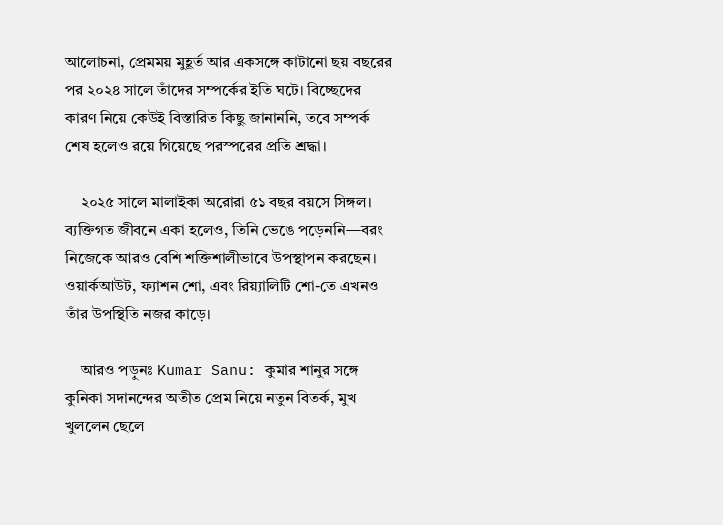আলোচনা, প্রেমময় মুহূর্ত আর একসঙ্গে কাটানো ছয় বছরের পর ২০২৪ সালে তাঁদের সম্পর্কের ইতি ঘটে। বিচ্ছেদের কারণ নিয়ে কেউই বিস্তারিত কিছু জানাননি, তবে সম্পর্ক শেষ হলেও রয়ে গিয়েছে পরস্পরের প্রতি শ্রদ্ধা।

    ২০২৫ সালে মালাইকা অরোরা ৫১ বছর বয়সে সিঙ্গল। ব্যক্তিগত জীবনে একা হলেও, তিনি ভেঙে পড়েননি—বরং নিজেকে আরও বেশি শক্তিশালীভাবে উপস্থাপন করছেন। ওয়ার্কআউট, ফ্যাশন শো, এবং রিয়্যালিটি শো-তে এখনও তাঁর উপস্থিতি নজর কাড়ে।

    আরও পড়ুনঃ Kumar Sanu: কুমার শানুর সঙ্গে কুনিকা সদানন্দের অতীত প্রেম নিয়ে নতুন বিতর্ক, মুখ খুললেন ছেলে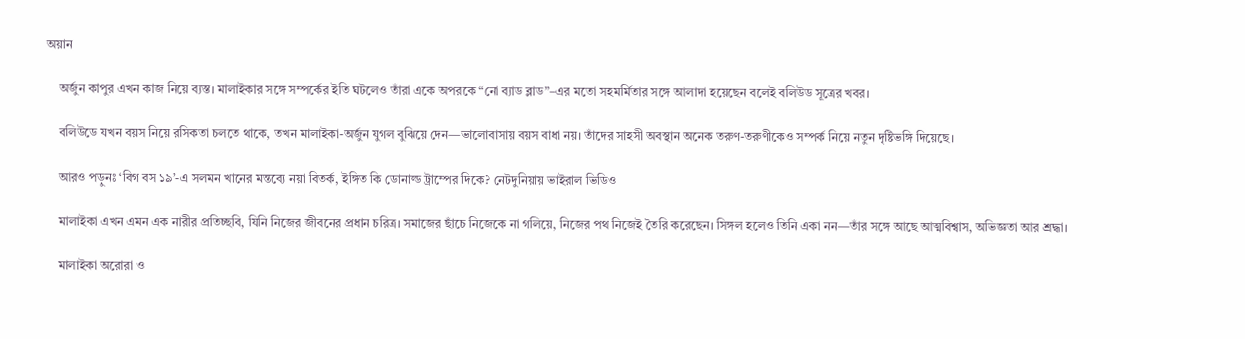অয়ান

    অর্জুন কাপুর এখন কাজ নিয়ে ব্যস্ত। মালাইকার সঙ্গে সম্পর্কের ইতি ঘটলেও তাঁরা একে অপরকে “নো ব্যাড ব্লাড”–এর মতো সহমর্মিতার সঙ্গে আলাদা হয়েছেন বলেই বলিউড সূত্রের খবর।

    বলিউডে যখন বয়স নিয়ে রসিকতা চলতে থাকে, তখন মালাইকা-অর্জুন যুগল বুঝিয়ে দেন—ভালোবাসায় বয়স বাধা নয়। তাঁদের সাহসী অবস্থান অনেক তরুণ-তরুণীকেও সম্পর্ক নিয়ে নতুন দৃষ্টিভঙ্গি দিয়েছে।

    আরও পড়ুনঃ ‘বিগ বস ১৯’-এ সলমন খানের মন্তব্যে নয়া বিতর্ক, ইঙ্গিত কি ডোনাল্ড ট্রাম্পের দিকে? নেটদুনিয়ায় ভাইরাল ভিডিও

    মালাইকা এখন এমন এক নারীর প্রতিচ্ছবি, যিনি নিজের জীবনের প্রধান চরিত্র। সমাজের ছাঁচে নিজেকে না গলিয়ে, নিজের পথ নিজেই তৈরি করেছেন। সিঙ্গল হলেও তিনি একা নন—তাঁর সঙ্গে আছে আত্মবিশ্বাস, অভিজ্ঞতা আর শ্রদ্ধা।

    মালাইকা অরোরা ও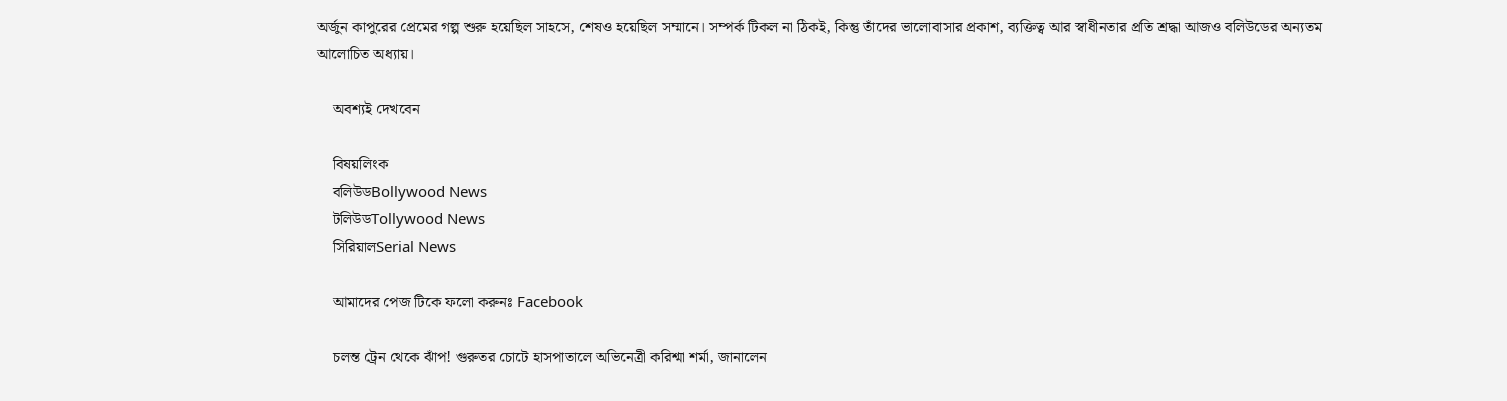অর্জুন কাপুরের প্রেমের গল্প শুরু হয়েছিল সাহসে, শেষও হয়েছিল সম্মানে। সম্পর্ক টিকল না ঠিকই, কিন্তু তাঁদের ভালোবাসার প্রকাশ, ব্যক্তিত্ব আর স্বাধীনতার প্রতি শ্রদ্ধা আজও বলিউডের অন্যতম আলোচিত অধ্যায়।

    অবশ্যই দেখবেন

    বিষয়লিংক
    বলিউডBollywood News
    টলিউডTollywood News
    সিরিয়ালSerial News

    আমাদের পেজ টিকে ফলো করুনঃ Facebook

    চলন্ত ট্রেন থেকে ঝাঁপ! গুরুতর চোটে হাসপাতালে অভিনেত্রী করিশ্মা শর্মা, জানালেন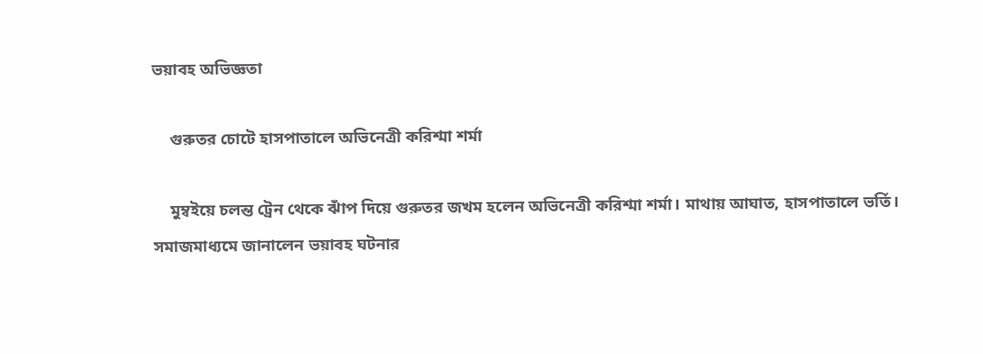ভয়াবহ অভিজ্ঞতা

    গুরুতর চোটে হাসপাতালে অভিনেত্রী করিশ্মা শর্মা

    মুম্বইয়ে চলন্ত ট্রেন থেকে ঝাঁপ দিয়ে গুরুতর জখম হলেন অভিনেত্রী করিশ্মা শর্মা। মাথায় আঘাত, হাসপাতালে ভর্তি। সমাজমাধ্যমে জানালেন ভয়াবহ ঘটনার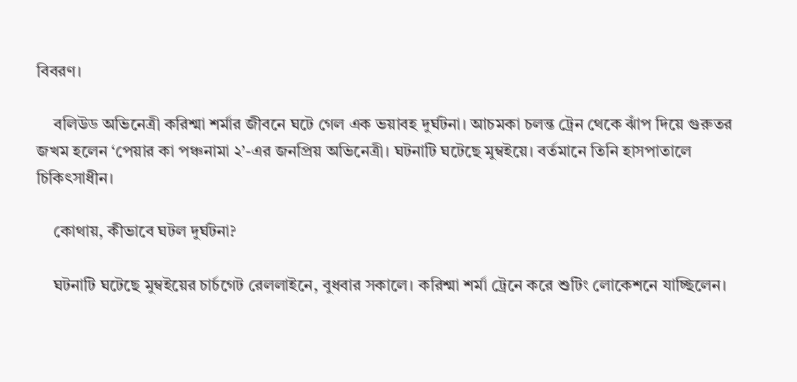বিবরণ।

    বলিউড অভিনেত্রী করিশ্মা শর্মার জীবনে ঘটে গেল এক ভয়াবহ দুর্ঘটনা। আচমকা চলন্ত ট্রেন থেকে ঝাঁপ দিয়ে গুরুতর জখম হলেন ‘পেয়ার কা পঞ্চনামা ২’-এর জনপ্রিয় অভিনেত্রী। ঘটনাটি ঘটেছে মুম্বইয়ে। বর্তমানে তিনি হাসপাতালে চিকিৎসাধীন।

    কোথায়, কীভাবে ঘটল দুর্ঘটনা?

    ঘটনাটি ঘটেছে মুম্বইয়ের চার্চগেট রেললাইনে, বুধবার সকালে। করিশ্মা শর্মা ট্রেনে করে শুটিং লোকেশনে যাচ্ছিলেন।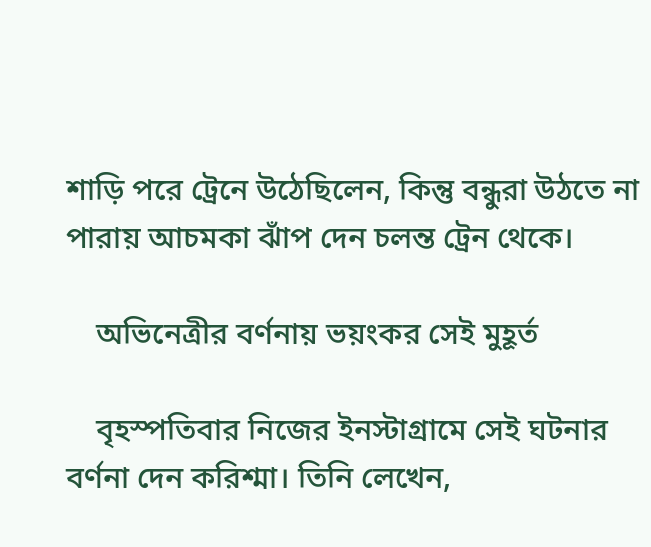শাড়ি পরে ট্রেনে উঠেছিলেন, কিন্তু বন্ধুরা উঠতে না পারায় আচমকা ঝাঁপ দেন চলন্ত ট্রেন থেকে।

    অভিনেত্রীর বর্ণনায় ভয়ংকর সেই মুহূর্ত

    বৃহস্পতিবার নিজের ইনস্টাগ্রামে সেই ঘটনার বর্ণনা দেন করিশ্মা। তিনি লেখেন,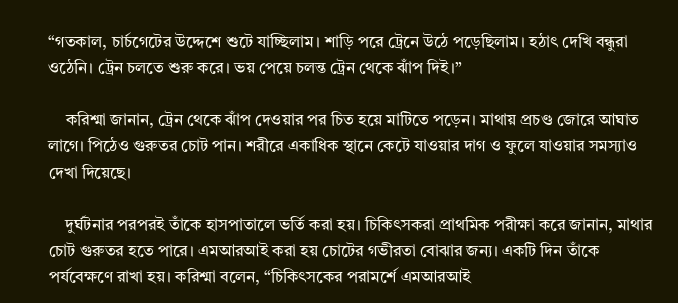“গতকাল, চার্চগেটের উদ্দেশে শুটে যাচ্ছিলাম। শাড়ি পরে ট্রেনে উঠে পড়েছিলাম। হঠাৎ দেখি বন্ধুরা ওঠেনি। ট্রেন চলতে শুরু করে। ভয় পেয়ে চলন্ত ট্রেন থেকে ঝাঁপ দিই।”

    করিশ্মা জানান, ট্রেন থেকে ঝাঁপ দেওয়ার পর চিত হয়ে মাটিতে পড়েন। মাথায় প্রচণ্ড জোরে আঘাত লাগে। পিঠেও গুরুতর চোট পান। শরীরে একাধিক স্থানে কেটে যাওয়ার দাগ ও ফুলে যাওয়ার সমস্যাও দেখা দিয়েছে।

    দুর্ঘটনার পরপরই তাঁকে হাসপাতালে ভর্তি করা হয়। চিকিৎসকরা প্রাথমিক পরীক্ষা করে জানান, মাথার চোট গুরুতর হতে পারে। এমআরআই করা হয় চোটের গভীরতা বোঝার জন্য। একটি দিন তাঁকে পর্যবেক্ষণে রাখা হয়। করিশ্মা বলেন, “চিকিৎসকের পরামর্শে এমআরআই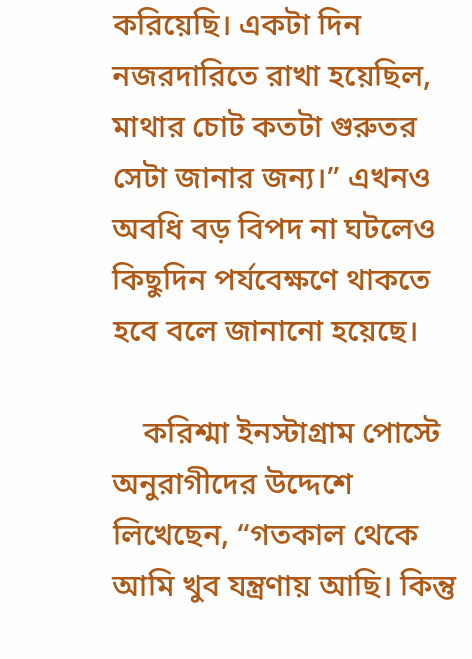করিয়েছি। একটা দিন নজরদারিতে রাখা হয়েছিল, মাথার চোট কতটা গুরুতর সেটা জানার জন্য।” এখনও অবধি বড় বিপদ না ঘটলেও কিছুদিন পর্যবেক্ষণে থাকতে হবে বলে জানানো হয়েছে।

    করিশ্মা ইনস্টাগ্রাম পোস্টে অনুরাগীদের উদ্দেশে লিখেছেন, “গতকাল থেকে আমি খুব যন্ত্রণায় আছি। কিন্তু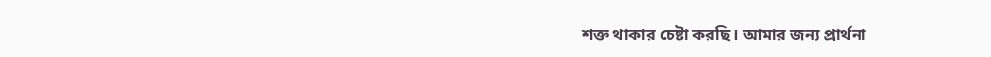শক্ত থাকার চেষ্টা করছি। আমার জন্য প্রার্থনা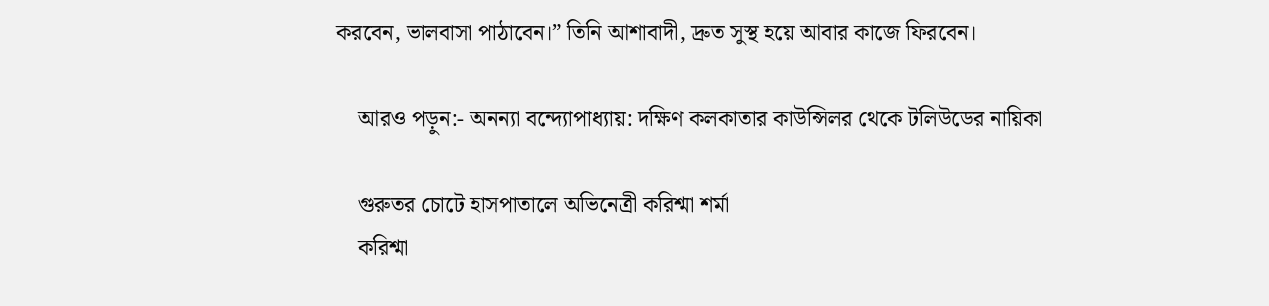করবেন, ভালবাসা পাঠাবেন।” তিনি আশাবাদী, দ্রুত সুস্থ হয়ে আবার কাজে ফিরবেন।

    আরও পড়ুন:- অনন্যা বন্দ্যোপাধ্যায়: দক্ষিণ কলকাতার কাউন্সিলর থেকে টলিউডের নায়িকা

    গুরুতর চোটে হাসপাতালে অভিনেত্রী করিশ্মা শর্মা
    করিশ্মা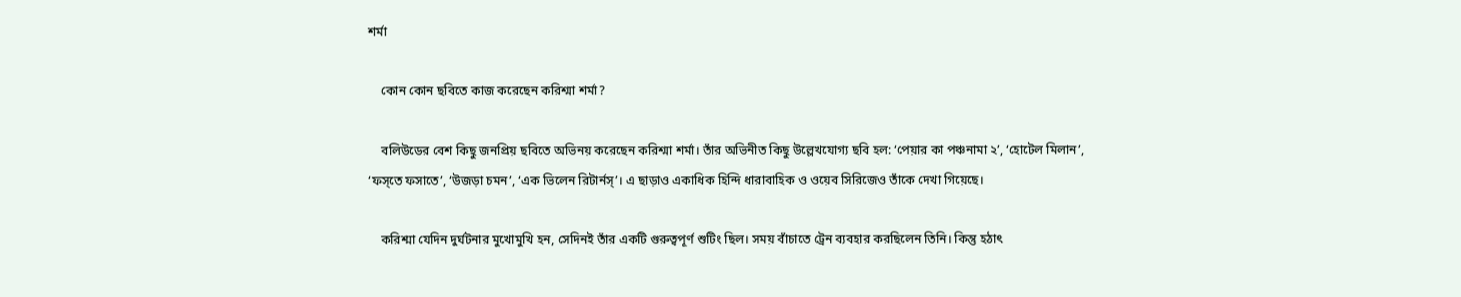শর্মা

    কোন কোন ছবিতে কাজ করেছেন করিশ্মা শর্মা?

    বলিউডের বেশ কিছু জনপ্রিয় ছবিতে অভিনয় করেছেন করিশ্মা শর্মা। তাঁর অভিনীত কিছু উল্লেখযোগ্য ছবি হল: ‘পেয়ার কা পঞ্চনামা ২’, ‘হোটেল মিলান’, ‘ফস্‌তে ফসাতে’, ‘উজড়া চমন’, ‘এক ভিলেন রিটার্নস্‌’। এ ছাড়াও একাধিক হিন্দি ধারাবাহিক ও ওয়েব সিরিজেও তাঁকে দেখা গিয়েছে।

    করিশ্মা যেদিন দুর্ঘটনার মুখোমুখি হন, সেদিনই তাঁর একটি গুরুত্বপূর্ণ শুটিং ছিল। সময় বাঁচাতে ট্রেন ব্যবহার করছিলেন তিনি। কিন্তু হঠাৎ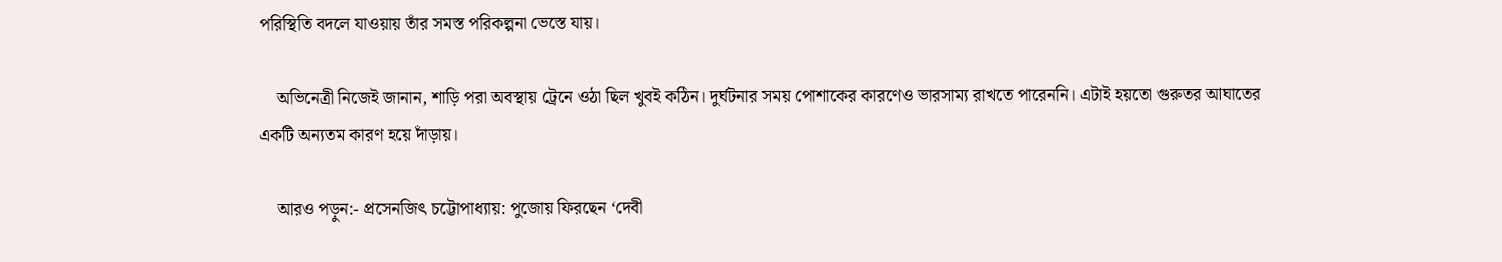পরিস্থিতি বদলে যাওয়ায় তাঁর সমস্ত পরিকল্পনা ভেস্তে যায়।

    অভিনেত্রী নিজেই জানান, শাড়ি পরা অবস্থায় ট্রেনে ওঠা ছিল খুবই কঠিন। দুর্ঘটনার সময় পোশাকের কারণেও ভারসাম্য রাখতে পারেননি। এটাই হয়তো গুরুতর আঘাতের একটি অন্যতম কারণ হয়ে দাঁড়ায়।

    আরও পড়ুন:- প্রসেনজিৎ চট্টোপাধ্যায়: পুজোয় ফিরছেন ‘দেবী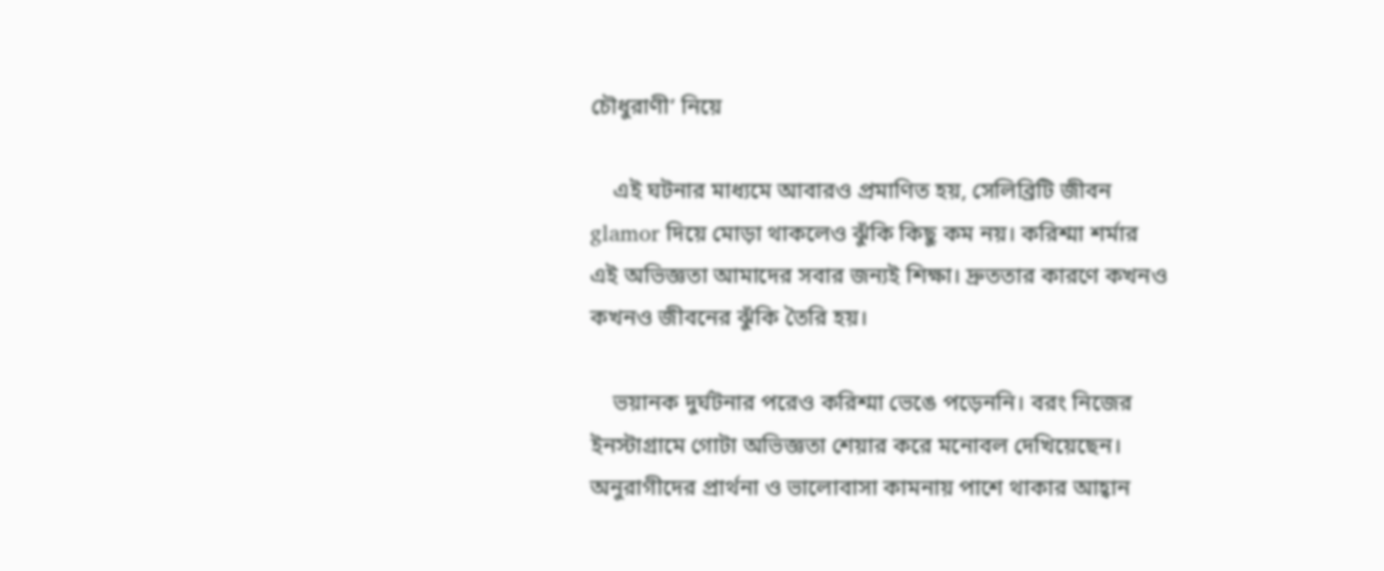চৌধুরাণী’ নিয়ে

    এই ঘটনার মাধ্যমে আবারও প্রমাণিত হয়, সেলিব্রিটি জীবন glamor দিয়ে মোড়া থাকলেও ঝুঁকি কিছু কম নয়। করিশ্মা শর্মার এই অভিজ্ঞতা আমাদের সবার জন্যই শিক্ষা। দ্রুততার কারণে কখনও কখনও জীবনের ঝুঁকি তৈরি হয়।

    ভয়ানক দুর্ঘটনার পরেও করিশ্মা ভেঙে পড়েননি। বরং নিজের ইনস্টাগ্রামে গোটা অভিজ্ঞতা শেয়ার করে মনোবল দেখিয়েছেন। অনুরাগীদের প্রার্থনা ও ভালোবাসা কামনায় পাশে থাকার আহ্বান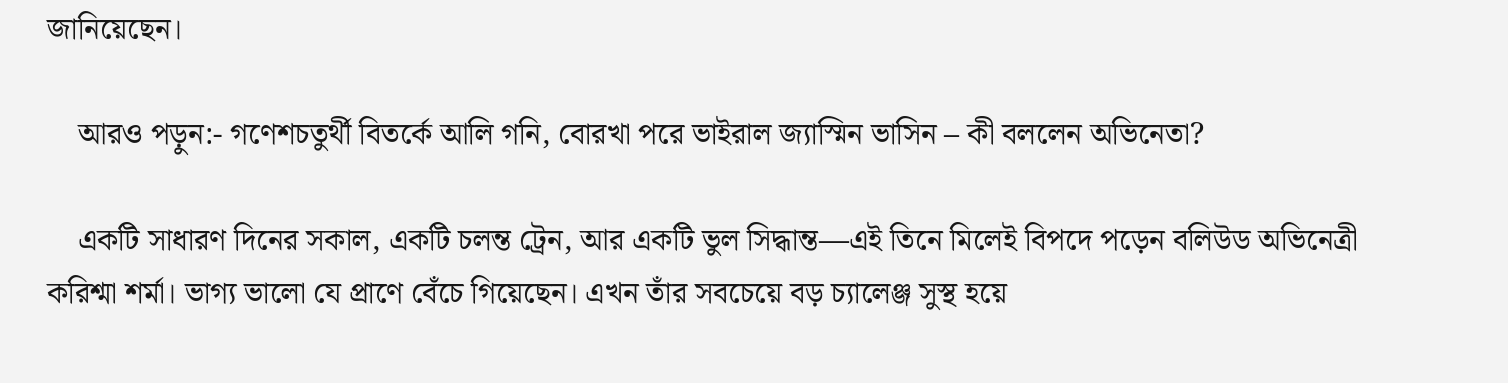জানিয়েছেন।

    আরও পড়ুন:- গণেশচতুর্থী বিতর্কে আলি গনি, বোরখা পরে ভাইরাল জ্যাস্মিন ভাসিন – কী বললেন অভিনেতা?

    একটি সাধারণ দিনের সকাল, একটি চলন্ত ট্রেন, আর একটি ভুল সিদ্ধান্ত—এই তিনে মিলেই বিপদে পড়েন বলিউড অভিনেত্রী করিশ্মা শর্মা। ভাগ্য ভালো যে প্রাণে বেঁচে গিয়েছেন। এখন তাঁর সবচেয়ে বড় চ্যালেঞ্জ সুস্থ হয়ে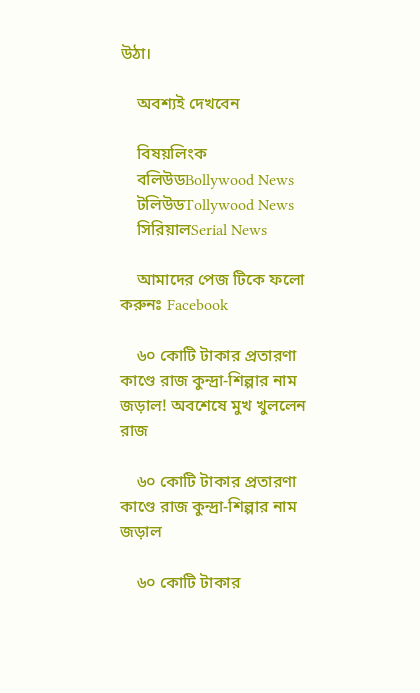উঠা।

    অবশ্যই দেখবেন

    বিষয়লিংক
    বলিউডBollywood News
    টলিউডTollywood News
    সিরিয়ালSerial News

    আমাদের পেজ টিকে ফলো করুনঃ Facebook

    ৬০ কোটি টাকার প্রতারণা কাণ্ডে রাজ কুন্দ্রা-শিল্পার নাম জড়াল! অবশেষে মুখ খুললেন রাজ

    ৬০ কোটি টাকার প্রতারণা কাণ্ডে রাজ কুন্দ্রা-শিল্পার নাম জড়াল

    ৬০ কোটি টাকার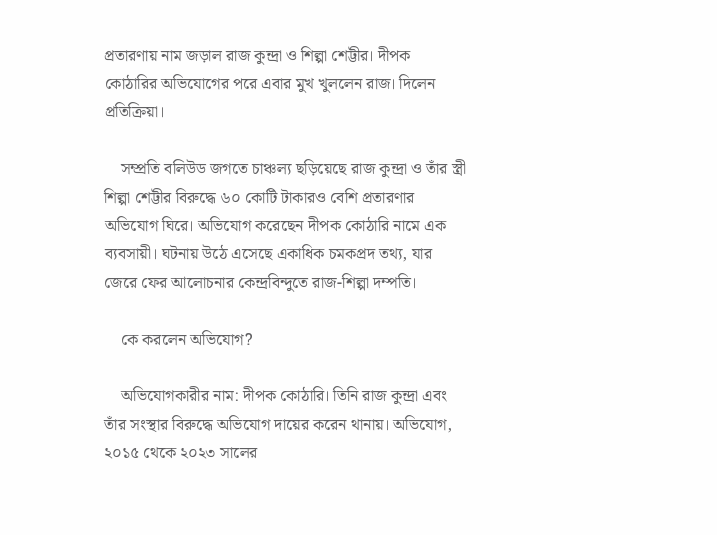প্রতারণায় নাম জড়াল রাজ কুন্দ্রা ও শিল্পা শেট্টীর। দীপক কোঠারির অভিযোগের পরে এবার মুখ খুললেন রাজ। দিলেন প্রতিক্রিয়া।

    সম্প্রতি বলিউড জগতে চাঞ্চল্য ছড়িয়েছে রাজ কুন্দ্রা ও তাঁর স্ত্রী শিল্পা শেট্টীর বিরুদ্ধে ৬০ কোটি টাকারও বেশি প্রতারণার অভিযোগ ঘিরে। অভিযোগ করেছেন দীপক কোঠারি নামে এক ব্যবসায়ী। ঘটনায় উঠে এসেছে একাধিক চমকপ্রদ তথ্য, যার জেরে ফের আলোচনার কেন্দ্রবিন্দুতে রাজ-শিল্পা দম্পতি।

    কে করলেন অভিযোগ?

    অভিযোগকারীর নাম: দীপক কোঠারি। তিনি রাজ কুন্দ্রা এবং তাঁর সংস্থার বিরুদ্ধে অভিযোগ দায়ের করেন থানায়। অভিযোগ, ২০১৫ থেকে ২০২৩ সালের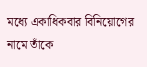মধ্যে একাধিকবার বিনিয়োগের নামে তাঁকে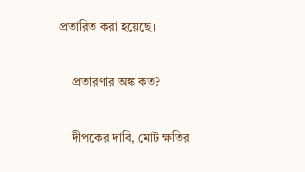প্রতারিত করা হয়েছে।

    প্রতারণার অঙ্ক কত?

    দীপকের দাবি, মোট ক্ষতির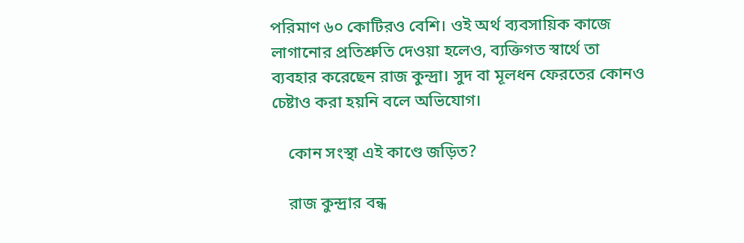পরিমাণ ৬০ কোটিরও বেশি। ওই অর্থ ব্যবসায়িক কাজে লাগানোর প্রতিশ্রুতি দেওয়া হলেও, ব্যক্তিগত স্বার্থে তা ব্যবহার করেছেন রাজ কুন্দ্রা। সুদ বা মূলধন ফেরতের কোনও চেষ্টাও করা হয়নি বলে অভিযোগ।

    কোন সংস্থা এই কাণ্ডে জড়িত?

    রাজ কুন্দ্রার বন্ধ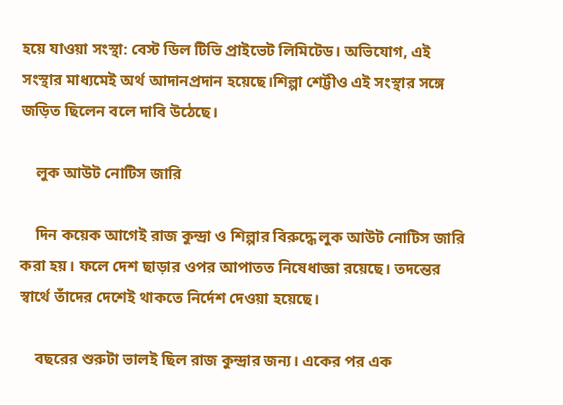হয়ে যাওয়া সংস্থা: বেস্ট ডিল টিভি প্রাইভেট লিমিটেড। অভিযোগ, এই সংস্থার মাধ্যমেই অর্থ আদানপ্রদান হয়েছে।শিল্পা শেট্টীও এই সংস্থার সঙ্গে জড়িত ছিলেন বলে দাবি উঠেছে।

    লুক আউট নোটিস জারি

    দিন কয়েক আগেই রাজ কুন্দ্রা ও শিল্পার বিরুদ্ধে লুক আউট নোটিস জারি করা হয়। ফলে দেশ ছাড়ার ওপর আপাতত নিষেধাজ্ঞা রয়েছে। তদন্তের স্বার্থে তাঁদের দেশেই থাকতে নির্দেশ দেওয়া হয়েছে।

    বছরের শুরুটা ভালই ছিল রাজ কুন্দ্রার জন্য। একের পর এক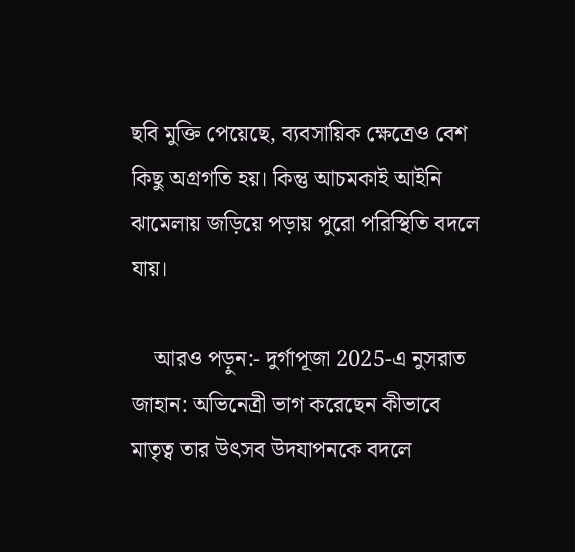ছবি মুক্তি পেয়েছে, ব্যবসায়িক ক্ষেত্রেও বেশ কিছু অগ্রগতি হয়। কিন্তু আচমকাই আইনি ঝামেলায় জড়িয়ে পড়ায় পুরো পরিস্থিতি বদলে যায়।

    আরও পড়ুন:- দুর্গাপূজা 2025-এ নুসরাত জাহান: অভিনেত্রী ভাগ করেছেন কীভাবে মাতৃত্ব তার উৎসব উদযাপনকে বদলে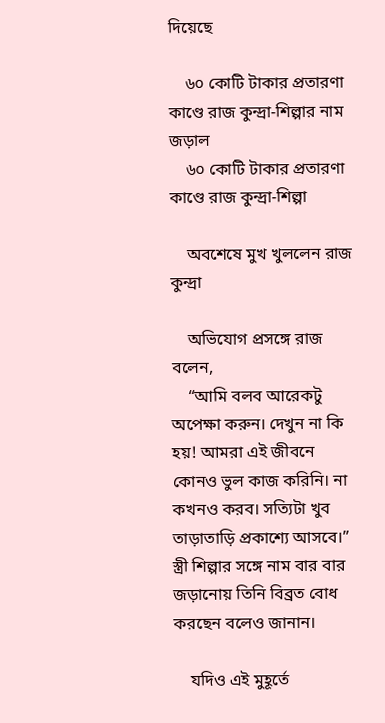দিয়েছে

    ৬০ কোটি টাকার প্রতারণা কাণ্ডে রাজ কুন্দ্রা-শিল্পার নাম জড়াল
    ৬০ কোটি টাকার প্রতারণা কাণ্ডে রাজ কুন্দ্রা-শিল্পা

    অবশেষে মুখ খুললেন রাজ কুন্দ্রা

    অভিযোগ প্রসঙ্গে রাজ বলেন,
    “আমি বলব আরেকটু অপেক্ষা করুন। দেখুন না কি হয়! আমরা এই জীবনে কোনও ভুল কাজ করিনি। না কখনও করব। সত্যিটা খুব তাড়াতাড়ি প্রকাশ্যে আসবে।” স্ত্রী শিল্পার সঙ্গে নাম বার বার জড়ানোয় তিনি বিব্রত বোধ করছেন বলেও জানান।

    যদিও এই মুহূর্তে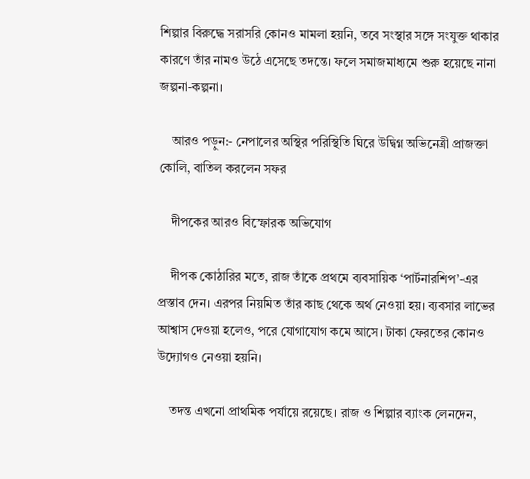শিল্পার বিরুদ্ধে সরাসরি কোনও মামলা হয়নি, তবে সংস্থার সঙ্গে সংযুক্ত থাকার কারণে তাঁর নামও উঠে এসেছে তদন্তে। ফলে সমাজমাধ্যমে শুরু হয়েছে নানা জল্পনা-কল্পনা।

    আরও পড়ুন:- নেপালের অস্থির পরিস্থিতি ঘিরে উদ্বিগ্ন অভিনেত্রী প্রাজক্তা কোলি, বাতিল করলেন সফর

    দীপকের আরও বিস্ফোরক অভিযোগ

    দীপক কোঠারির মতে, রাজ তাঁকে প্রথমে ব্যবসায়িক ‘পার্টনারশিপ’-এর প্রস্তাব দেন। এরপর নিয়মিত তাঁর কাছ থেকে অর্থ নেওয়া হয়। ব্যবসার লাভের আশ্বাস দেওয়া হলেও, পরে যোগাযোগ কমে আসে। টাকা ফেরতের কোনও উদ্যোগও নেওয়া হয়নি।

    তদন্ত এখনো প্রাথমিক পর্যায়ে রয়েছে। রাজ ও শিল্পার ব্যাংক লেনদেন,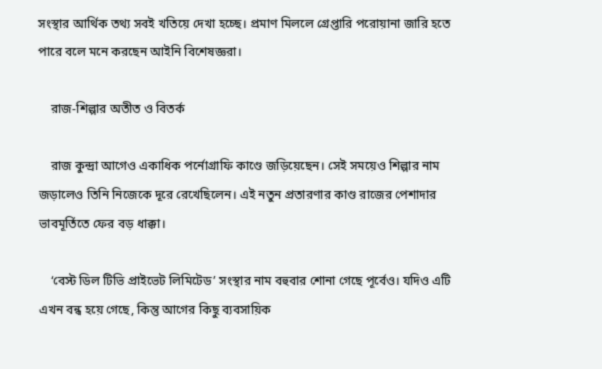সংস্থার আর্থিক তথ্য সবই খতিয়ে দেখা হচ্ছে। প্রমাণ মিললে গ্রেপ্তারি পরোয়ানা জারি হতে পারে বলে মনে করছেন আইনি বিশেষজ্ঞরা।

    রাজ-শিল্পার অতীত ও বিতর্ক

    রাজ কুন্দ্রা আগেও একাধিক পর্নোগ্রাফি কাণ্ডে জড়িয়েছেন। সেই সময়েও শিল্পার নাম জড়ালেও তিনি নিজেকে দূরে রেখেছিলেন। এই নতুন প্রতারণার কাণ্ড রাজের পেশাদার ভাবমূর্তিতে ফের বড় ধাক্কা।

    ‘বেস্ট ডিল টিভি প্রাইভেট লিমিটেড’ সংস্থার নাম বহুবার শোনা গেছে পূর্বেও। যদিও এটি এখন বন্ধ হয়ে গেছে, কিন্তু আগের কিছু ব্যবসায়িক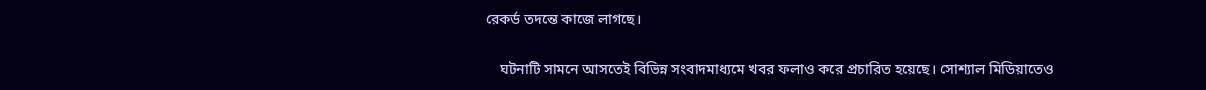রেকর্ড তদন্তে কাজে লাগছে।

    ঘটনাটি সামনে আসতেই বিভিন্ন সংবাদমাধ্যমে খবর ফলাও করে প্রচারিত হয়েছে। সোশ্যাল মিডিয়াতেও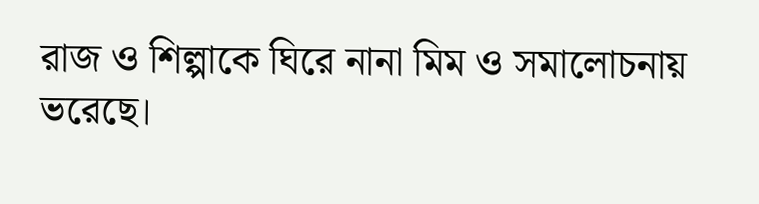রাজ ও শিল্পাকে ঘিরে নানা মিম ও সমালোচনায় ভরেছে।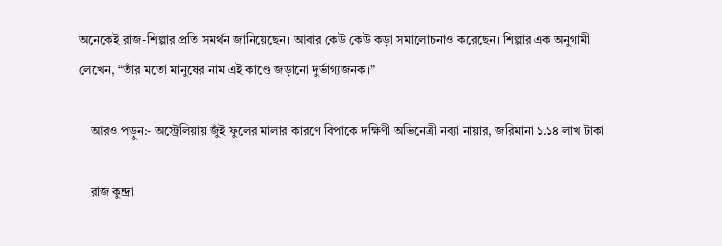অনেকেই রাজ-শিল্পার প্রতি সমর্থন জানিয়েছেন। আবার কেউ কেউ কড়া সমালোচনাও করেছেন। শিল্পার এক অনুগামী লেখেন, “তাঁর মতো মানুষের নাম এই কাণ্ডে জড়ানো দুর্ভাগ্যজনক।”

    আরও পড়ুন:- অস্ট্রেলিয়ায় জুঁই ফুলের মালার কারণে বিপাকে দক্ষিণী অভিনেত্রী নব্যা নায়ার, জরিমানা ১.১৪ লাখ টাকা

    রাজ কুন্দ্রা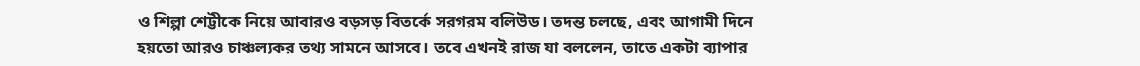ও শিল্পা শেট্টীকে নিয়ে আবারও বড়সড় বিতর্কে সরগরম বলিউড। তদন্ত চলছে, এবং আগামী দিনে হয়তো আরও চাঞ্চল্যকর তথ্য সামনে আসবে। তবে এখনই রাজ যা বললেন, তাতে একটা ব্যাপার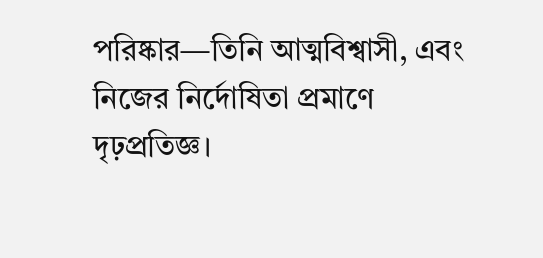পরিষ্কার—তিনি আত্মবিশ্বাসী, এবং নিজের নির্দোষিতা প্রমাণে দৃঢ়প্রতিজ্ঞ।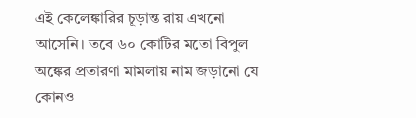এই কেলেঙ্কারির চূড়ান্ত রায় এখনো আসেনি। তবে ৬০ কোটির মতো বিপুল অঙ্কের প্রতারণা মামলায় নাম জড়ানো যে কোনও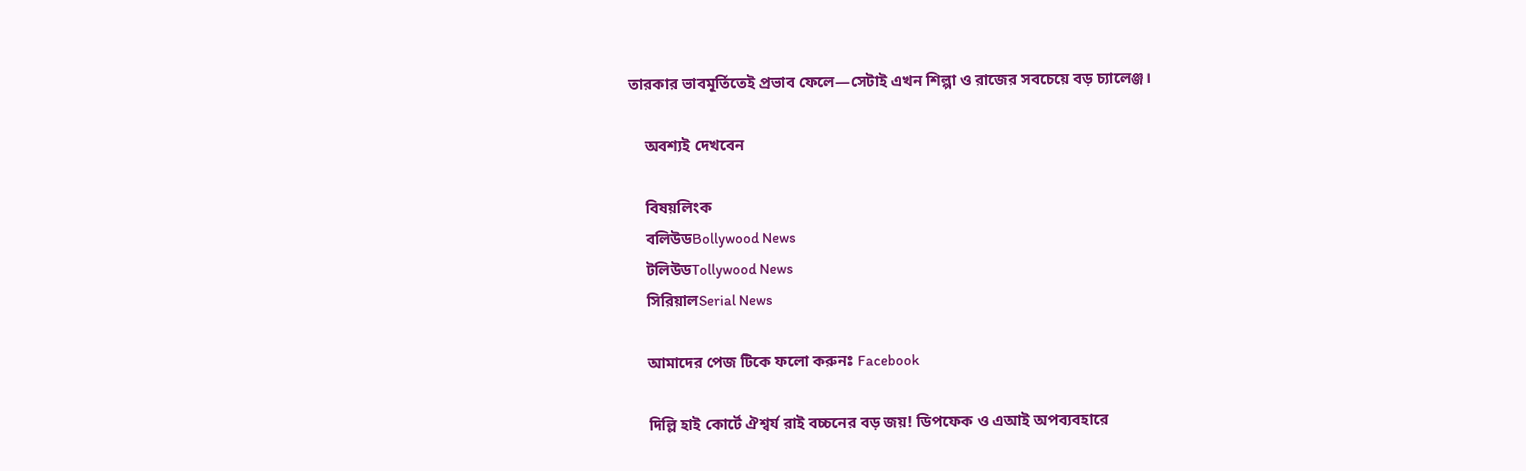তারকার ভাবমূর্তিতেই প্রভাব ফেলে—সেটাই এখন শিল্পা ও রাজের সবচেয়ে বড় চ্যালেঞ্জ।

    অবশ্যই দেখবেন

    বিষয়লিংক
    বলিউডBollywood News
    টলিউডTollywood News
    সিরিয়ালSerial News

    আমাদের পেজ টিকে ফলো করুনঃ Facebook

    দিল্লি হাই কোর্টে ঐশ্বর্য রাই বচ্চনের বড় জয়! ডিপফেক ও এআই অপব্যবহারে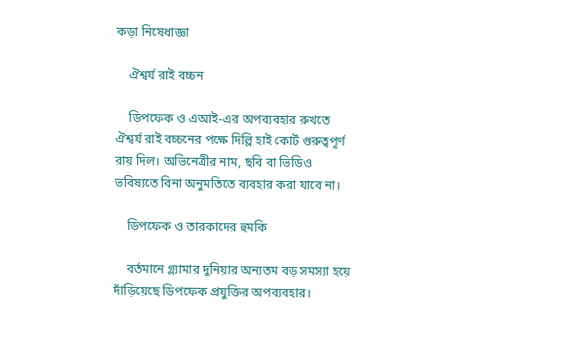কড়া নিষেধাজ্ঞা

    ঐশ্বর্য রাই বচ্চন

    ডিপফেক ও এআই-এর অপব্যবহার রুখতে ঐশ্বর্য রাই বচ্চনের পক্ষে দিল্লি হাই কোর্ট গুরুত্বপূর্ণ রায় দিল। অভিনেত্রীর নাম, ছবি বা ভিডিও ভবিষ্যতে বিনা অনুমতিতে ব্যবহার করা যাবে না।

    ডিপফেক ও তারকাদের হুমকি

    বর্তমানে গ্ল্যামার দুনিয়ার অন্যতম বড় সমস্যা হয়ে দাঁড়িয়েছে ডিপফেক প্রযুক্তির অপব্যবহার।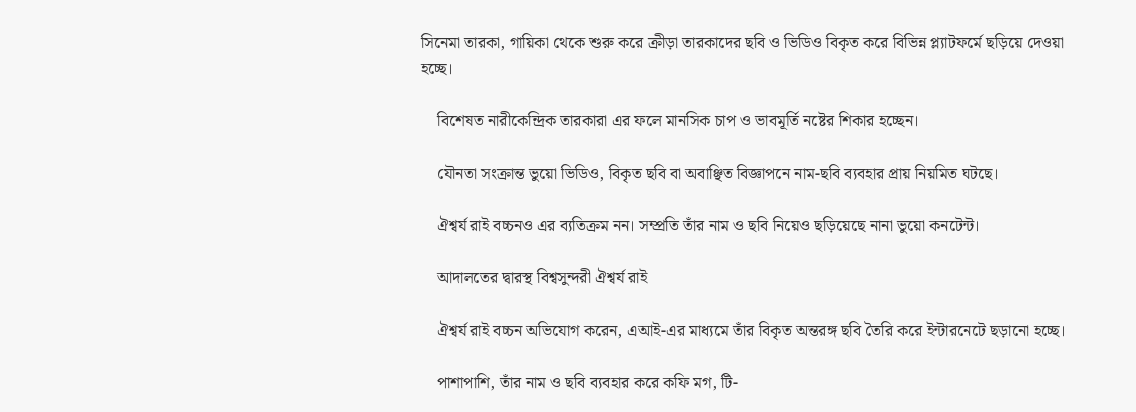সিনেমা তারকা, গায়িকা থেকে শুরু করে ক্রীড়া তারকাদের ছবি ও ভিডিও বিকৃত করে বিভিন্ন প্ল্যাটফর্মে ছড়িয়ে দেওয়া হচ্ছে।

    বিশেষত নারীকেন্দ্রিক তারকারা এর ফলে মানসিক চাপ ও ভাবমূর্তি নষ্টের শিকার হচ্ছেন।

    যৌনতা সংক্রান্ত ভুয়ো ভিডিও, বিকৃত ছবি বা অবাঞ্ছিত বিজ্ঞাপনে নাম-ছবি ব্যবহার প্রায় নিয়মিত ঘটছে।

    ঐশ্বর্য রাই বচ্চনও এর ব্যতিক্রম নন। সম্প্রতি তাঁর নাম ও ছবি নিয়েও ছড়িয়েছে নানা ভুয়ো কনটেন্ট।

    আদালতের দ্বারস্থ বিশ্বসুন্দরী ঐশ্বর্য রাই

    ঐশ্বর্য রাই বচ্চন অভিযোগ করেন, এআই-এর মাধ্যমে তাঁর বিকৃত অন্তরঙ্গ ছবি তৈরি করে ইন্টারনেটে ছড়ানো হচ্ছে।

    পাশাপাশি, তাঁর নাম ও ছবি ব্যবহার করে কফি মগ, টি-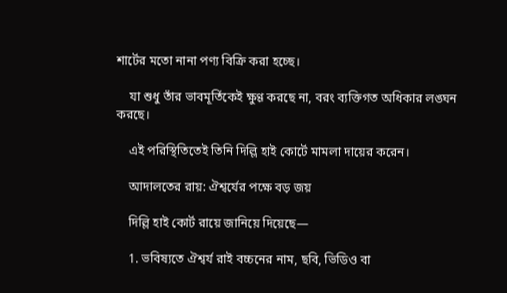শার্টের মতো নানা পণ্য বিক্রি করা হচ্ছে।

    যা শুধু তাঁর ভাবমূর্তিকেই ক্ষুণ্ণ করছে না, বরং ব্যক্তিগত অধিকার লঙ্ঘন করছে।

    এই পরিস্থিতিতেই তিনি দিল্লি হাই কোর্টে মামলা দায়ের করেন।

    আদালতের রায়: ঐশ্বর্যের পক্ষে বড় জয়

    দিল্লি হাই কোর্ট রায়ে জানিয়ে দিয়েছে—

    1. ভবিষ্যতে ঐশ্বর্য রাই বচ্চনের নাম, ছবি, ভিডিও বা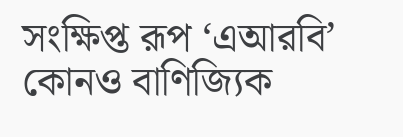সংক্ষিপ্ত রূপ ‘এআরবি’ কোনও বাণিজ্যিক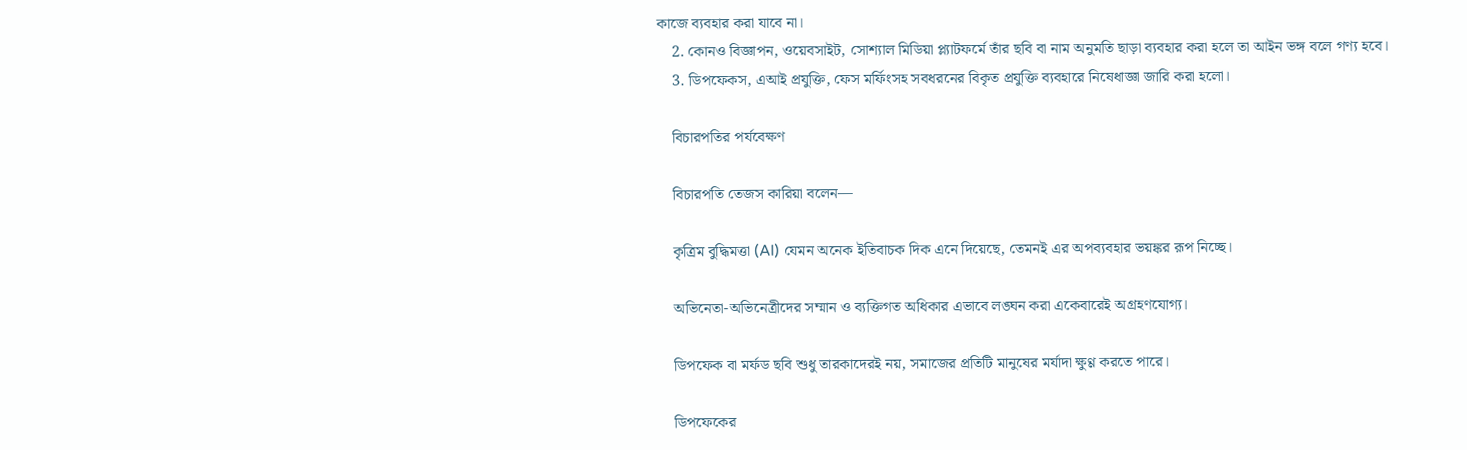কাজে ব্যবহার করা যাবে না।
    2. কোনও বিজ্ঞাপন, ওয়েবসাইট, সোশ্যাল মিডিয়া প্ল্যাটফর্মে তাঁর ছবি বা নাম অনুমতি ছাড়া ব্যবহার করা হলে তা আইন ভঙ্গ বলে গণ্য হবে।
    3. ডিপফেকস, এআই প্রযুক্তি, ফেস মর্ফিংসহ সবধরনের বিকৃত প্রযুক্তি ব্যবহারে নিষেধাজ্ঞা জারি করা হলো।

    বিচারপতির পর্যবেক্ষণ

    বিচারপতি তেজস কারিয়া বলেন—

    কৃত্রিম বুদ্ধিমত্তা (AI) যেমন অনেক ইতিবাচক দিক এনে দিয়েছে, তেমনই এর অপব্যবহার ভয়ঙ্কর রূপ নিচ্ছে।

    অভিনেতা-অভিনেত্রীদের সম্মান ও ব্যক্তিগত অধিকার এভাবে লঙ্ঘন করা একেবারেই অগ্রহণযোগ্য।

    ডিপফেক বা মর্ফড ছবি শুধু তারকাদেরই নয়, সমাজের প্রতিটি মানুষের মর্যাদা ক্ষুণ্ণ করতে পারে।

    ডিপফেকের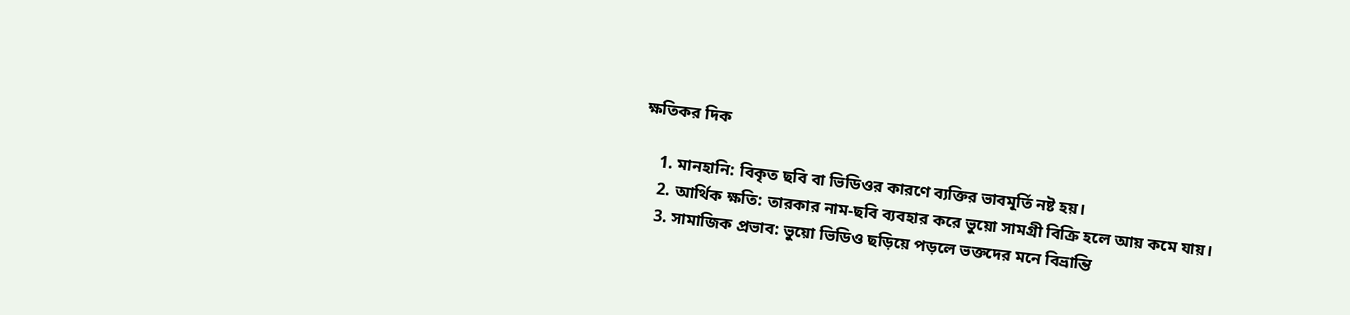ক্ষতিকর দিক

    1. মানহানি: বিকৃত ছবি বা ভিডিওর কারণে ব্যক্তির ভাবমূর্তি নষ্ট হয়।
    2. আর্থিক ক্ষতি: তারকার নাম-ছবি ব্যবহার করে ভুয়ো সামগ্রী বিক্রি হলে আয় কমে যায়।
    3. সামাজিক প্রভাব: ভুয়ো ভিডিও ছড়িয়ে পড়লে ভক্তদের মনে বিভ্রান্তি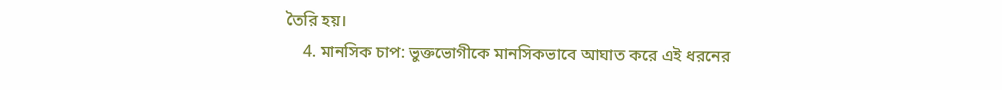তৈরি হয়।
    4. মানসিক চাপ: ভুক্তভোগীকে মানসিকভাবে আঘাত করে এই ধরনের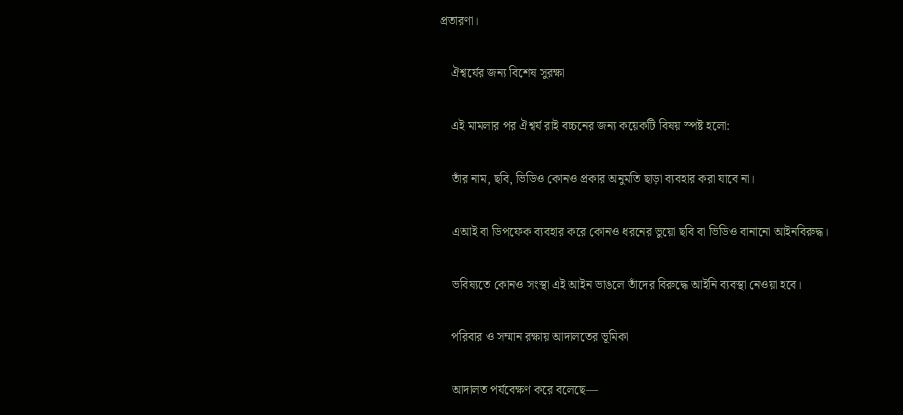প্রতারণা।

    ঐশ্বর্যের জন্য বিশেষ সুরক্ষা

    এই মামলার পর ঐশ্বর্য রাই বচ্চনের জন্য কয়েকটি বিষয় স্পষ্ট হলো:

    তাঁর নাম, ছবি, ভিডিও কোনও প্রকার অনুমতি ছাড়া ব্যবহার করা যাবে না।

    এআই বা ডিপফেক ব্যবহার করে কোনও ধরনের ভুয়ো ছবি বা ভিডিও বানানো আইনবিরুদ্ধ।

    ভবিষ্যতে কোনও সংস্থা এই আইন ভাঙলে তাঁদের বিরুদ্ধে আইনি ব্যবস্থা নেওয়া হবে।

    পরিবার ও সম্মান রক্ষায় আদালতের ভূমিকা

    আদালত পর্যবেক্ষণ করে বলেছে—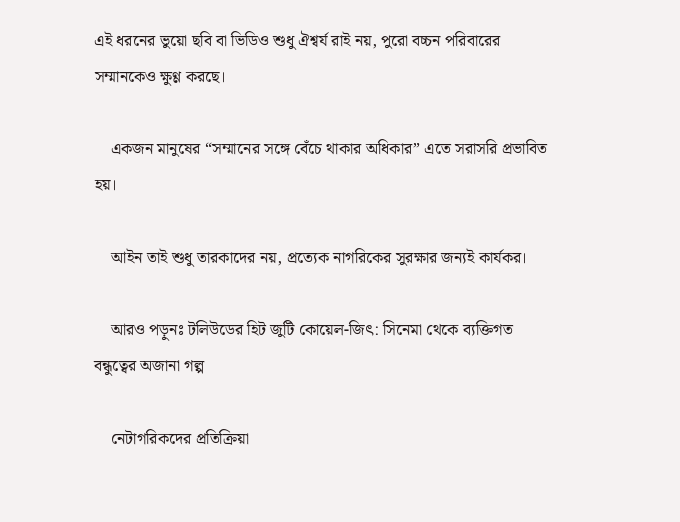এই ধরনের ভুয়ো ছবি বা ভিডিও শুধু ঐশ্বর্য রাই নয়, পুরো বচ্চন পরিবারের সম্মানকেও ক্ষুণ্ণ করছে।

    একজন মানুষের “সম্মানের সঙ্গে বেঁচে থাকার অধিকার” এতে সরাসরি প্রভাবিত হয়।

    আইন তাই শুধু তারকাদের নয়, প্রত্যেক নাগরিকের সুরক্ষার জন্যই কার্যকর।

    আরও পড়ুনঃ টলিউডের হিট জুটি কোয়েল-জিৎ: সিনেমা থেকে ব্যক্তিগত বন্ধুত্বের অজানা গল্প

    নেটাগরিকদের প্রতিক্রিয়া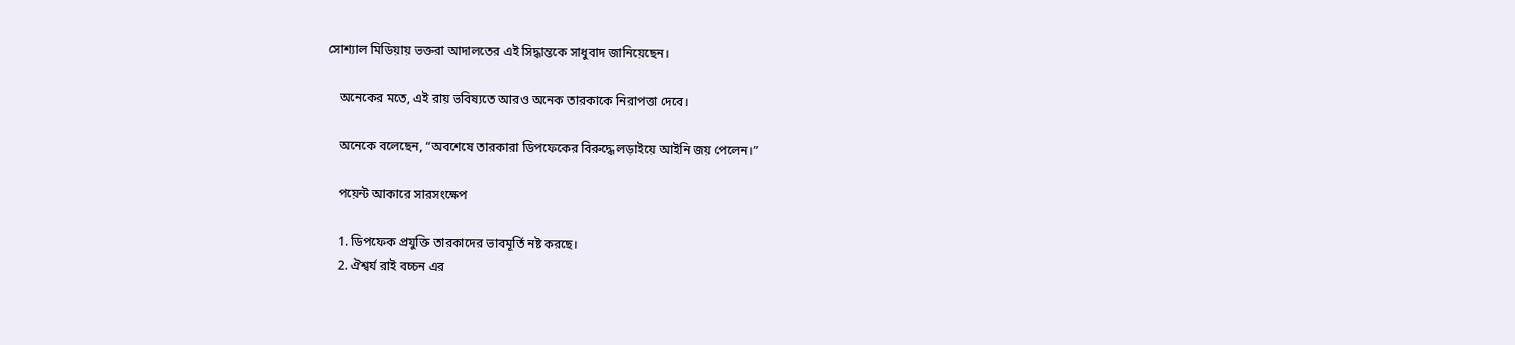সোশ্যাল মিডিয়ায় ভক্তরা আদালতের এই সিদ্ধান্তকে সাধুবাদ জানিয়েছেন।

    অনেকের মতে, এই রায় ভবিষ্যতে আরও অনেক তারকাকে নিরাপত্তা দেবে।

    অনেকে বলেছেন, “অবশেষে তারকারা ডিপফেকের বিরুদ্ধে লড়াইয়ে আইনি জয় পেলেন।”

    পয়েন্ট আকারে সারসংক্ষেপ

    1. ডিপফেক প্রযুক্তি তারকাদের ভাবমূর্তি নষ্ট করছে।
    2. ঐশ্বর্য রাই বচ্চন এর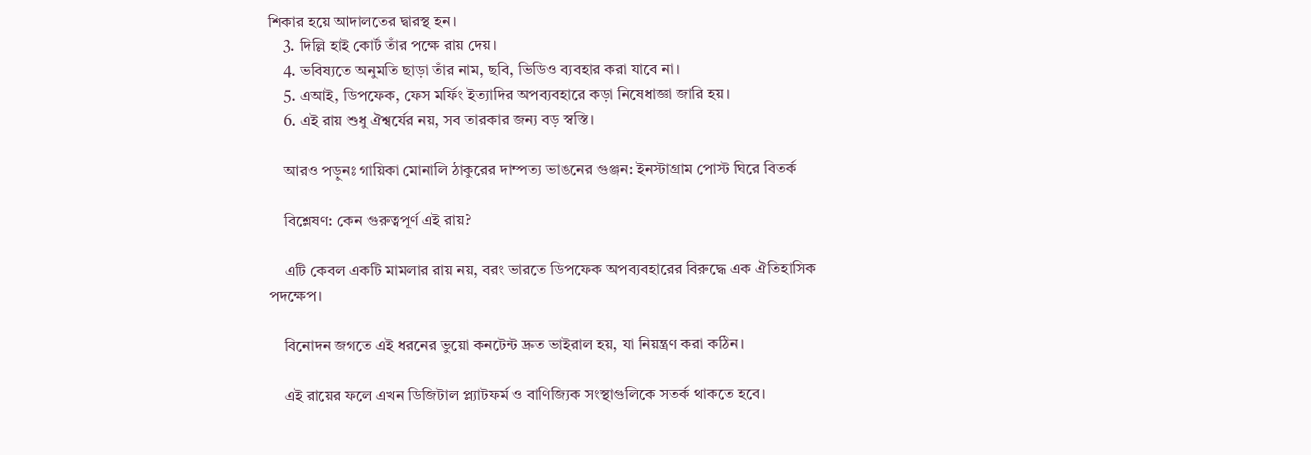শিকার হয়ে আদালতের দ্বারস্থ হন।
    3. দিল্লি হাই কোর্ট তাঁর পক্ষে রায় দেয়।
    4. ভবিষ্যতে অনুমতি ছাড়া তাঁর নাম, ছবি, ভিডিও ব্যবহার করা যাবে না।
    5. এআই, ডিপফেক, ফেস মর্ফিং ইত্যাদির অপব্যবহারে কড়া নিষেধাজ্ঞা জারি হয়।
    6. এই রায় শুধু ঐশ্বর্যের নয়, সব তারকার জন্য বড় স্বস্তি।

    আরও পড়ুনঃ গায়িকা মোনালি ঠাকুরের দাম্পত্য ভাঙনের গুঞ্জন: ইনস্টাগ্রাম পোস্ট ঘিরে বিতর্ক

    বিশ্লেষণ: কেন গুরুত্বপূর্ণ এই রায়?

    এটি কেবল একটি মামলার রায় নয়, বরং ভারতে ডিপফেক অপব্যবহারের বিরুদ্ধে এক ঐতিহাসিক পদক্ষেপ।

    বিনোদন জগতে এই ধরনের ভুয়ো কনটেন্ট দ্রুত ভাইরাল হয়, যা নিয়ন্ত্রণ করা কঠিন।

    এই রায়ের ফলে এখন ডিজিটাল প্ল্যাটফর্ম ও বাণিজ্যিক সংস্থাগুলিকে সতর্ক থাকতে হবে।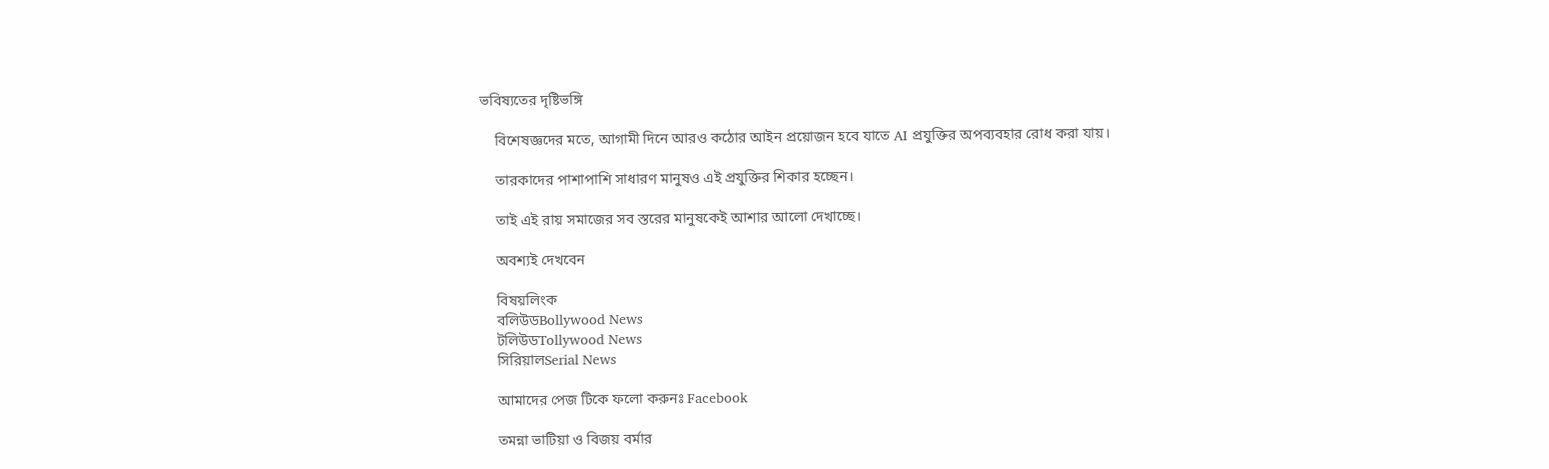ভবিষ্যতের দৃষ্টিভঙ্গি

    বিশেষজ্ঞদের মতে, আগামী দিনে আরও কঠোর আইন প্রয়োজন হবে যাতে AI প্রযুক্তির অপব্যবহার রোধ করা যায়।

    তারকাদের পাশাপাশি সাধারণ মানুষও এই প্রযুক্তির শিকার হচ্ছেন।

    তাই এই রায় সমাজের সব স্তরের মানুষকেই আশার আলো দেখাচ্ছে।

    অবশ্যই দেখবেন

    বিষয়লিংক
    বলিউডBollywood News
    টলিউডTollywood News
    সিরিয়ালSerial News

    আমাদের পেজ টিকে ফলো করুনঃ Facebook

    তমন্না ভাটিয়া ও বিজয় বর্মার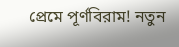প্রেমে পূর্ণবিরাম! নতুন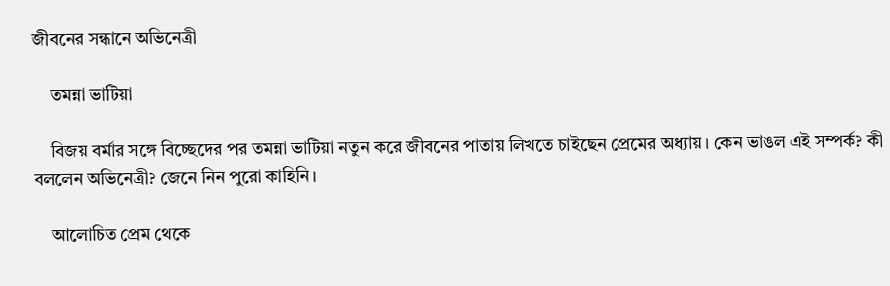জীবনের সন্ধানে অভিনেত্রী

    তমন্না ভাটিয়া

    বিজয় বর্মার সঙ্গে বিচ্ছেদের পর তমন্না ভাটিয়া নতুন করে জীবনের পাতায় লিখতে চাইছেন প্রেমের অধ্যায়। কেন ভাঙল এই সম্পর্ক? কী বললেন অভিনেত্রী? জেনে নিন পুরো কাহিনি।

    আলোচিত প্রেম থেকে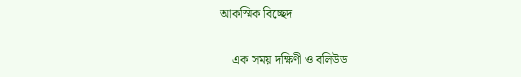আকস্মিক বিচ্ছেদ

    এক সময় দক্ষিণী ও বলিউড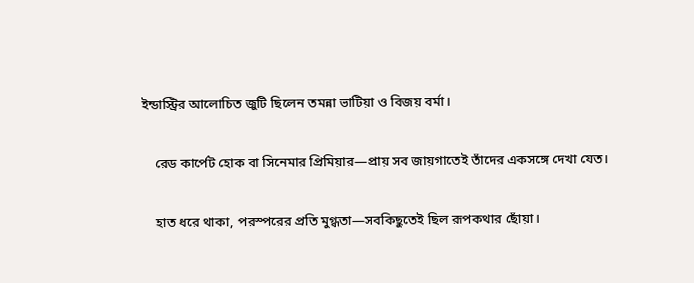ইন্ডাস্ট্রির আলোচিত জুটি ছিলেন তমন্না ভাটিয়া ও বিজয় বর্মা।

    রেড কার্পেট হোক বা সিনেমার প্রিমিয়ার—প্রায় সব জায়গাতেই তাঁদের একসঙ্গে দেখা যেত।

    হাত ধরে থাকা, পরস্পরের প্রতি মুগ্ধতা—সবকিছুতেই ছিল রূপকথার ছোঁয়া।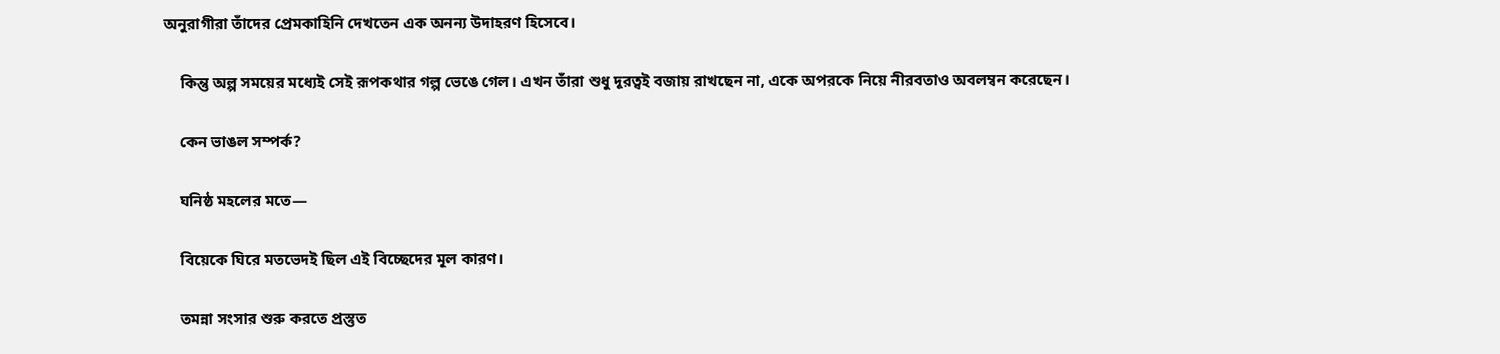অনুরাগীরা তাঁদের প্রেমকাহিনি দেখতেন এক অনন্য উদাহরণ হিসেবে।

    কিন্তু অল্প সময়ের মধ্যেই সেই রূপকথার গল্প ভেঙে গেল। এখন তাঁরা শুধু দূরত্বই বজায় রাখছেন না, একে অপরকে নিয়ে নীরবতাও অবলম্বন করেছেন।

    কেন ভাঙল সম্পর্ক?

    ঘনিষ্ঠ মহলের মতে—

    বিয়েকে ঘিরে মতভেদই ছিল এই বিচ্ছেদের মূল কারণ।

    তমন্না সংসার শুরু করতে প্রস্তুত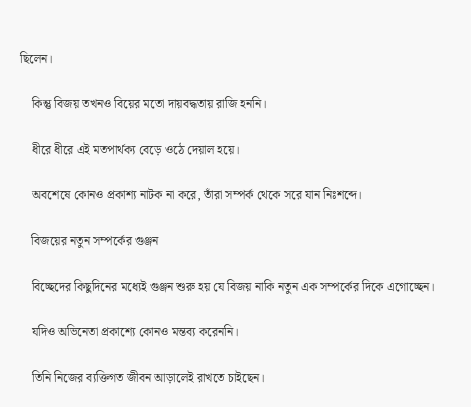ছিলেন।

    কিন্তু বিজয় তখনও বিয়ের মতো দায়বদ্ধতায় রাজি হননি।

    ধীরে ধীরে এই মতপার্থক্য বেড়ে ওঠে দেয়াল হয়ে।

    অবশেষে কোনও প্রকাশ্য নাটক না করে, তাঁরা সম্পর্ক থেকে সরে যান নিঃশব্দে।

    বিজয়ের নতুন সম্পর্কের গুঞ্জন

    বিচ্ছেদের কিছুদিনের মধ্যেই গুঞ্জন শুরু হয় যে বিজয় নাকি নতুন এক সম্পর্কের দিকে এগোচ্ছেন।

    যদিও অভিনেতা প্রকাশ্যে কোনও মন্তব্য করেননি।

    তিনি নিজের ব্যক্তিগত জীবন আড়ালেই রাখতে চাইছেন।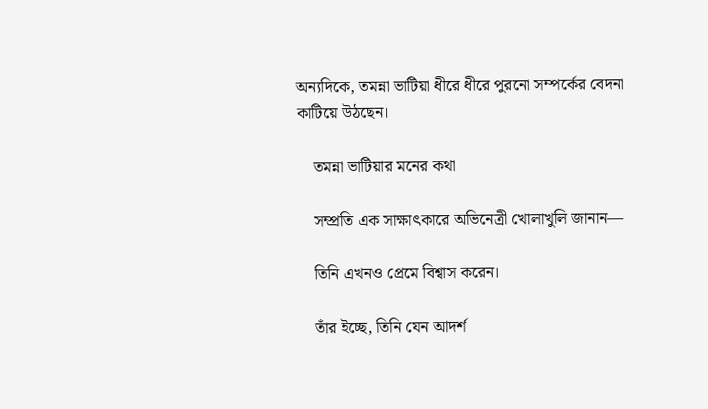অন্যদিকে, তমন্না ভাটিয়া ধীরে ধীরে পুরনো সম্পর্কের বেদনা কাটিয়ে উঠছেন।

    তমন্না ভাটিয়ার মনের কথা

    সম্প্রতি এক সাক্ষাৎকারে অভিনেত্রী খোলাখুলি জানান—

    তিনি এখনও প্রেমে বিশ্বাস করেন।

    তাঁর ইচ্ছে, তিনি যেন আদর্শ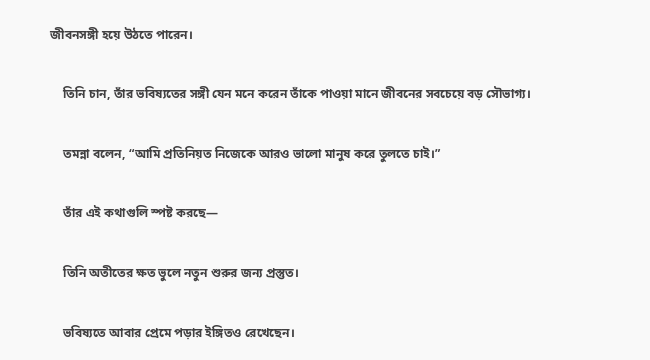জীবনসঙ্গী হয়ে উঠতে পারেন।

    তিনি চান, তাঁর ভবিষ্যতের সঙ্গী যেন মনে করেন তাঁকে পাওয়া মানে জীবনের সবচেয়ে বড় সৌভাগ্য।

    তমন্না বলেন, “আমি প্রতিনিয়ত নিজেকে আরও ভালো মানুষ করে তুলতে চাই।”

    তাঁর এই কথাগুলি স্পষ্ট করছে—

    তিনি অতীতের ক্ষত ভুলে নতুন শুরুর জন্য প্রস্তুত।

    ভবিষ্যতে আবার প্রেমে পড়ার ইঙ্গিতও রেখেছেন।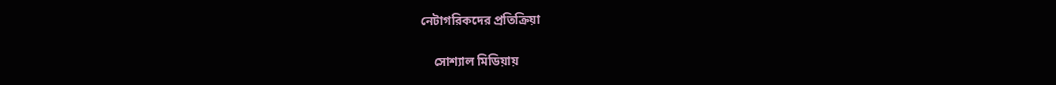নেটাগরিকদের প্রতিক্রিয়া

    সোশ্যাল মিডিয়ায়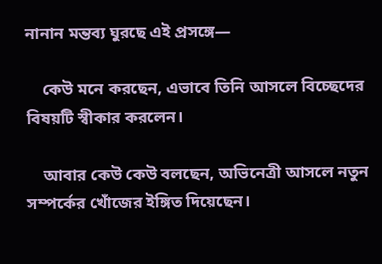নানান মন্তব্য ঘুরছে এই প্রসঙ্গে—

    কেউ মনে করছেন, এভাবে তিনি আসলে বিচ্ছেদের বিষয়টি স্বীকার করলেন।

    আবার কেউ কেউ বলছেন, অভিনেত্রী আসলে নতুন সম্পর্কের খোঁজের ইঙ্গিত দিয়েছেন।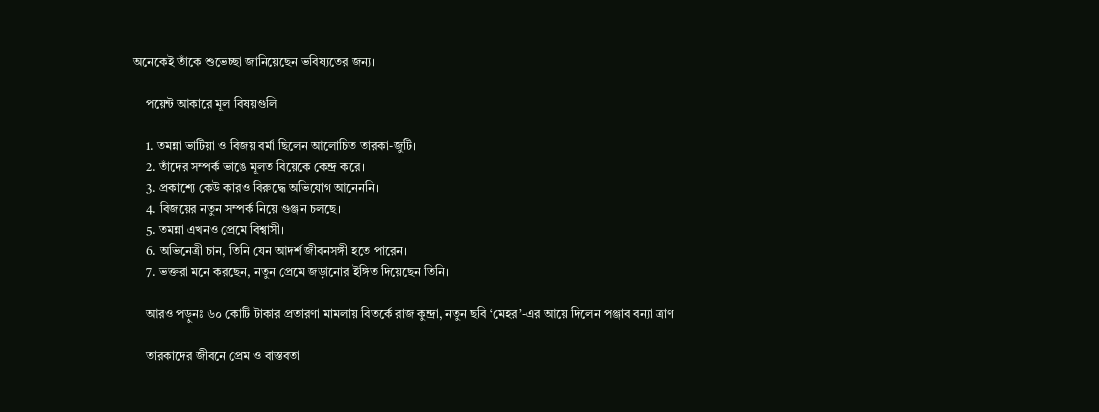অনেকেই তাঁকে শুভেচ্ছা জানিয়েছেন ভবিষ্যতের জন্য।

    পয়েন্ট আকারে মূল বিষয়গুলি

    1. তমন্না ভাটিয়া ও বিজয় বর্মা ছিলেন আলোচিত তারকা-জুটি।
    2. তাঁদের সম্পর্ক ভাঙে মূলত বিয়েকে কেন্দ্র করে।
    3. প্রকাশ্যে কেউ কারও বিরুদ্ধে অভিযোগ আনেননি।
    4. বিজয়ের নতুন সম্পর্ক নিয়ে গুঞ্জন চলছে।
    5. তমন্না এখনও প্রেমে বিশ্বাসী।
    6. অভিনেত্রী চান, তিনি যেন আদর্শ জীবনসঙ্গী হতে পারেন।
    7. ভক্তরা মনে করছেন, নতুন প্রেমে জড়ানোর ইঙ্গিত দিয়েছেন তিনি।

    আরও পড়ুনঃ ৬০ কোটি টাকার প্রতারণা মামলায় বিতর্কে রাজ কুন্দ্রা, নতুন ছবি ‘মেহর’-এর আয়ে দিলেন পঞ্জাব বন্যা ত্রাণ

    তারকাদের জীবনে প্রেম ও বাস্তবতা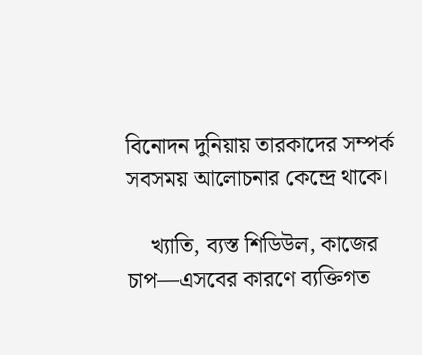বিনোদন দুনিয়ায় তারকাদের সম্পর্ক সবসময় আলোচনার কেন্দ্রে থাকে।

    খ্যাতি, ব্যস্ত শিডিউল, কাজের চাপ—এসবের কারণে ব্যক্তিগত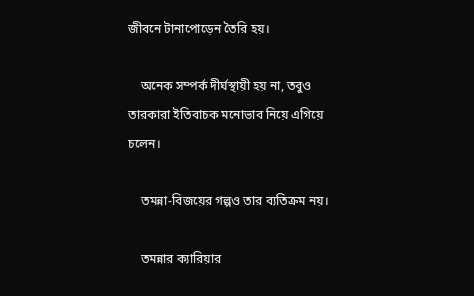জীবনে টানাপোড়েন তৈরি হয়।

    অনেক সম্পর্ক দীর্ঘস্থায়ী হয় না, তবুও তারকারা ইতিবাচক মনোভাব নিয়ে এগিয়ে চলেন।

    তমন্না-বিজয়ের গল্পও তার ব্যতিক্রম নয়।

    তমন্নার ক্যারিয়ার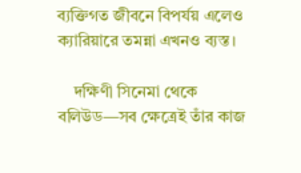ব্যক্তিগত জীবনে বিপর্যয় এলেও ক্যারিয়ারে তমন্না এখনও ব্যস্ত।

    দক্ষিণী সিনেমা থেকে বলিউড—সব ক্ষেত্রেই তাঁর কাজ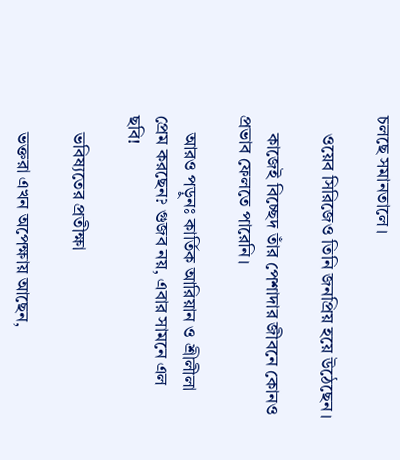চলছে সমানতালে।

    ওয়েব সিরিজেও তিনি জনপ্রিয় হয়ে উঠেছেন।

    কাজেই বিচ্ছেদ তাঁর পেশাদার জীবনে কোনও প্রভাব ফেলতে পারেনি।

    আরও পড়ুনঃ কার্তিক আরিয়ান ও শ্রীলীলা প্রেম করছেন? গুজব নয়, এবার সামনে এল ছবি!

    ভবিষ্যতের প্রতীক্ষা

    ভক্তরা এখন অপেক্ষায় আছেন,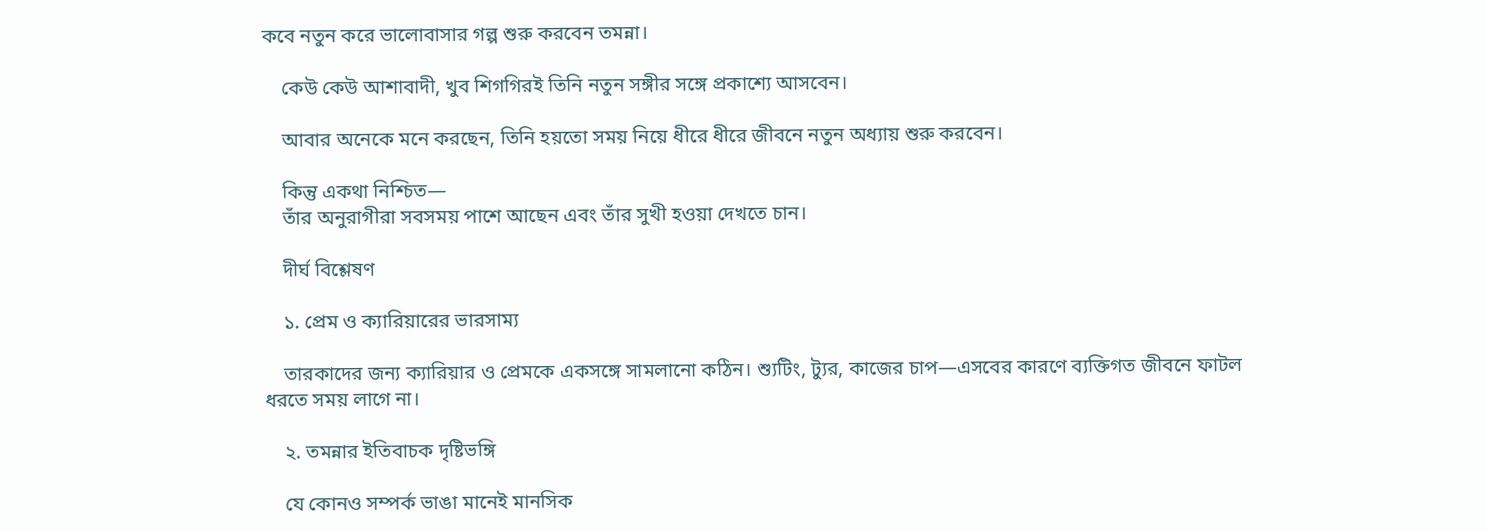কবে নতুন করে ভালোবাসার গল্প শুরু করবেন তমন্না।

    কেউ কেউ আশাবাদী, খুব শিগগিরই তিনি নতুন সঙ্গীর সঙ্গে প্রকাশ্যে আসবেন।

    আবার অনেকে মনে করছেন, তিনি হয়তো সময় নিয়ে ধীরে ধীরে জীবনে নতুন অধ্যায় শুরু করবেন।

    কিন্তু একথা নিশ্চিত—
    তাঁর অনুরাগীরা সবসময় পাশে আছেন এবং তাঁর সুখী হওয়া দেখতে চান।

    দীর্ঘ বিশ্লেষণ

    ১. প্রেম ও ক্যারিয়ারের ভারসাম্য

    তারকাদের জন্য ক্যারিয়ার ও প্রেমকে একসঙ্গে সামলানো কঠিন। শ্যুটিং, ট্যুর, কাজের চাপ—এসবের কারণে ব্যক্তিগত জীবনে ফাটল ধরতে সময় লাগে না।

    ২. তমন্নার ইতিবাচক দৃষ্টিভঙ্গি

    যে কোনও সম্পর্ক ভাঙা মানেই মানসিক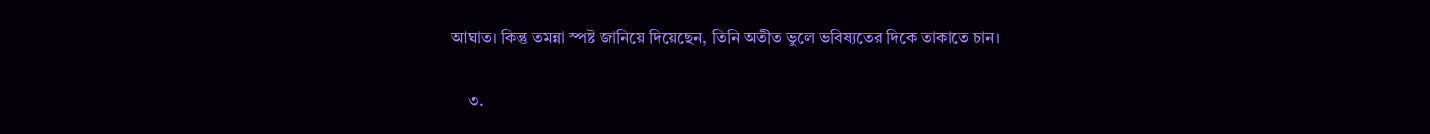আঘাত। কিন্তু তমন্না স্পষ্ট জানিয়ে দিয়েছেন, তিনি অতীত ভুলে ভবিষ্যতের দিকে তাকাতে চান।

    ৩.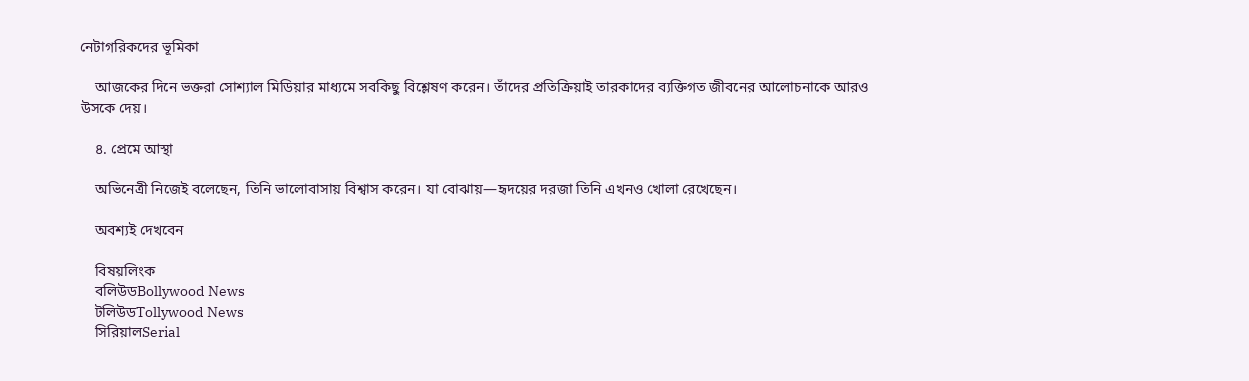নেটাগরিকদের ভূমিকা

    আজকের দিনে ভক্তরা সোশ্যাল মিডিয়ার মাধ্যমে সবকিছু বিশ্লেষণ করেন। তাঁদের প্রতিক্রিয়াই তারকাদের ব্যক্তিগত জীবনের আলোচনাকে আরও উসকে দেয়।

    ৪. প্রেমে আস্থা

    অভিনেত্রী নিজেই বলেছেন, তিনি ভালোবাসায় বিশ্বাস করেন। যা বোঝায়—হৃদয়ের দরজা তিনি এখনও খোলা রেখেছেন।

    অবশ্যই দেখবেন

    বিষয়লিংক
    বলিউডBollywood News
    টলিউডTollywood News
    সিরিয়ালSerial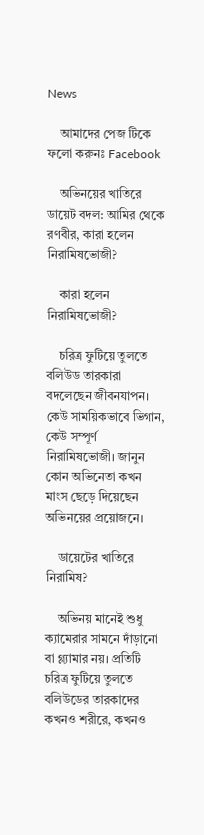News

    আমাদের পেজ টিকে ফলো করুনঃ Facebook

    অভিনয়ের খাতিরে ডায়েট বদল: আমির থেকে রণবীর, কারা হলেন নিরামিষভোজী?

    কারা হলেন নিরামিষভোজী?

    চরিত্র ফুটিয়ে তুলতে বলিউড তারকারা বদলেছেন জীবনযাপন। কেউ সাময়িকভাবে ভিগান, কেউ সম্পূর্ণ নিরামিষভোজী। জানুন কোন অভিনেতা কখন মাংস ছেড়ে দিয়েছেন অভিনয়ের প্রয়োজনে।

    ডায়েটের খাতিরে নিরামিষ?

    অভিনয় মানেই শুধু ক্যামেরার সামনে দাঁড়ানো বা গ্ল্যামার নয়। প্রতিটি চরিত্র ফুটিয়ে তুলতে বলিউডের তারকাদের কখনও শরীরে, কখনও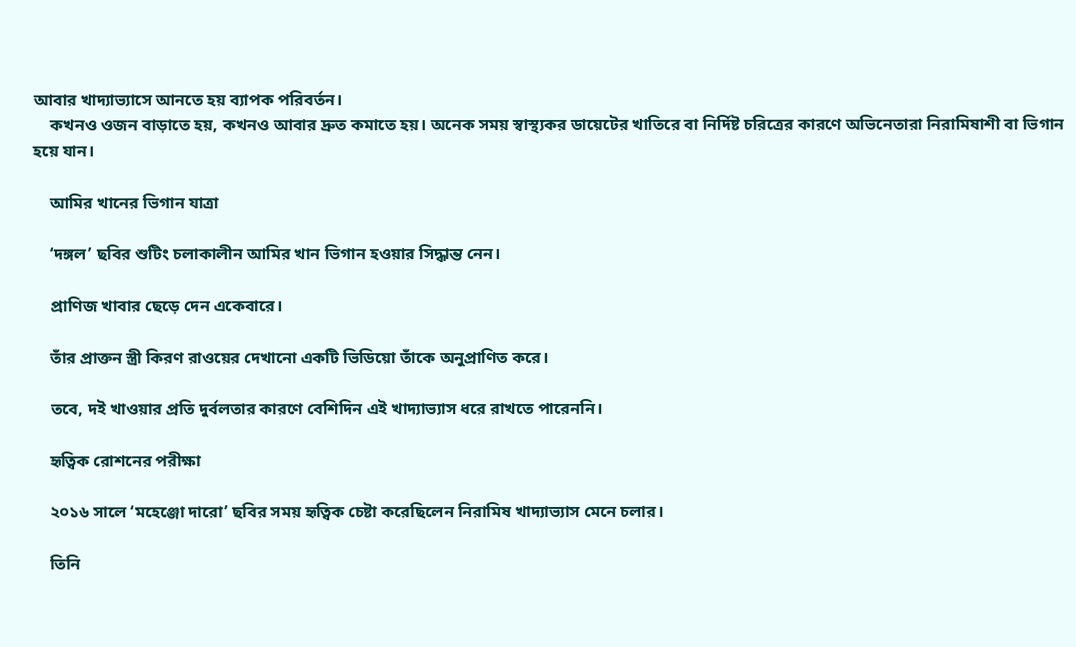আবার খাদ্যাভ্যাসে আনতে হয় ব্যাপক পরিবর্তন।
    কখনও ওজন বাড়াতে হয়, কখনও আবার দ্রুত কমাতে হয়। অনেক সময় স্বাস্থ্যকর ডায়েটের খাতিরে বা নির্দিষ্ট চরিত্রের কারণে অভিনেতারা নিরামিষাশী বা ভিগান হয়ে যান।

    আমির খানের ভিগান যাত্রা

    ‘দঙ্গল’ ছবির শুটিং চলাকালীন আমির খান ভিগান হওয়ার সিদ্ধান্ত নেন।

    প্রাণিজ খাবার ছেড়ে দেন একেবারে।

    তাঁর প্রাক্তন স্ত্রী কিরণ রাওয়ের দেখানো একটি ভিডিয়ো তাঁকে অনুপ্রাণিত করে।

    তবে, দই খাওয়ার প্রতি দুর্বলতার কারণে বেশিদিন এই খাদ্যাভ্যাস ধরে রাখতে পারেননি।

    হৃত্বিক রোশনের পরীক্ষা

    ২০১৬ সালে ‘মহেঞ্জো দারো’ ছবির সময় হৃত্বিক চেষ্টা করেছিলেন নিরামিষ খাদ্যাভ্যাস মেনে চলার।

    তিনি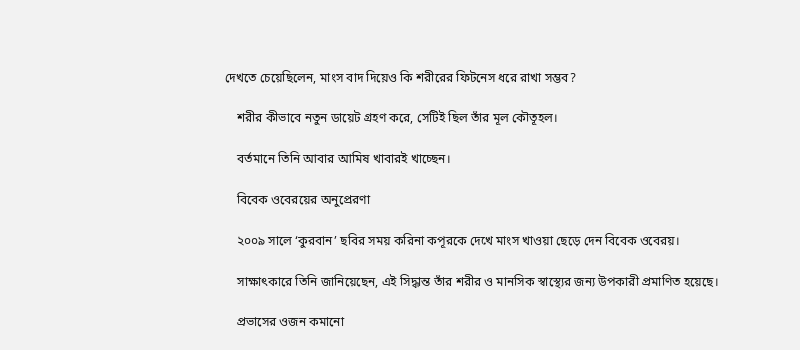দেখতে চেয়েছিলেন, মাংস বাদ দিয়েও কি শরীরের ফিটনেস ধরে রাখা সম্ভব?

    শরীর কীভাবে নতুন ডায়েট গ্রহণ করে, সেটিই ছিল তাঁর মূল কৌতূহল।

    বর্তমানে তিনি আবার আমিষ খাবারই খাচ্ছেন।

    বিবেক ওবেরয়ের অনুপ্রেরণা

    ২০০৯ সালে ‘কুরবান’ ছবির সময় করিনা কপূরকে দেখে মাংস খাওয়া ছেড়ে দেন বিবেক ওবেরয়।

    সাক্ষাৎকারে তিনি জানিয়েছেন, এই সিদ্ধান্ত তাঁর শরীর ও মানসিক স্বাস্থ্যের জন্য উপকারী প্রমাণিত হয়েছে।

    প্রভাসের ওজন কমানো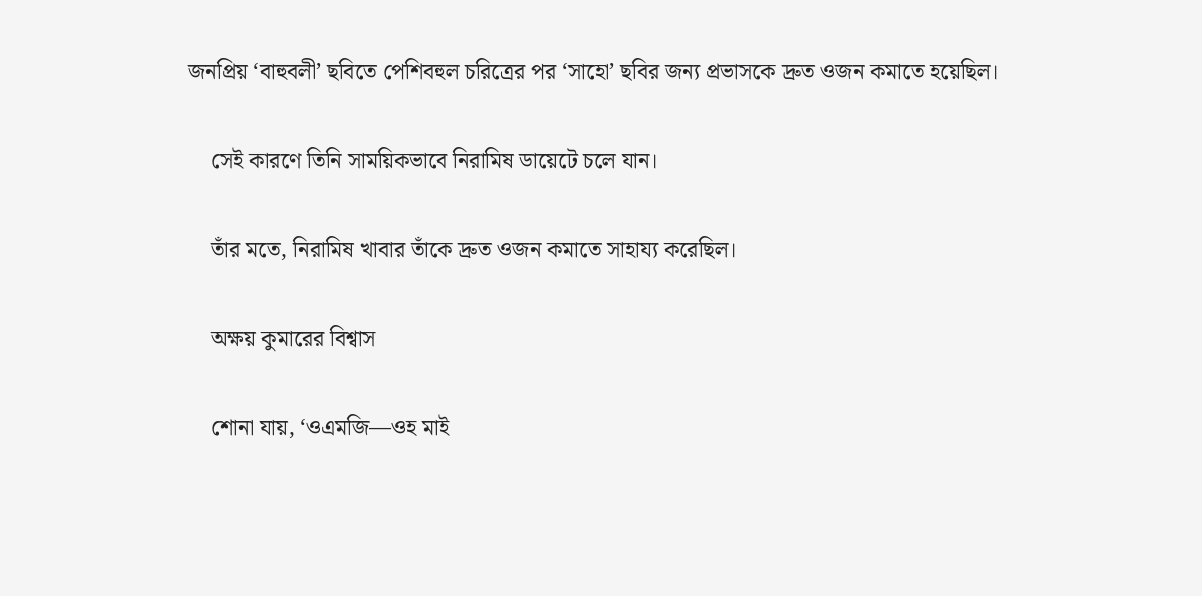জনপ্রিয় ‘বাহুবলী’ ছবিতে পেশিবহুল চরিত্রের পর ‘সাহো’ ছবির জন্য প্রভাসকে দ্রুত ওজন কমাতে হয়েছিল।

    সেই কারণে তিনি সাময়িকভাবে নিরামিষ ডায়েটে চলে যান।

    তাঁর মতে, নিরামিষ খাবার তাঁকে দ্রুত ওজন কমাতে সাহায্য করেছিল।

    অক্ষয় কুমারের বিশ্বাস

    শোনা যায়, ‘ওএমজি—ওহ মাই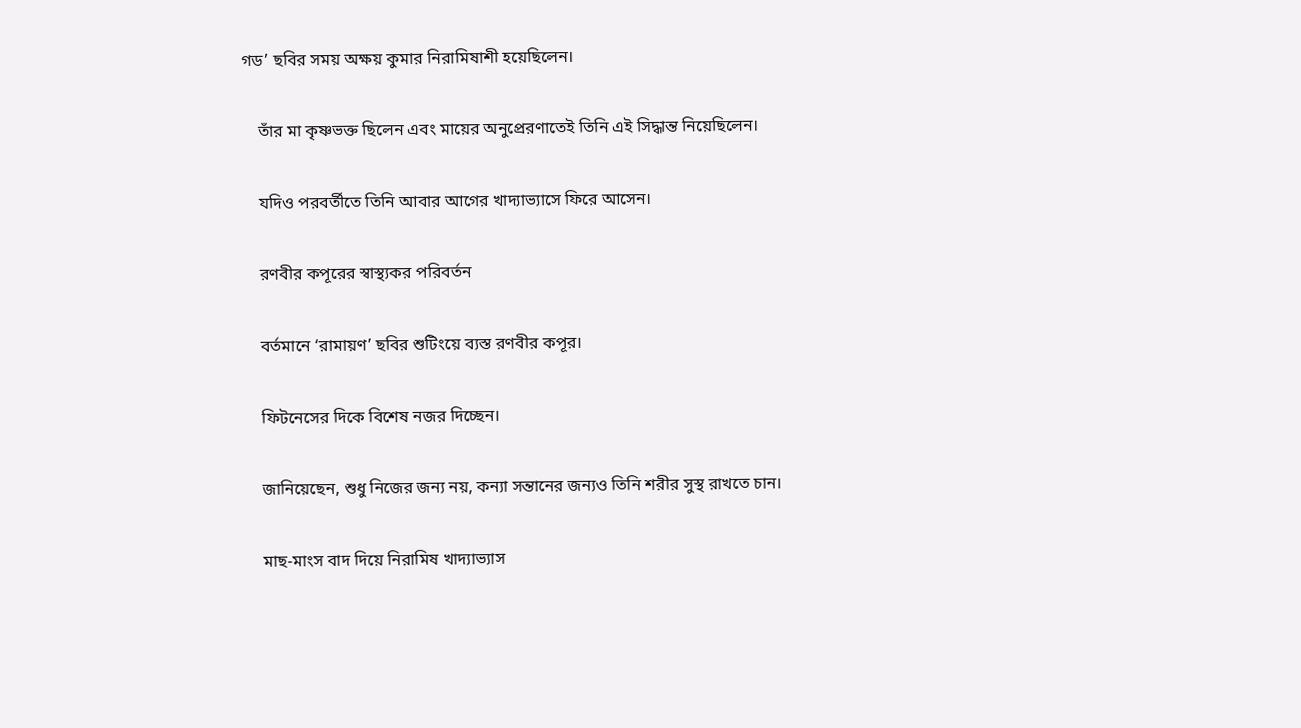গড’ ছবির সময় অক্ষয় কুমার নিরামিষাশী হয়েছিলেন।

    তাঁর মা কৃষ্ণভক্ত ছিলেন এবং মায়ের অনুপ্রেরণাতেই তিনি এই সিদ্ধান্ত নিয়েছিলেন।

    যদিও পরবর্তীতে তিনি আবার আগের খাদ্যাভ্যাসে ফিরে আসেন।

    রণবীর কপূরের স্বাস্থ্যকর পরিবর্তন

    বর্তমানে ‘রামায়ণ’ ছবির শুটিংয়ে ব্যস্ত রণবীর কপূর।

    ফিটনেসের দিকে বিশেষ নজর দিচ্ছেন।

    জানিয়েছেন, শুধু নিজের জন্য নয়, কন্যা সন্তানের জন্যও তিনি শরীর সুস্থ রাখতে চান।

    মাছ-মাংস বাদ দিয়ে নিরামিষ খাদ্যাভ্যাস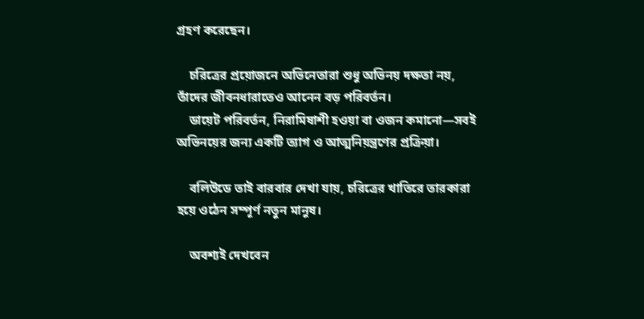গ্রহণ করেছেন।

    চরিত্রের প্রয়োজনে অভিনেতারা শুধু অভিনয় দক্ষতা নয়, তাঁদের জীবনধারাতেও আনেন বড় পরিবর্তন।
    ডায়েট পরিবর্তন, নিরামিষাশী হওয়া বা ওজন কমানো—সবই অভিনয়ের জন্য একটি ত্যাগ ও আত্মনিয়ন্ত্রণের প্রক্রিয়া।

    বলিউডে তাই বারবার দেখা যায়, চরিত্রের খাতিরে তারকারা হয়ে ওঠেন সম্পূর্ণ নতুন মানুষ।

    অবশ্যই দেখবেন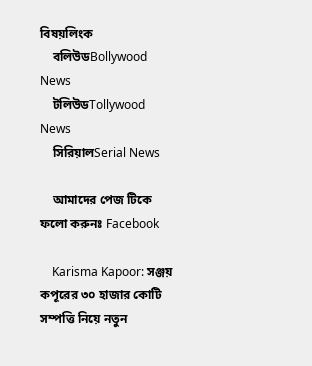বিষয়লিংক
    বলিউডBollywood News
    টলিউডTollywood News
    সিরিয়ালSerial News

    আমাদের পেজ টিকে ফলো করুনঃ Facebook

    Karisma Kapoor: সঞ্জয় কপূরের ৩০ হাজার কোটি সম্পত্তি নিয়ে নতুন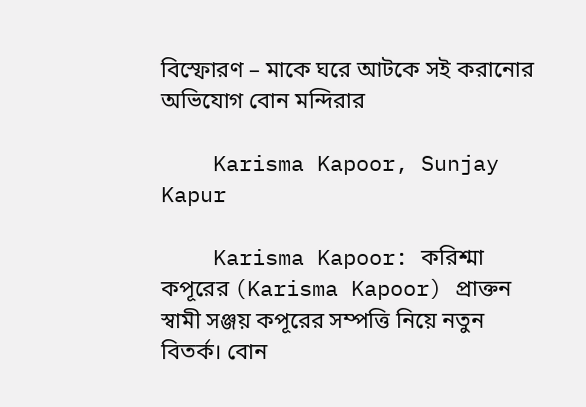বিস্ফোরণ – মাকে ঘরে আটকে সই করানোর অভিযোগ বোন মন্দিরার

    Karisma Kapoor, Sunjay Kapur

    Karisma Kapoor: করিশ্মা কপূরের (Karisma Kapoor) প্রাক্তন স্বামী সঞ্জয় কপূরের সম্পত্তি নিয়ে নতুন বিতর্ক। বোন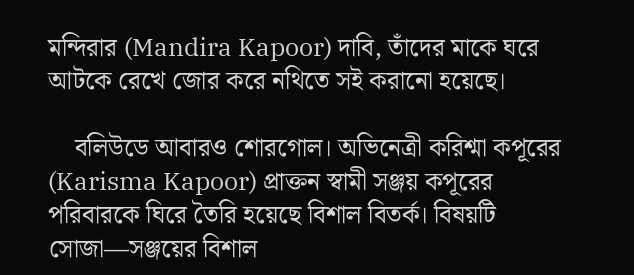মন্দিরার (Mandira Kapoor) দাবি, তাঁদের মাকে ঘরে আটকে রেখে জোর করে নথিতে সই করানো হয়েছে।

    বলিউডে আবারও শোরগোল। অভিনেত্রী করিশ্মা কপূরের (Karisma Kapoor) প্রাক্তন স্বামী সঞ্জয় কপূরের পরিবারকে ঘিরে তৈরি হয়েছে বিশাল বিতর্ক। বিষয়টি সোজা—সঞ্জয়ের বিশাল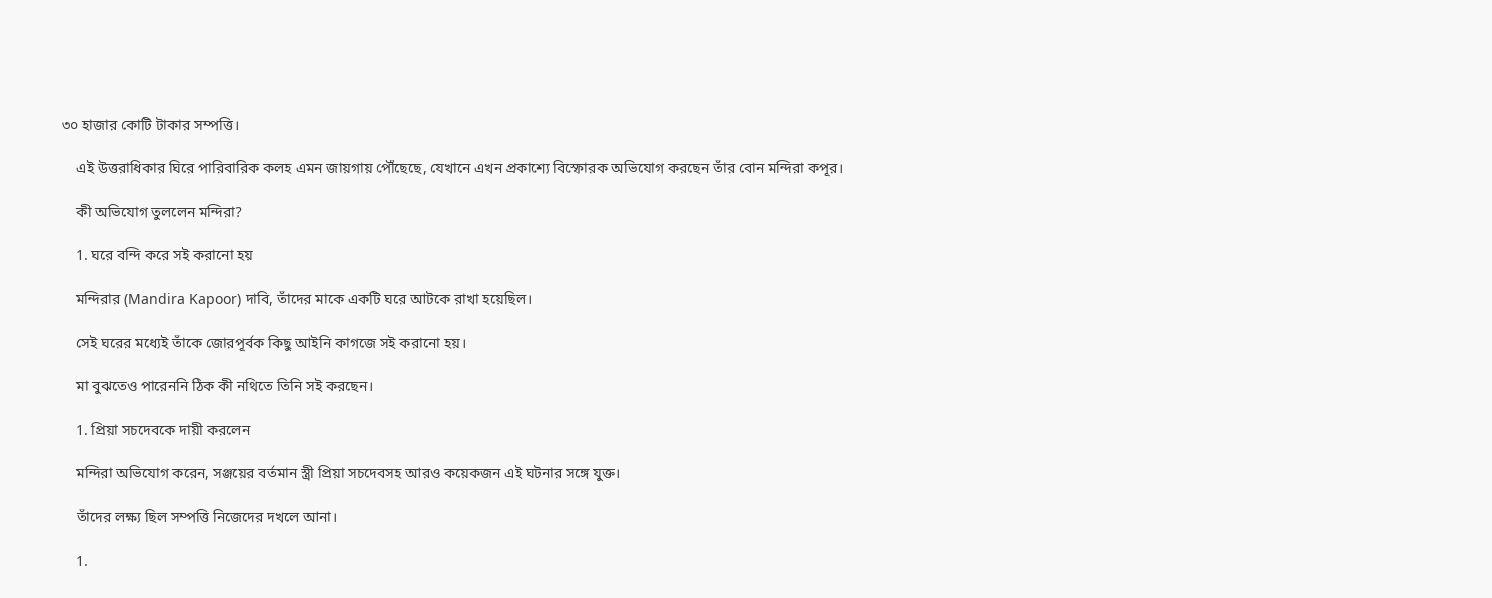৩০ হাজার কোটি টাকার সম্পত্তি।

    এই উত্তরাধিকার ঘিরে পারিবারিক কলহ এমন জায়গায় পৌঁছেছে, যেখানে এখন প্রকাশ্যে বিস্ফোরক অভিযোগ করছেন তাঁর বোন মন্দিরা কপূর।

    কী অভিযোগ তুললেন মন্দিরা?

    1. ঘরে বন্দি করে সই করানো হয়

    মন্দিরার (Mandira Kapoor) দাবি, তাঁদের মাকে একটি ঘরে আটকে রাখা হয়েছিল।

    সেই ঘরের মধ্যেই তাঁকে জোরপূর্বক কিছু আইনি কাগজে সই করানো হয়।

    মা বুঝতেও পারেননি ঠিক কী নথিতে তিনি সই করছেন।

    1. প্রিয়া সচদেবকে দায়ী করলেন

    মন্দিরা অভিযোগ করেন, সঞ্জয়ের বর্তমান স্ত্রী প্রিয়া সচদেবসহ আরও কয়েকজন এই ঘটনার সঙ্গে যুক্ত।

    তাঁদের লক্ষ্য ছিল সম্পত্তি নিজেদের দখলে আনা।

    1.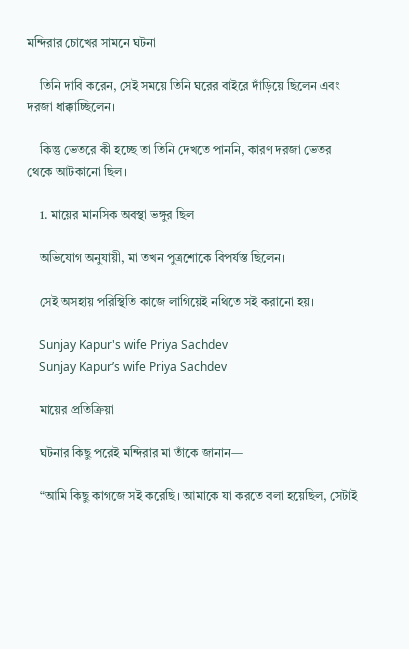মন্দিরার চোখের সামনে ঘটনা

    তিনি দাবি করেন, সেই সময়ে তিনি ঘরের বাইরে দাঁড়িয়ে ছিলেন এবং দরজা ধাক্কাচ্ছিলেন।

    কিন্তু ভেতরে কী হচ্ছে তা তিনি দেখতে পাননি, কারণ দরজা ভেতর থেকে আটকানো ছিল।

    1. মায়ের মানসিক অবস্থা ভঙ্গুর ছিল

    অভিযোগ অনুযায়ী, মা তখন পুত্রশোকে বিপর্যস্ত ছিলেন।

    সেই অসহায় পরিস্থিতি কাজে লাগিয়েই নথিতে সই করানো হয়।

    Sunjay Kapur's wife Priya Sachdev
    Sunjay Kapur’s wife Priya Sachdev

    মায়ের প্রতিক্রিয়া

    ঘটনার কিছু পরেই মন্দিরার মা তাঁকে জানান—

    “আমি কিছু কাগজে সই করেছি। আমাকে যা করতে বলা হয়েছিল, সেটাই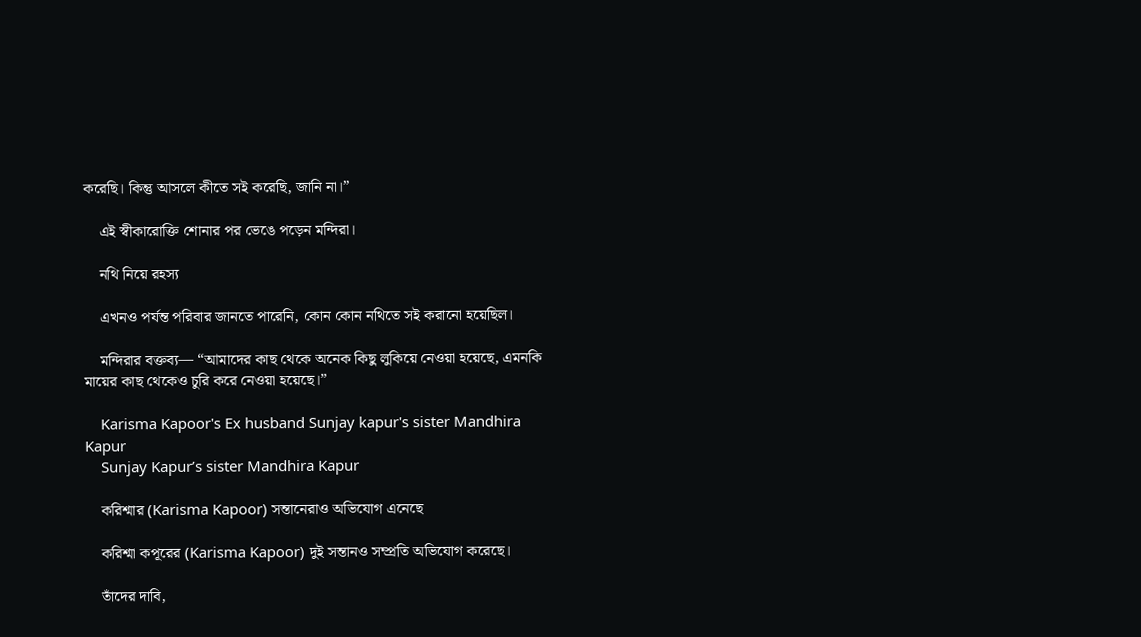করেছি। কিন্তু আসলে কীতে সই করেছি, জানি না।”

    এই স্বীকারোক্তি শোনার পর ভেঙে পড়েন মন্দিরা।

    নথি নিয়ে রহস্য

    এখনও পর্যন্ত পরিবার জানতে পারেনি, কোন কোন নথিতে সই করানো হয়েছিল।

    মন্দিরার বক্তব্য— “আমাদের কাছ থেকে অনেক কিছু লুকিয়ে নেওয়া হয়েছে, এমনকি মায়ের কাছ থেকেও চুরি করে নেওয়া হয়েছে।”

    Karisma Kapoor's Ex husband Sunjay kapur's sister Mandhira Kapur
    Sunjay Kapur’s sister Mandhira Kapur

    করিশ্মার (Karisma Kapoor) সন্তানেরাও অভিযোগ এনেছে

    করিশ্মা কপূরের (Karisma Kapoor) দুই সন্তানও সম্প্রতি অভিযোগ করেছে।

    তাঁদের দাবি,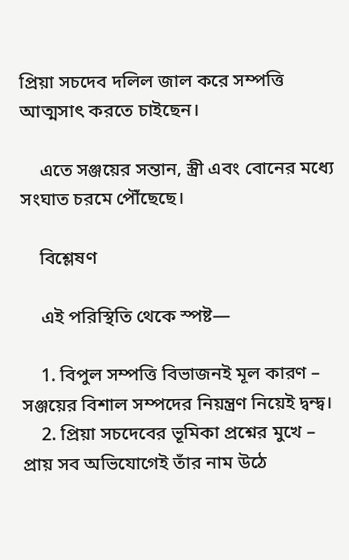প্রিয়া সচদেব দলিল জাল করে সম্পত্তি আত্মসাৎ করতে চাইছেন।

    এতে সঞ্জয়ের সন্তান, স্ত্রী এবং বোনের মধ্যে সংঘাত চরমে পৌঁছেছে।

    বিশ্লেষণ

    এই পরিস্থিতি থেকে স্পষ্ট—

    1. বিপুল সম্পত্তি বিভাজনই মূল কারণ – সঞ্জয়ের বিশাল সম্পদের নিয়ন্ত্রণ নিয়েই দ্বন্দ্ব।
    2. প্রিয়া সচদেবের ভূমিকা প্রশ্নের মুখে – প্রায় সব অভিযোগেই তাঁর নাম উঠে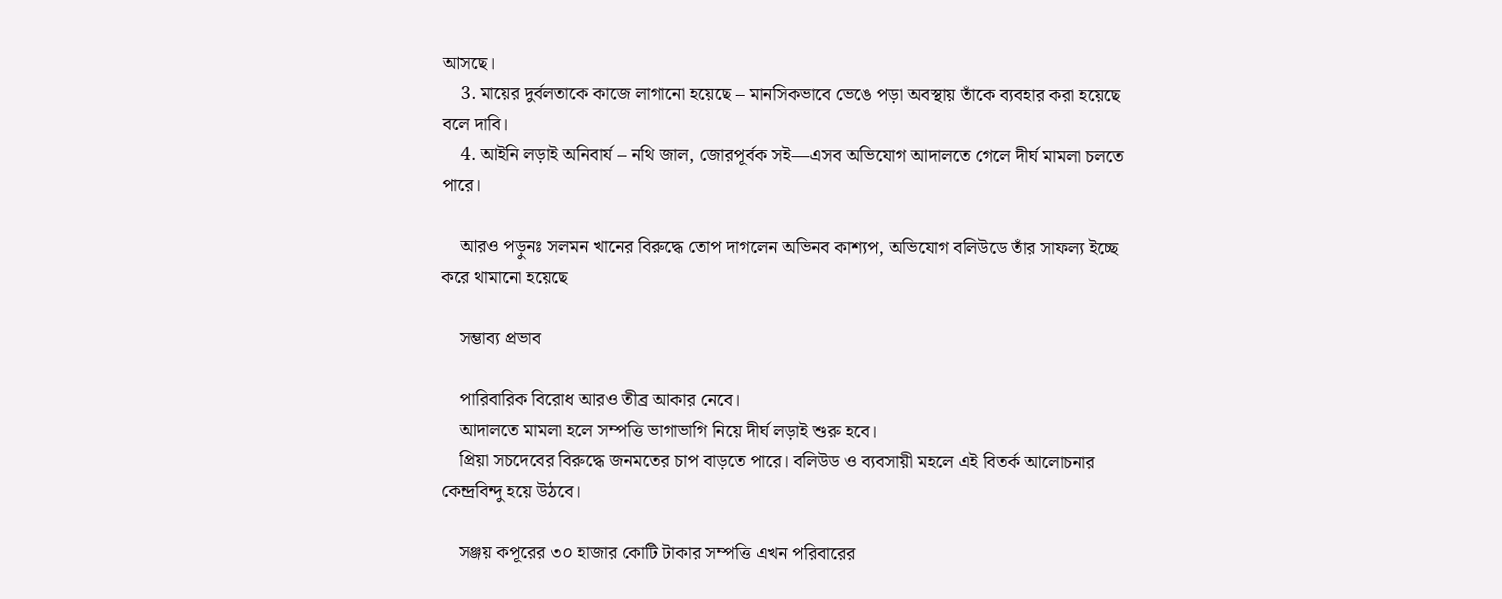আসছে।
    3. মায়ের দুর্বলতাকে কাজে লাগানো হয়েছে – মানসিকভাবে ভেঙে পড়া অবস্থায় তাঁকে ব্যবহার করা হয়েছে বলে দাবি।
    4. আইনি লড়াই অনিবার্য – নথি জাল, জোরপূর্বক সই—এসব অভিযোগ আদালতে গেলে দীর্ঘ মামলা চলতে পারে।

    আরও পড়ুনঃ সলমন খানের বিরুদ্ধে তোপ দাগলেন অভিনব কাশ্যপ, অভিযোগ বলিউডে তাঁর সাফল্য ইচ্ছে করে থামানো হয়েছে

    সম্ভাব্য প্রভাব

    পারিবারিক বিরোধ আরও তীব্র আকার নেবে।
    আদালতে মামলা হলে সম্পত্তি ভাগাভাগি নিয়ে দীর্ঘ লড়াই শুরু হবে।
    প্রিয়া সচদেবের বিরুদ্ধে জনমতের চাপ বাড়তে পারে। বলিউড ও ব্যবসায়ী মহলে এই বিতর্ক আলোচনার কেন্দ্রবিন্দু হয়ে উঠবে।

    সঞ্জয় কপূরের ৩০ হাজার কোটি টাকার সম্পত্তি এখন পরিবারের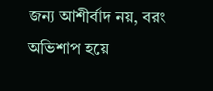জন্য আশীর্বাদ নয়, বরং অভিশাপ হয়ে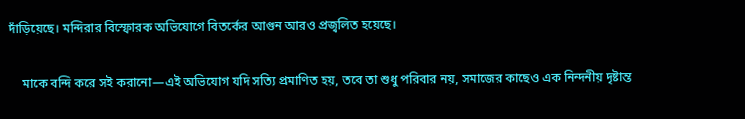দাঁড়িয়েছে। মন্দিরার বিস্ফোরক অভিযোগে বিতর্কের আগুন আরও প্রজ্বলিত হয়েছে।

    মাকে বন্দি করে সই করানো—এই অভিযোগ যদি সত্যি প্রমাণিত হয়, তবে তা শুধু পরিবার নয়, সমাজের কাছেও এক নিন্দনীয় দৃষ্টান্ত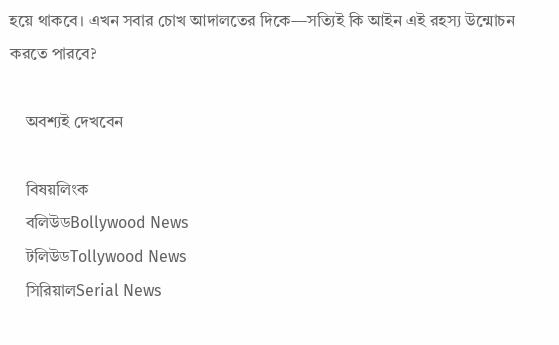হয়ে থাকবে। এখন সবার চোখ আদালতের দিকে—সত্যিই কি আইন এই রহস্য উন্মোচন করতে পারবে?

    অবশ্যই দেখবেন

    বিষয়লিংক
    বলিউডBollywood News
    টলিউডTollywood News
    সিরিয়ালSerial News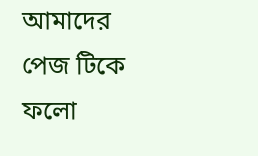আমাদের পেজ টিকে ফলো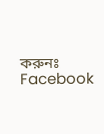করুনঃ Facebook